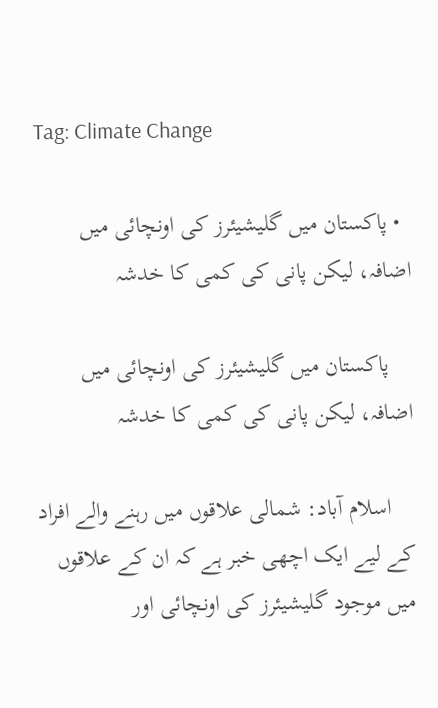Tag: Climate Change

  • پاکستان میں گلیشیئرز کی اونچائی میں اضافہ، لیکن پانی کی کمی کا خدشہ

    پاکستان میں گلیشیئرز کی اونچائی میں اضافہ، لیکن پانی کی کمی کا خدشہ

    اسلام آباد: شمالی علاقوں میں رہنے والے افراد کے لیے ایک اچھی خبر ہے کہ ان کے علاقوں میں موجود گلیشیئرز کی اونچائی اور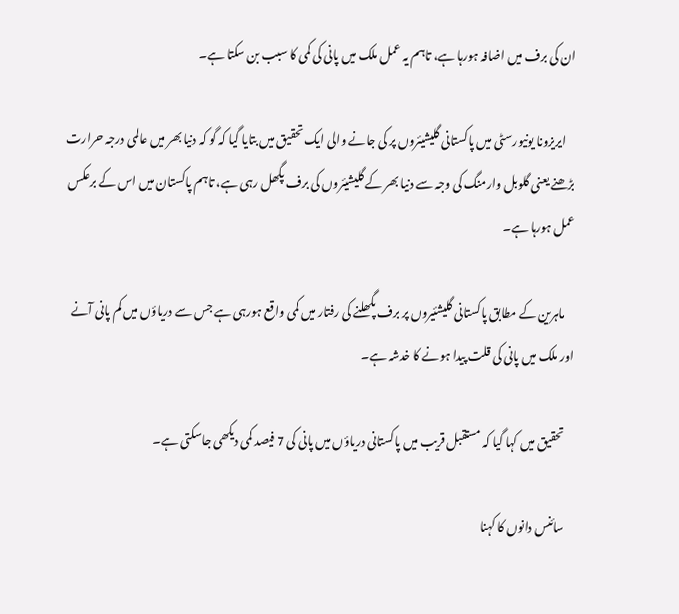ان کی برف میں اضافہ ہورہا ہے، تاہم یہ عمل ملک میں پانی کی کمی کا سبب بن سکتا ہے۔

    ایریزونا یونیورسٹی میں پاکستانی گلیشیئروں پر کی جانے والی ایک تحقیق میں بتایا گیا کہ گو کہ دنیا بھر میں عالمی درجہ حرارت بڑھنے یعنی گلوبل وارمنگ کی وجہ سے دنیا بھر کے گلیشیئروں کی برف پگھل رہی ہے، تاہم پاکستان میں اس کے برعکس عمل ہورہا ہے۔

    ماہرین کے مطابق پاکستانی گلیشئیروں پر برف پگھلنے کی رفتار میں کمی واقع ہورہی ہے جس سے دریاؤں میں کم پانی آنے اور ملک میں پانی کی قلت پیدا ہونے کا خدشہ ہے۔

    تحقیق میں کہا گیا کہ مستقبل قریب میں پاکستانی دریاؤں میں پانی کی 7 فیصد کمی دیکھی جاسکتی ہے۔

    سائنس دانوں کا کہنا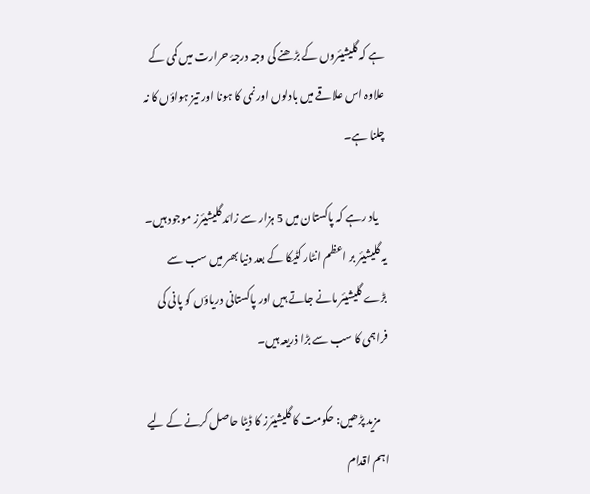ہے کہ گلیشیئروں کے بڑھنے کی وجہ درجۂ حرارت میں کمی کے علاوہ اس علاقے میں بادلوں اور نمی کا ہونا اور تیز ہواؤں کا نہ چلنا ہے۔

    یاد رہے کہ پاکستان میں 5 ہزار سے زائد گلیشیئرز موجود ہیں۔ یہ گلیشیئر بر اعظم انٹار کٹیکا کے بعد دنیا بھر میں سب سے بڑے گلیشیئر مانے جاتے ہیں اور پاکستانی دریاؤں کو پانی کی فراہمی کا سب سے بڑا ذریعہ ہیں۔

    مزید پڑھیں: حکومت کا گلیشیئرز کا ڈیٹا حاصل کرنے کے لیے اہم اقدام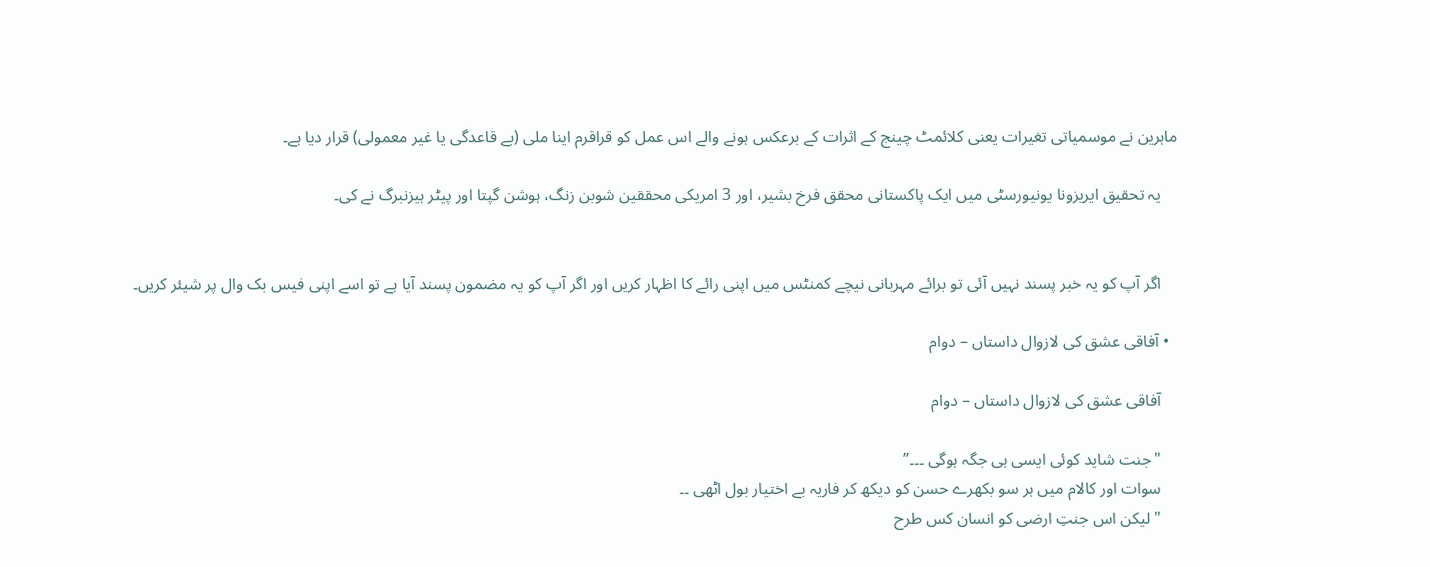ماہرین نے موسمیاتی تغیرات یعنی کلائمٹ چینج کے اثرات کے برعکس ہونے والے اس عمل کو قراقرم اینا ملی (بے قاعدگی یا غیر معمولی) قرار دیا ہے۔

    یہ تحقیق ایریزونا یونیورسٹی میں ایک پاکستانی محقق فرخ بشیر، اور 3 امریکی محققین شوبن زنگ، ہوشن گپتا اور پیٹر ہیزنبرگ نے کی۔


    اگر آپ کو یہ خبر پسند نہیں آئی تو برائے مہربانی نیچے کمنٹس میں اپنی رائے کا اظہار کریں اور اگر آپ کو یہ مضمون پسند آیا ہے تو اسے اپنی فیس بک وال پر شیئر کریں۔

  • آفاقی عشق کی لازوال داستاں – دوام

    آفاقی عشق کی لازوال داستاں – دوام

    "جنت شاید کوئی ایسی ہی جگہ ہوگی ۔۔۔”
    سوات اور کالام میں ہر سو بکھرے حسن کو دیکھ کر فاریہ بے اختیار بول اٹھی ۔۔
    "لیکن اس جنتِ ارضی کو انسان کس طرح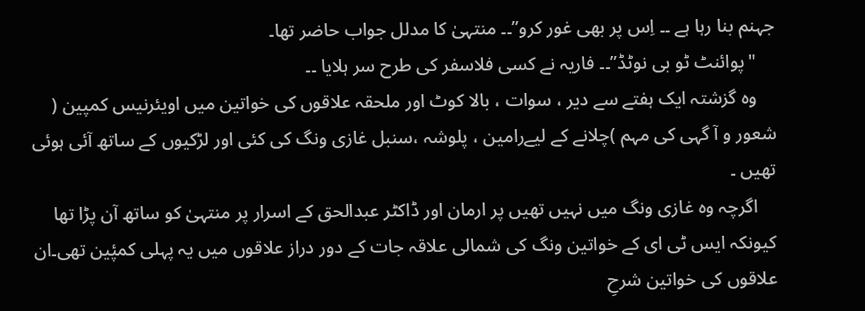جہنم بنا رہا ہے ۔۔ اِس پر بھی غور کرو”۔۔ منتہیٰ کا مدلل جواب حاضر تھا۔
    "پوائنٹ ٹو بی نوٹڈ”۔۔ فاریہ نے کسی فلاسفر کی طرح سر ہلایا ۔۔
    وہ گزشتہ ایک ہفتے سے دیر ، سوات ، بالا کوٹ اور ملحقہ علاقوں کی خواتین میں اویئرنیس کمپین ( شعور و آ گہی کی مہم )چلانے کے لیےرامین ، پلوشہ ،سنبل غازی ونگ کی کئی اور لڑکیوں کے ساتھ آئی ہوئی تھیں ۔
    اگرچہ وہ غازی ونگ میں نہیں تھیں پر ارمان اور ڈاکٹر عبدالحق کے اسرار پر منتہیٰ کو ساتھ آن پڑا تھا کیونکہ ایس ٹی ای کے خواتین ونگ کی شمالی علاقہ جات کے دور دراز علاقوں میں یہ پہلی کمپٔین تھی۔ان علاقوں کی خواتین شرحِ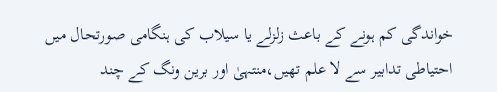خواندگی کم ہونے کے باعث زلزلے یا سیلاب کی ہنگامی صورتحال میں احتیاطی تدابیر سے لا علم تھیں،منتہیٰ اور برین ونگ کے چند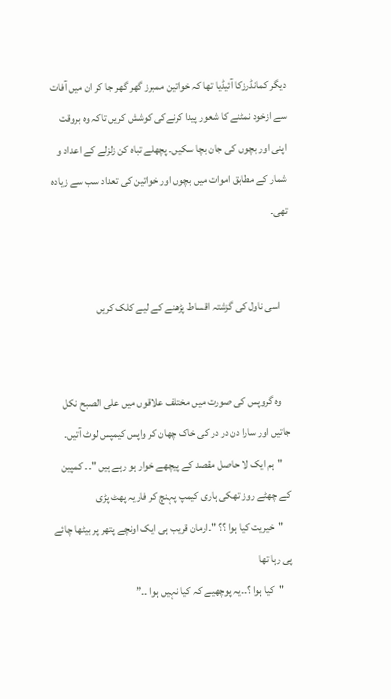دیگر کمانڈرزکا آئیڈیا تھا کہ خواتین ممبرز گھر گھر جا کر ان میں آفات سے ازخود نمٹنے کا شعور پیدا کرنےکی کوشش کریں تاکہ وہ بروقت اپنی اور بچوں کی جان بچا سکیں۔ پچھلے تباہ کن زلزلے کے اعداد و شمار کے مطابق اموات میں بچوں اور خواتین کی تعداد سب سے زیادہ تھی۔


    اسی ناول کی گزشتہ اقساط پڑھنے کے لیے کلک کریں


    وہ گروپس کی صورت میں مختلف علاقوں میں علی الصبح نکل جاتیں اور سارا دن در در کی خاک چھان کر واپس کیمپس لوٹ آتیں۔
    "ہم ایک لا حاصل مقصد کے پیچھے خوار ہو رہے ہیں "۔۔ کمپین کے چھٹے روز تھکی ہاری کیمپ پہنچ کر فاریہ پھٹ پڑی
    "خیریت کیا ہوا ؟؟ "۔ارمان قریب ہی ایک اونچے پتھر پر بیٹھا چائے پی رہا تھا
    "کیا ہوا ؟۔۔یہ پوچھیے کہ کیا نہیں ہوا ۔۔”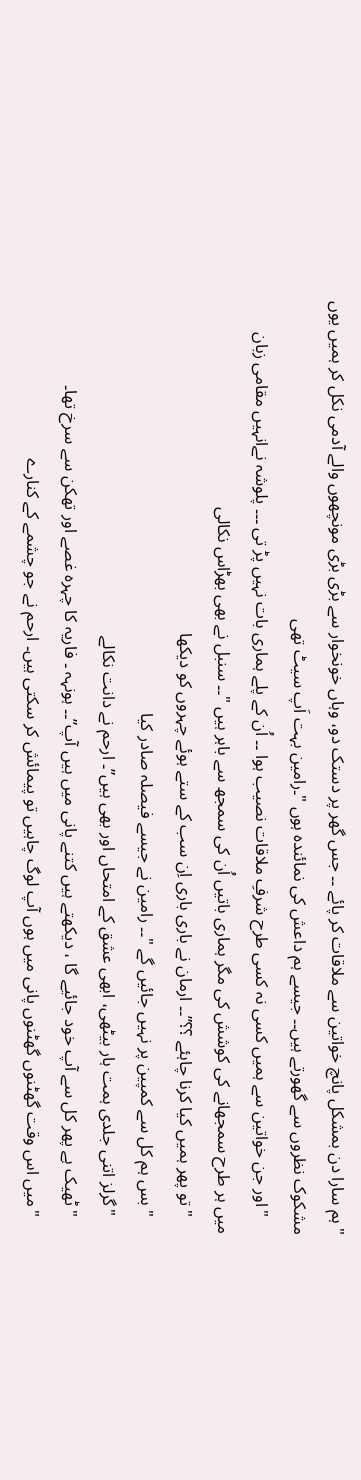"ہم سارا دن بمشکل پانچ خواتین سے ملاقات کر پائے ۔۔ جس گھر پر دستک دو، وہاں خونخوار سے بڑی بڑی مونچھوں والے آدمی نکل کر ہمیں یوں مشکوک نظروں سے گھورتے ہیں۔۔ جیسے ہم داعش کی نمائندہ ہوں "۔رامین بہت اَپ سیٹ تھی
    "اور جن خواتین سے ہمیں کسی نہ کسی طرح شرفِ ملاقات نصیب ہوا ۔۔ اُن کے پلے ہماری بات نہیں پڑ تی ۔۔۔ پلوشہ نےانہیں مقامی زبان میں ہر طرح سمجھانے کی کوشش کی مگر ہماری باتیں اُن کی سمجھ سے باہر ہیں "۔۔ سنبل نے بھی بھڑاس نکالی
    "تو پھر ہمیں کیا کرنا چاہئے ؟؟”۔۔ ارمان نے باری باری اِن سب کے ستے ہوئے چہروں کو دیکھا
    "بس ہم کل سے کمپین پر نہیں جائیں گے "۔۔ رامین نے جیسے فیصلہ صادر کیا
    "گرلز اتنی جلدی ہمت ہار بیٹھی، ابھی عشق کے امتحاں اور بھی ہیں”۔ ارحم نے دانت نکالے
    "ٹھیک ہے پھر کل سے آپ خود جائیے گا ، دیکھتے ہیں کتنے پانی میں ہیں آپ”۔۔ ہونہہ ۔ فاریہ کا چہرہ غصے اور تھکن سے سرخ تھا۔
    "میں اس وقت گھٹنوں گھٹنوں پانی میں ہوں آپ لوگ چاہیں تو پیمائش کر سکتی ہیں۔ ارحم نے جو چشمے کے کنارے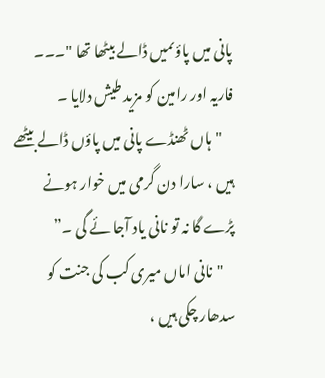پانی میں پاؤںمیں ڈالے بیٹھا تھا "۔۔۔ فاریہ اور رامین کو مزید طیش دلایا ۔
    "ہاں ٹھنڈے پانی میں پاؤں ڈالے بیٹھے ہیں ، سارا دن گرمی میں خوار ہونے پڑے گا نہ تو نانی یاد آجا ئے گی ۔”
    "نانی اماں میری کب کی جنت کو سدھار چکی ہیں ،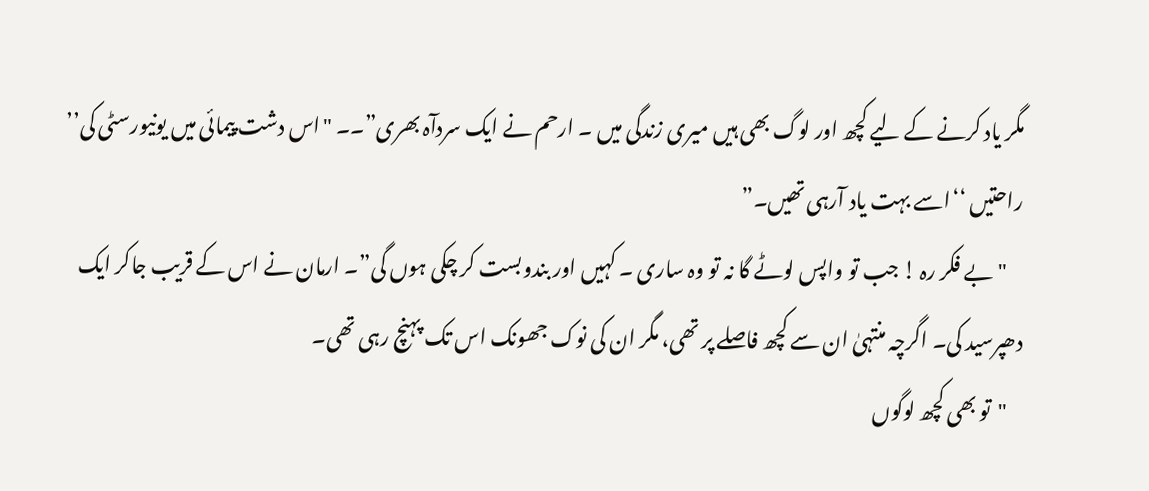مگر یاد کرنے کے لیے کچھ اور لوگ بھی ہیں میری زندگی میں ۔ ارحم نے ایک سردآہ بھری”۔۔ "اس دشت پیمائی میں یونیورسٹی کی’’ راحتیں ‘‘اسے بہت یاد آرہی تھیں۔”
    "بے فکر رہ ! جب تو واپس لوٹے گا نہ تو وہ ساری ۔ کہیں اور بندوبست کر چکی ہوں گی”۔ ارمان نے اس کے قریب جاکر ایک دھپرسید کی۔ اگرچہ منتہیٰ ان سے کچھ فاصلے پر تھی، مگر ان کی نوک جھونک اس تک پہنچ رہی تھی۔
    "تو بھی کچھ لوگوں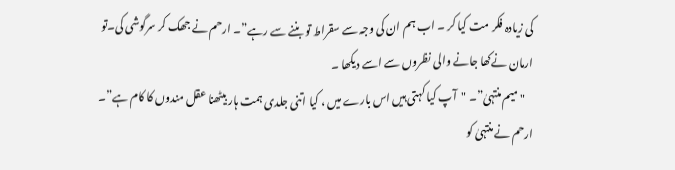کی زیادہ فکر مت کیا کر ۔ اب ہم ان کی وجہ سے سقراط تو بننے سے رہے”۔ ارحم نے جھک کر سرگوشی کی۔تو ارمان نےکھا جانے والی نظروں سے اسے دیکھا ۔
    "میم منتہیٰ”۔ "آپ کیا کہتی ہیں اس بارے میں ، کیا اتنی جلدی ہمت ہار بیٹھنا عقل مندوں کا کام ہے”۔ ارحم نے منتہیٰ کو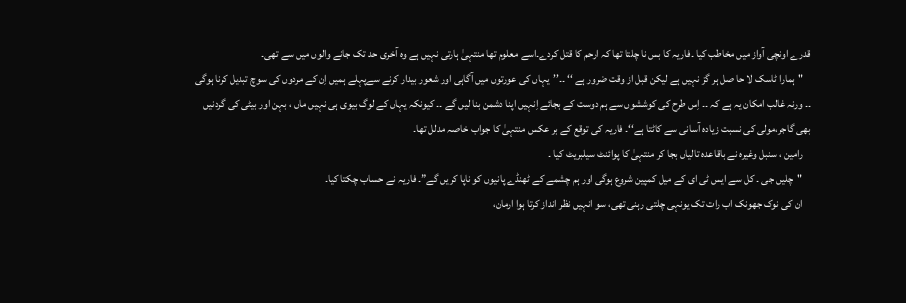قدرے اونچی آواز میں مخاطب کیا ۔فاریہ کا بس نا چلتا تھا کہ ارحم کا قتل کردے۔اسے معلوم تھا منتہیٰ ہارتی نہیں ہے وہ آخری حد تک جانے والوں میں سے تھی۔
    "ہمارا ٹاسک لا حا صل ہر گز نہیں ہے لیکن قبل از وقت ضرور ہے ‘‘ ۔۔’’یہاں کی عورتوں میں آگاہی اور شعور بیدار کرنے سےپہلے ہمیں اِن کے مردوں کی سوچ تبدیل کرنا ہوگی ۔۔ ورنہ غالب امکان یہ ہے کہ ۔۔ اِس طرح کی کوششوں سے ہم دوست کے بجائے اِنہیں اپنا دشمن بنا لیں گے ۔۔ کیونکہ یہاں کے لوگ بیوی ہی نہیں ماں ، بہن اور بیٹی کی گردنیں بھی گاجر،مولی کی نسبت زیادہ آسانی سے کاٹتا ہے‘‘۔ فاریہ کی توقع کے بر عکس منتہیٰ کا جواب خاصہ مدلل تھا۔
    رامین ، سنبل وغیرہ نے باقاعدہ تالیاں بجا کر منتہیٰ کا پوائنٹ سیلبریٹ کیا ۔
    "چلیں جی ۔ کل سے ایس ٹی ای کے میل کمپین شروع ہوگی اور ہم چشمے کے ٹھنڈے پانیوں کو ناپا کریں گے”۔ فاریہ نے حساب چکتا کیا۔
    ان کی نوک جھونک اب رات تک یونہی چلتی رہنی تھی، سو انہیں نظر انداز کرتا ہوا ارمان،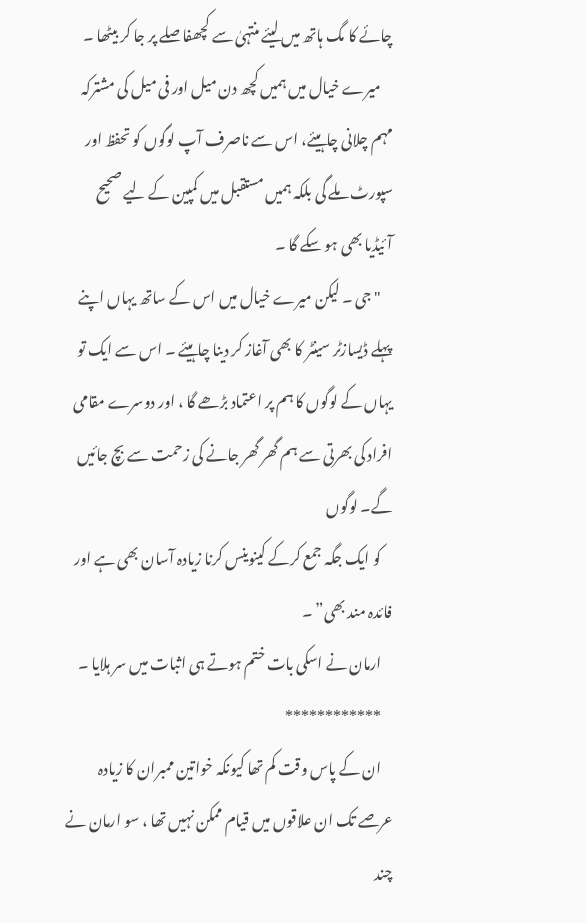چائے کا مگ ہاتھ میں لیئے منتہیٰ سے کچھفا صلے پر جا کر بیٹھا ۔
    میرے خیال میں ہمیں کچھ دن میل اور فی میل کی مشترکہ مہم چلانی چاہیئے، اس سے ناصرف آپ لوگوں کو تحفظ اور سپورٹ ملے گی بلکہ ہمیں مستقبل میں کمپین کے لیے صحیح آئیڈیا بھی ہو سکے گا ۔
    "جی ۔ لیکن میرے خیال میں اس کے ساتھ یہاں اپنے پہلے ڈیسازٹر سینٹر کا بھی آغاز کر دینا چاہیئے ۔ اس سے ایک تو یہاں کے لوگوں کا ہم پر اعتماد بڑھے گا ، اور دوسرے مقامی افراد کی بھرتی سے ہم گھر گھر جانے کی زحمت سے بچ جائیں گے۔ لوگوں
    کو ایک جگہ جمع کرکے کینوینس کرنا زیادہ آسان بھی ہے اور فائدہ مند بھی” ۔
    ارمان نے اسکی بات ختم ہوتے ہی اثبات میں سر ہلایا ۔
    ************
    ان کے پاس وقت کم تھا کیونکہ خواتین ممبران کا زیادہ عرصے تک ان علاقوں میں قیام ممکن نہیں تھا ، سو ارمان نے چند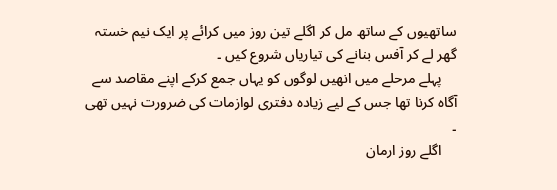ساتھیوں کے ساتھ مل کر اگلے تین روز میں کرائے پر ایک نیم خستہ گھر لے کر آفس بنانے کی تیاریاں شروع کیں ۔
    پہلے مرحلے میں انھیں لوگوں کو یہاں جمع کرکے اپنے مقاصد سے آگاہ کرنا تھا جس کے لیے زیادہ دفتری لوازمات کی ضرورت نہیں تھی ۔
    اگلے روز ارمان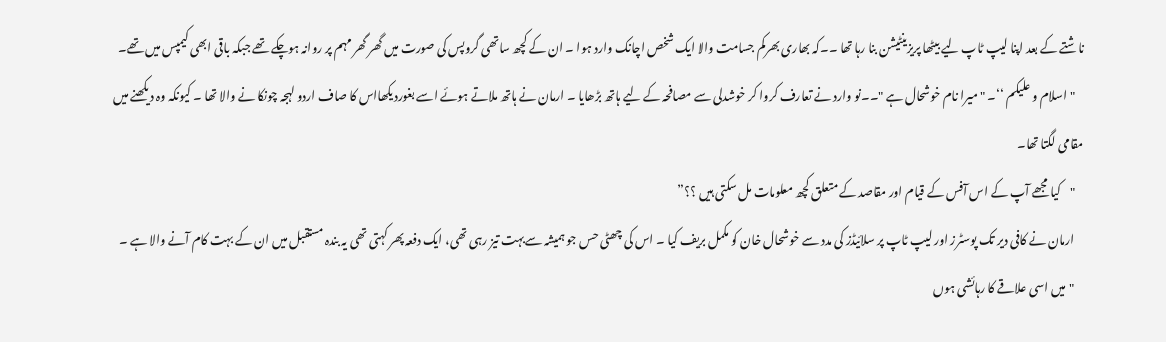ناشتے کے بعد اپنا لیپ ٹاپ لیے بیٹھا پریزینٹیشن بنا رہا تھا ۔۔کہ بھاری بھرکم جسامت والا ایک شخص اچانک وارد ہوا ۔ ان کے کچھ ساتھی گروپس کی صورت میں گھر گھر مہم پر روانہ ہوچکے تھے جبکہ باقی ابھی کیمپس میں تھے۔
    "اسلام و علیکم ‘‘۔ "میرا نام خوشحال ہے "۔۔نو وارد نے تعارف کروا کر خوشدلی سے مصافحہ کے لیے ہاتھ بڑھایا ۔ ارمان نے ہاتھ ملاتے ہوئے اسے بغوردیکھااس کا صاف اردو لہجہ چونکا نے والا تھا ۔ کیونکہ وہ دیکھنے میں مقامی لگتا تھا۔
    "کیا مجھے آپ کے اس آفس کے قیام اور مقاصد کے متعلق کچھ معلومات مل سکتی ہیں ؟؟”
    ارمان نے کافی دیر تک پوسٹرز اور لیپ ٹاپ پر سلائیڈز کی مدد سے خوشحال خان کو مکمل بریف کیا ۔ اس کی چھٹی حس جو ہمیشہ سےبہت تیز رہی تھی، ایک دفعہ پھر کہتی تھی یہ بندہ مستقبل میں ان کے بہت کام آنے والا ہے ۔
    "میں اسی علاقے کا رہائشی ہوں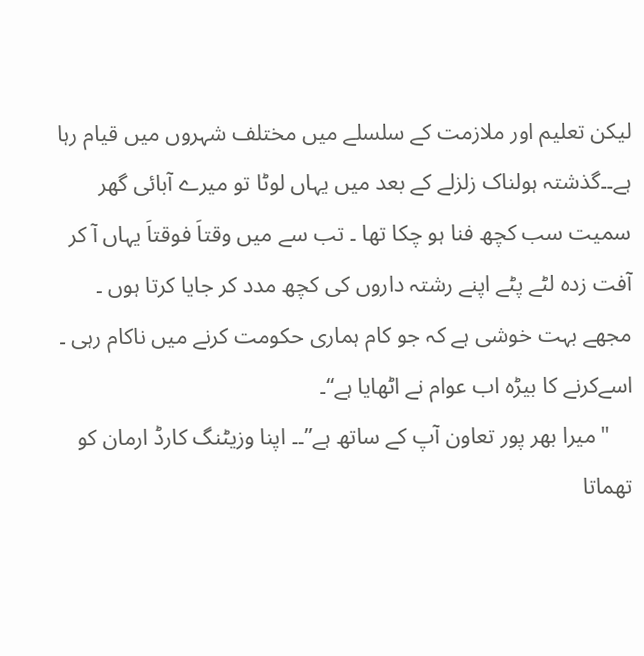لیکن تعلیم اور ملازمت کے سلسلے میں مختلف شہروں میں قیام رہا ہے۔۔گذشتہ ہولناک زلزلے کے بعد میں یہاں لوٹا تو میرے آبائی گھر سمیت سب کچھ فنا ہو چکا تھا ۔ تب سے میں وقتاَ فوقتاَ یہاں آ کر آفت زدہ لٹے پٹے اپنے رشتہ داروں کی کچھ مدد کر جایا کرتا ہوں ۔ مجھے بہت خوشی ہے کہ جو کام ہماری حکومت کرنے میں ناکام رہی ۔ اسےکرنے کا بیڑہ اب عوام نے اٹھایا ہے‘‘۔
    "میرا بھر پور تعاون آپ کے ساتھ ہے”۔۔ اپنا وزیٹنگ کارڈ ارمان کو تھماتا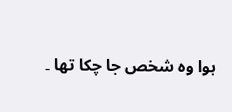ہوا وہ شخص جا چکا تھا ۔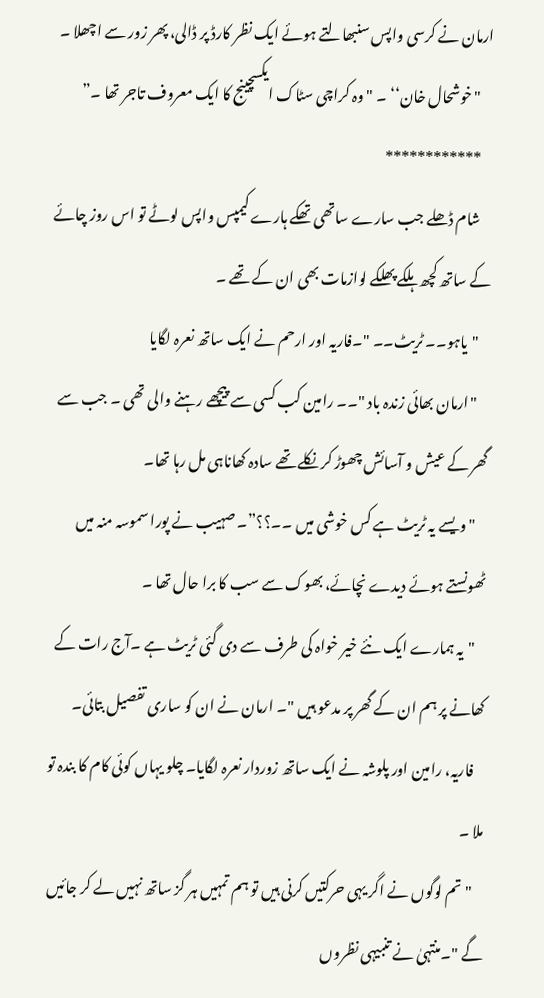ارمان نے کرسی واپس سنبھالتے ہوئے ایک نظر کارڈ پر ڈالی، پھر زور سے اچھلا ۔
    "خوشحال خان‘‘ ۔ "وہ کراچی سٹاک ایکسچینج کا ایک معروف تاجر تھا ۔”
    ************
    شام ڈھلے جب سارے ساتھی تھکے ہارے کیمپس واپس لوٹے تو اس روز چائے کے ساتھ کچھ ہلکے پھلکے لوازمات بھی ان کے تھے ۔
    "یاہو۔۔ ٹریٹ۔۔ "۔فاریہ اور ارحم نے ایک ساتھ نعرہ لگایا
    "ارمان بھائی زندہ باد "۔۔ رامین کب کسی سے پیچھے رہنے والی تھی ۔ جب سے گھر کے عیش و آسائش چھوڑ کر نکلے تھے سادہ کھاناہی مل رہا تھا۔
    "ویسے یہ ٹریٹ ہے کس خوشی میں ۔۔؟؟”۔ صہیب نے پورا سموسہ منہ میں ٹھونستے ہوئے دیدے نچائے، بھوک سے سب کا برا حال تھا ۔
    "یہ ہمارے ایک نئے خیر خواہ کی طرف سے دی گئی ٹریٹ ہے ۔آج رات کے کھانے پر ہم ان کے گھر پر مدعو ہیں "۔ ارمان نے ان کو ساری تفصیل بتائی۔
    فاریہ، رامین اور پلوشہ نے ایک ساتھ زوردار نعرہ لگایا۔ چلو یہاں کوئی کام کا بندہ تو ملا ۔
    "تم لوگوں نے اگر یہی حرکتیں کرنی ہیں تو ہم تمہیں ہر گز ساتھ نہیں لے کر جائیں گے "۔منتہیٰ نے تنبیہی نظروں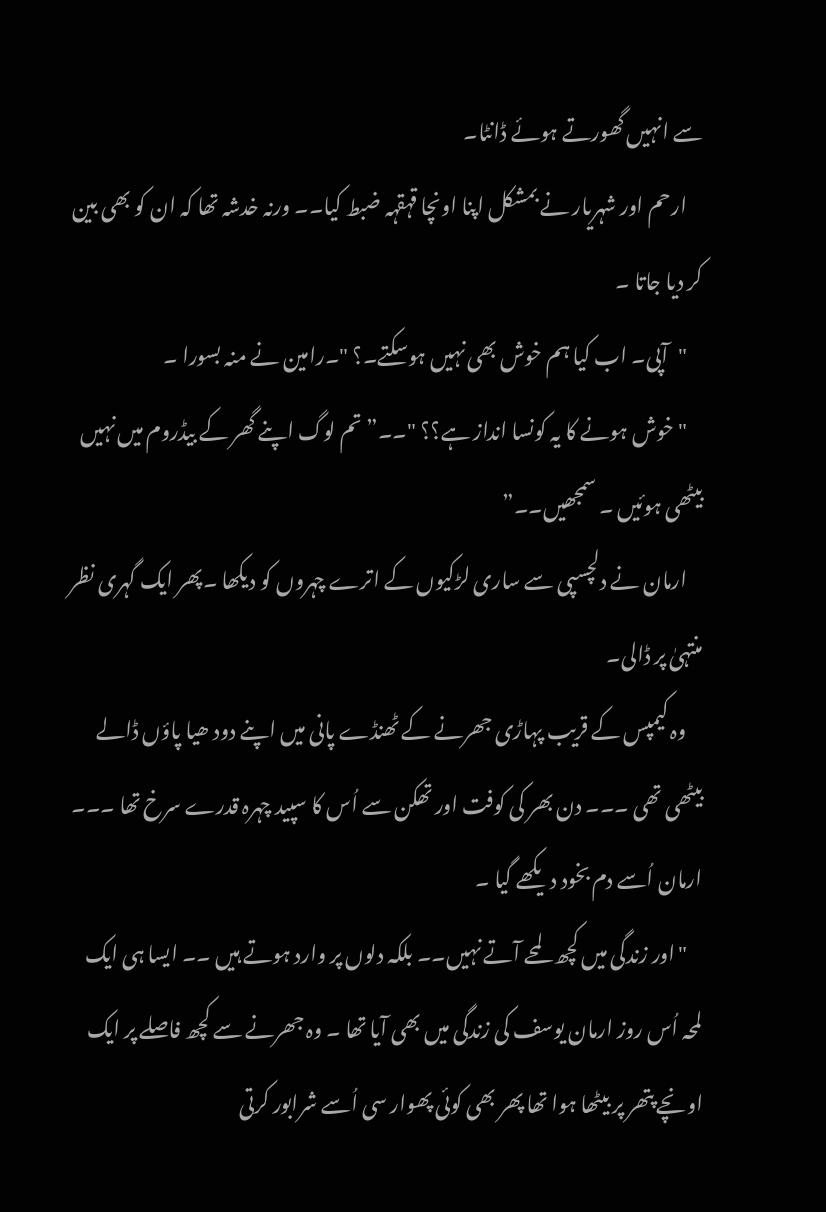سے انہیں گھورتے ہوئے ڈانٹا۔
    ارحم اور شہریار نے بمشکل اپنا اونچا قہقہہ ضبط کیا۔۔ ورنہ خدشہ تھا کہ ان کو بھی بین کر دیا جاتا ۔
    "آپی۔ اب کیا ہم خوش بھی نہیں ہوسکتے۔؟ "۔رامین نے منہ بسورا ۔
    "خوش ہونے کا یہ کونسا انداز ہے؟؟ "۔۔”تم لوگ اپنے گھر کے بیڈروم میں نہیں بیٹھی ہوئیں ۔ سمجھیں۔۔”
    ارمان نے دلچسپی سے ساری لڑکیوں کے اترے چہروں کو دیکھا ۔پھر ایک گہری نظر منتہیٰ پر ڈالی۔
    وہ کیمپس کے قریب پہاڑی جھرنے کے ٹھنڈے پانی میں اپنے دود ھیا پاؤں ڈالے بیٹھی تھی ۔۔۔ دن بھر کی کوفت اور تھکن سے اُس کا سپید چہرہ قدرے سرخ تھا ۔۔۔ ارمان اُسے دم بخود دیکھے گیا ۔
    "اور زندگی میں کچھ لمحے آتے نہیں۔۔ بلکہ دلوں پر وارد ہوتے ہیں ۔۔ ایسا ہی ایک لمحہ اُس روز ارمان یوسف کی زندگی میں بھی آیا تھا ۔ وہ جھرنے سے کچھ فاصلے پر ایک اونچے پتھر پر بیٹھا ہوا تھا پھر بھی کوئی پھوار سی اُسے شرابور کرتی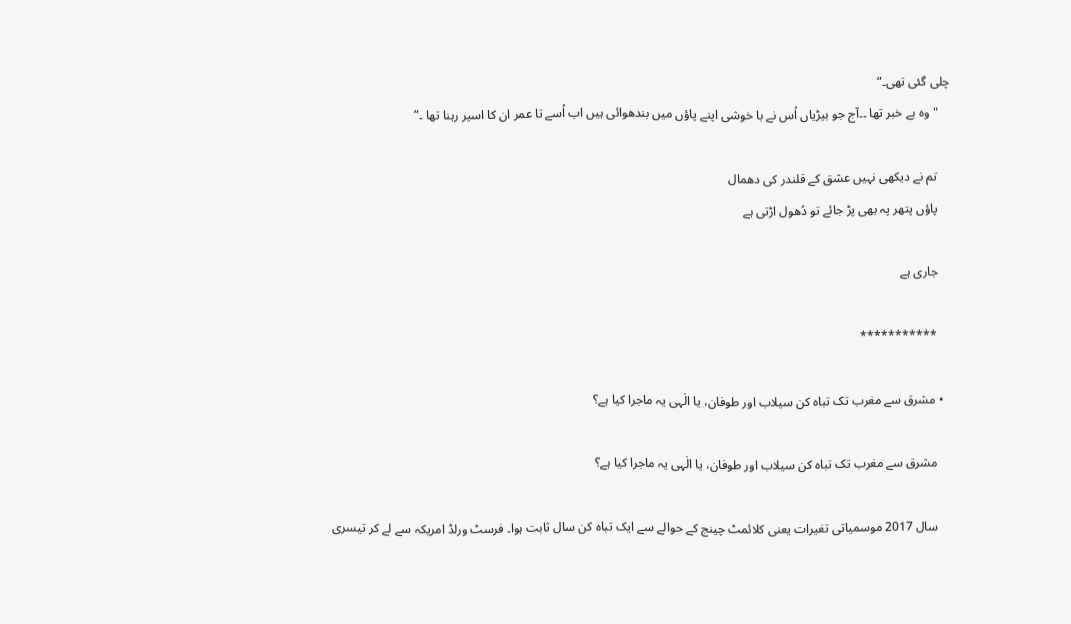چلی گئی تھی۔”
    "وہ بے خبر تھا ۔۔آج جو بیڑیاں اُس نے با خوشی اپنے پاؤں میں بندھوائی ہیں اب اُسے تا عمر ان کا اسیر رہنا تھا ۔”

    تم نے دیکھی نہیں عشق کے قلندر کی دھمال
    پاؤں پتھر پہ بھی پڑ جائے تو دُھول اڑتی ہے

    جاری ہے

    ***********

  • مشرق سے مغرب تک تباہ کن سیلاب اور طوفان، یا الٰہی یہ ماجرا کیا ہے؟

    مشرق سے مغرب تک تباہ کن سیلاب اور طوفان، یا الٰہی یہ ماجرا کیا ہے؟

    سال 2017 موسمیاتی تغیرات یعنی کلائمٹ چینج کے حوالے سے ایک تباہ کن سال ثابت ہوا۔ فرسٹ ورلڈ امریکہ سے لے کر تیسری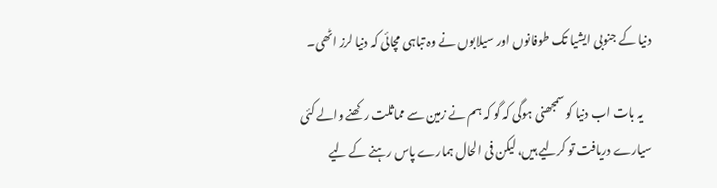دنیا کے جنوبی ایشیا تک طوفانوں اور سیلابوں نے وہ تباہی مچائی کہ دنیا لرز اٹھی۔

    یہ بات اب دنیا کو سمجھنی ہوگی کہ گو کہ ہم نے زمین سے مماثلت رکھنے والے کئی سیارے دریافت تو کرلیے ہیں، لیکن فی الحال ہمارے پاس رہنے کے لیے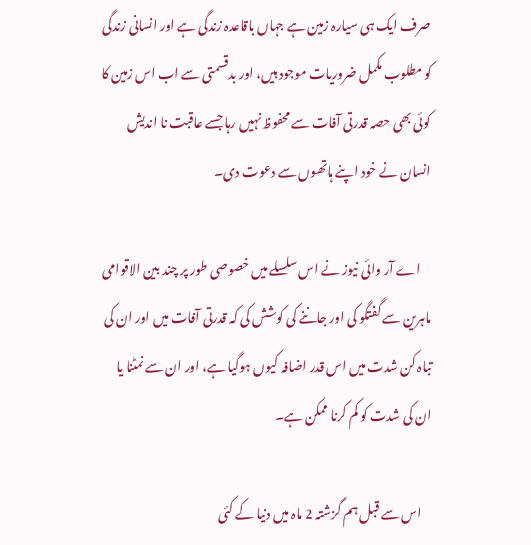صرف ایک ہی سیارہ زمین ہے جہاں باقاعدہ زندگی ہے اور انسانی زندگی کو مطلوب مکمل ضروریات موجود ہیں، اور بدقسمتی سے اب اس زمین کا کوئی بھی حصہ قدرتی آفات سے محفوظ نہیں رہا جسے عاقبت نا اندیش انسان نے خود اپنے ہاتھوں سے دعوت دی۔

    اے آر وائی نیوز نے اس سلسلے میں خصوصی طور پر چند بین الاقوامی ماہرین سے گفتگو کی اور جاننے کی کوشش کی کہ قدرتی آفات میں اور ان کی تباہ کن شدت میں اس قدر اضافہ کیوں ہوگیا ہے، اور ان سے نمٹنا یا ان کی شدت کو کم کرنا ممکن ہے۔

    اس سے قبل ہم گزشتہ 2 ماہ میں دنیا کے کئی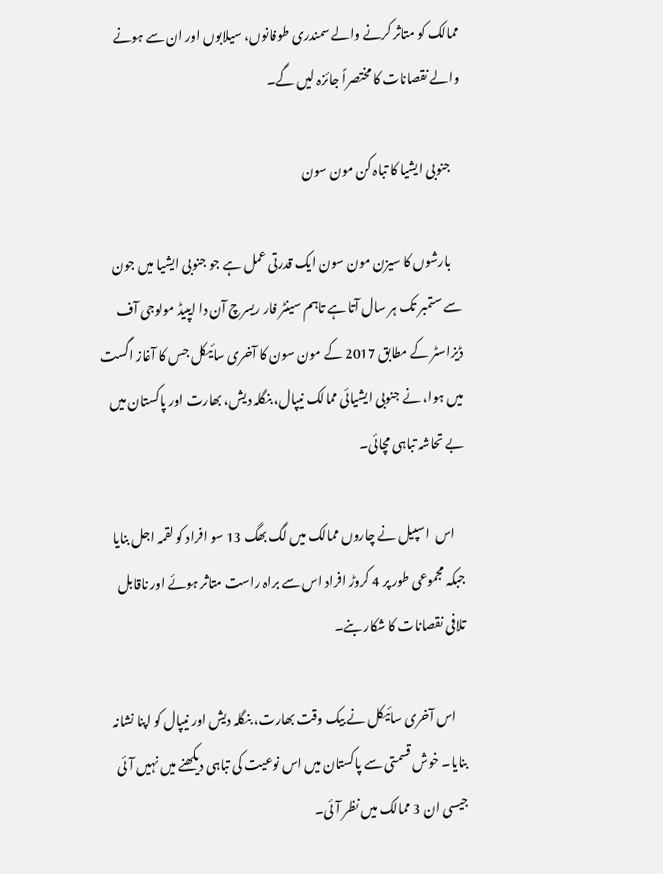ممالک کو متاثر کرنے والے سمندری طوفانوں، سیلابوں اور ان سے ہونے والے نقصانات کا مختصراً جائزہ لیں گے۔

    جنوبی ایشیا کا تباہ کن مون سون

    بارشوں کا سیزن مون سون ایک قدرتی عمل ہے جو جنوبی ایشیا میں جون سے ستمبر تک ہر سال آتا ہے تاہم سینٹر فار ریسرچ آن دا ایپیڈ مولوجی آف ڈیزاسٹر کے مطابق 2017 کے مون سون کا آخری سائیکل جس کا آغاز اگست میں ہوا، نے جنوبی ایشیائی ممالک نیپال، بنگلہ دیش، بھارت اور پاکستان میں بے تحاشہ تباہی مچائی۔

    اس  اسپیل نے چاروں ممالک میں لگ بھگ 13 سو افراد کو لقمہ اجل بنایا جبکہ مجموعی طور پر 4 کروڑ افراد اس سے براہ راست متاثر ہوئے اور ناقابل تلافی نقصانات کا شکار بنے۔

    اس آخری سائیکل نے بیک وقت بھارت، بنگلہ دیش اور نیپال کو اپنا نشانہ بنایا۔ خوش قسمتی سے پاکستان میں اس نوعیت کی تباہی دیکھنے میں نہیں آئی جیسی ان 3 ممالک میں نظر آئی۔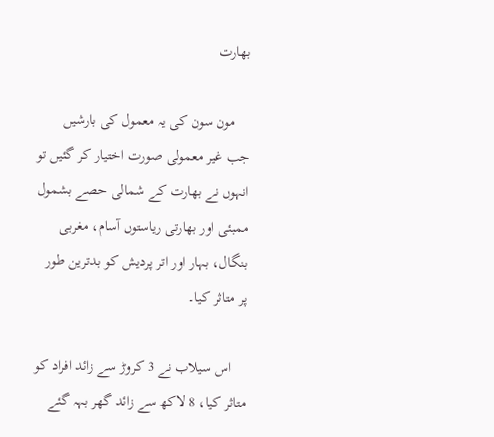بھارت

    مون سون کی یہ معمول کی بارشیں جب غیر معمولی صورت اختیار کر گئیں تو انہوں نے بھارت کے شمالی حصے بشمول ممبئی اور بھارتی ریاستوں آسام، مغربی بنگال، بہار اور اتر پردیش کو بدترین طور پر متاثر کیا۔

    اس سیلاب نے 3 کروڑ سے زائد افراد کو متاثر کیا، 8 لاکھ سے زائد گھر بہہ گئے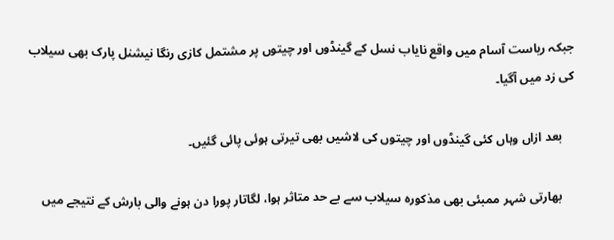جبکہ ریاست آسام میں واقع نایاب نسل کے گینڈوں اور چیتوں پر مشتمل کازی رنگا نیشنل پارک بھی سیلاب کی زد میں آگیا۔

    بعد ازاں وہاں کئی گینڈوں اور چیتوں کی لاشیں بھی تیرتی ہوئی پائی گئیں۔

    بھارتی شہر ممبئی بھی مذکورہ سیلاب سے بے حد متاثر ہوا، لگاتار پورا دن ہونے والی بارش کے نتیجے میں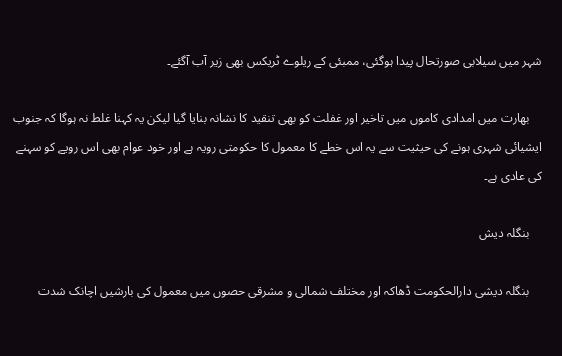شہر میں سیلابی صورتحال پیدا ہوگئی، ممبئی کے ریلوے ٹریکس بھی زیر آب آگئے۔

    بھارت میں امدادی کاموں میں تاخیر اور غفلت کو بھی تنقید کا نشانہ بنایا گیا لیکن یہ کہنا غلط نہ ہوگا کہ جنوب ایشیائی شہری ہونے کی حیثیت سے یہ اس خطے کا معمول کا حکومتی رویہ ہے اور خود عوام بھی اس رویے کو سہنے کی عادی ہے۔

    بنگلہ دیش

    بنگلہ دیشی دارالحکومت ڈھاکہ اور مختلف شمالی و مشرقی حصوں میں معمول کی بارشیں اچانک شدت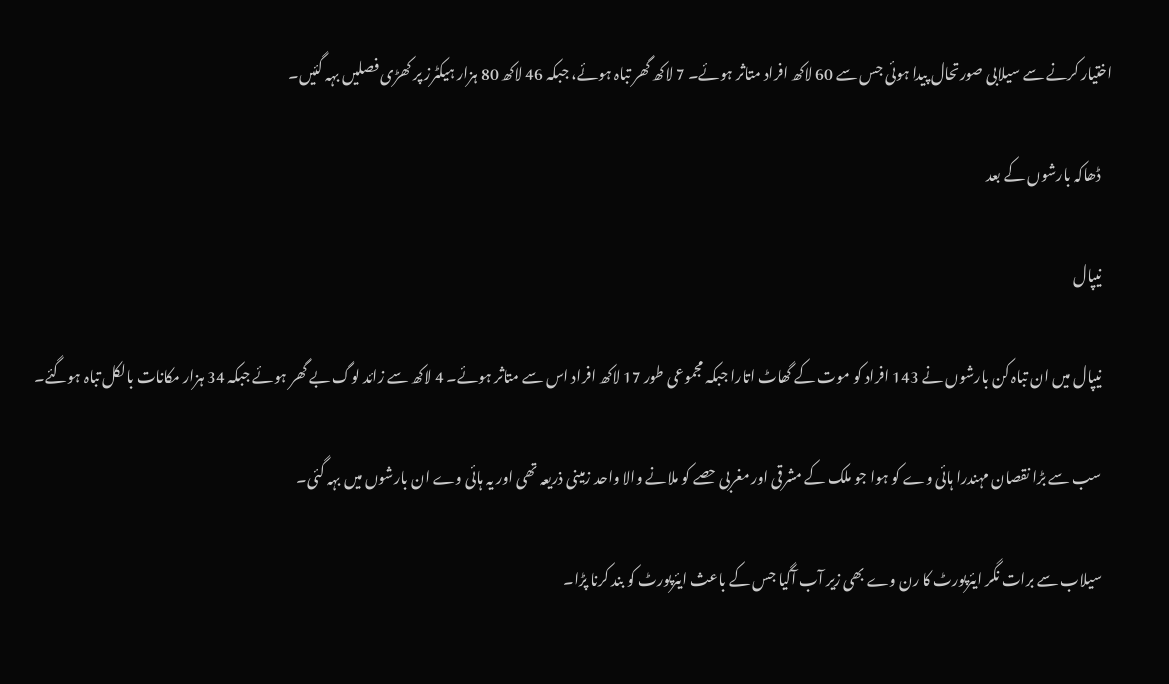اختیار کرنے سے سیلابی صورتحال پیدا ہوئی جس سے 60 لاکھ افراد متاثر ہوئے۔ 7 لاکھ گھر تباہ ہوئے، جبکہ 46 لاکھ 80 ہزار ہیکٹرز پر کھڑی فصلیں بہہ گئیں۔

    ڈھاکہ بارشوں کے بعد

    نیپال

    نیپال میں ان تباہ کن بارشوں نے 143 افراد کو موت کے گھاٹ اتارا جبکہ مجموعی طور 17 لاکھ افراد اس سے متاثر ہوئے۔ 4 لاکھ سے زائد لوگ بے گھر ہوئے جبکہ 34 ہزار مکانات بالکل تباہ ہوگئے۔

    سب سے بڑا نقصان مہندرا ہائی وے کو ہوا جو ملک کے مشرقی اور مغربی حصے کو ملانے والا واحد زمینی ذریعہ تھی اور یہ ہائی وے ان بارشوں میں بہہ گئی۔

    سیلاب سے برات نگر ایئرپورٹ کا رن وے بھی زیر آب آگیا جس کے باعث ایئرپورٹ کو بند کرنا پڑا۔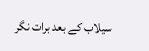سیلاب کے بعد برات نگر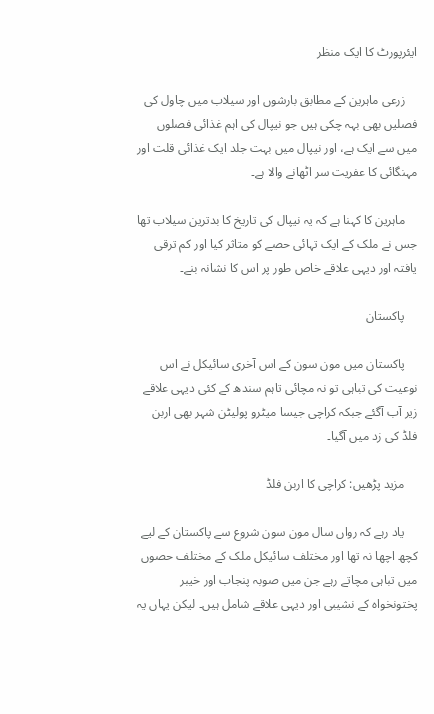ایئرپورٹ کا ایک منظر

    زرعی ماہرین کے مطابق بارشوں اور سیلاب میں چاول کی فصلیں بھی بہہ چکی ہیں جو نیپال کی اہم غذائی فصلوں میں سے ایک ہے، اور نیپال میں بہت جلد ایک غذائی قلت اور مہنگائی کا عفریت سر اٹھانے والا ہے۔

    ماہرین کا کہنا ہے کہ یہ نیپال کی تاریخ کا بدترین سیلاب تھا جس نے ملک کے ایک تہائی حصے کو متاثر کیا اور کم ترقی یافتہ اور دیہی علاقے خاص طور پر اس کا نشانہ بنے۔

    پاکستان

    پاکستان میں مون سون کے اس آخری سائیکل نے اس نوعیت کی تباہی تو نہ مچائی تاہم سندھ کے کئی دیہی علاقے زیر آب آگئے جبکہ کراچی جیسا میٹرو پولیٹن شہر بھی اربن فلڈ کی زد میں آگیا۔

    مزید پڑھیں: کراچی کا اربن فلڈ

    یاد رہے کہ رواں سال مون سون شروع سے پاکستان کے لیے کچھ اچھا نہ تھا اور مختلف سائیکل ملک کے مختلف حصوں میں تباہی مچاتے رہے جن میں صوبہ پنجاب اور خیبر پختونخواہ کے نشیبی اور دیہی علاقے شامل ہیں۔ لیکن یہاں یہ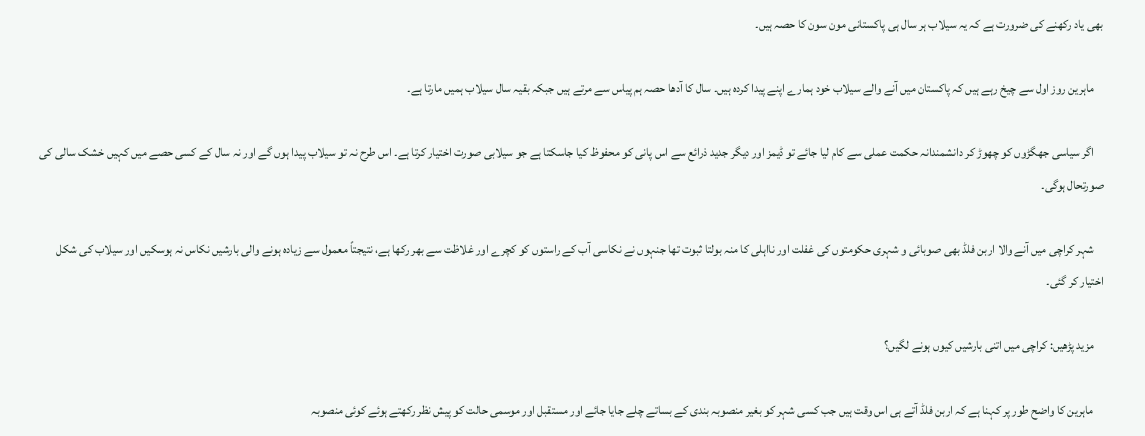بھی یاد رکھنے کی ضرورت ہے کہ یہ سیلاب ہر سال ہی پاکستانی مون سون کا حصہ ہیں۔

    ماہرین روز اول سے چیخ رہے ہیں کہ پاکستان میں آنے والے سیلاب خود ہمارے اپنے پیدا کردہ ہیں۔ سال کا آدھا حصہ ہم پیاس سے مرتے ہیں جبکہ بقیہ سال سیلاب ہمیں مارتا ہے۔

    اگر سیاسی جھگڑوں کو چھوڑ کر دانشمندانہ حکمت عملی سے کام لیا جائے تو ڈیمز اور دیگر جدید ذرائع سے اس پانی کو محفوظ کیا جاسکتا ہے جو سیلابی صورت اختیار کرتا ہے۔ اس طرح نہ تو سیلاب پیدا ہوں گے اور نہ سال کے کسی حصے میں کہیں خشک سالی کی صورتحال ہوگی۔

    شہر کراچی میں آنے والا اربن فلڈ بھی صوبائی و شہری حکومتوں کی غفلت اور نااہلی کا منہ بولتا ثبوت تھا جنہوں نے نکاسی آب کے راستوں کو کچرے اور غلاظت سے بھر رکھا ہے، نتیجتاً معمول سے زیادہ ہونے والی بارشیں نکاس نہ ہوسکیں اور سیلاب کی شکل اختیار کر گئی۔

    مزید پڑھیں: کراچی میں اتنی بارشیں کیوں ہونے لگیں؟

    ماہرین کا واضح طور پر کہنا ہے کہ اربن فلڈ آتے ہی اس وقت ہیں جب کسی شہر کو بغیر منصوبہ بندی کے بساتے چلے جایا جائے اور مستقبل اور موسمی حالت کو پیش نظر رکھتے ہوئے کوئی منصوبہ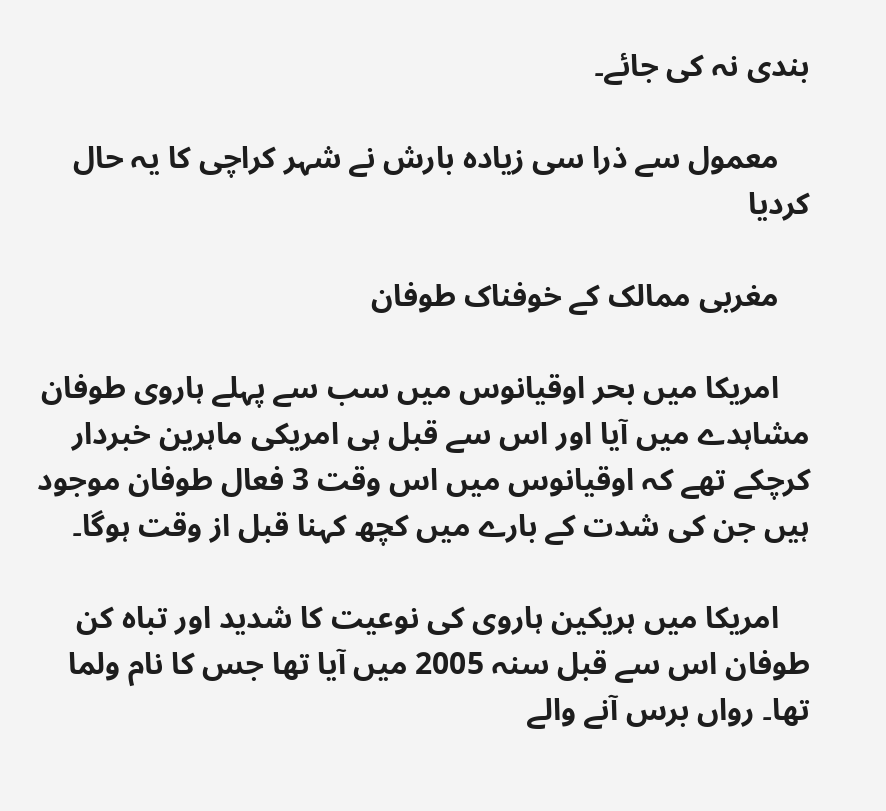بندی نہ کی جائے۔

    معمول سے ذرا سی زیادہ بارش نے شہر کراچی کا یہ حال کردیا

    مغربی ممالک کے خوفناک طوفان

    امریکا میں بحر اوقیانوس میں سب سے پہلے ہاروی طوفان مشاہدے میں آیا اور اس سے قبل ہی امریکی ماہرین خبردار کرچکے تھے کہ اوقیانوس میں اس وقت 3 فعال طوفان موجود ہیں جن کی شدت کے بارے میں کچھ کہنا قبل از وقت ہوگا۔

    امریکا میں ہریکین ہاروی کی نوعیت کا شدید اور تباہ کن طوفان اس سے قبل سنہ 2005 میں آیا تھا جس کا نام ولما تھا۔ رواں برس آنے والے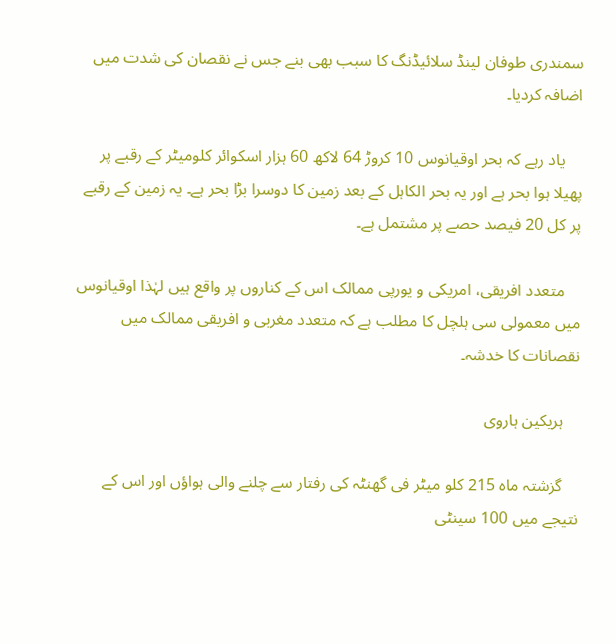سمندری طوفان لینڈ سلائیڈنگ کا سبب بھی بنے جس نے نقصان کی شدت میں اضافہ کردیا۔

    یاد رہے کہ بحر اوقیانوس 10 کروڑ 64 لاکھ 60 ہزار اسکوائر کلومیٹر کے رقبے پر پھیلا ہوا بحر ہے اور یہ بحر الکاہل کے بعد زمین کا دوسرا بڑا بحر ہے۔ یہ زمین کے رقبے پر کل 20 فیصد حصے پر مشتمل ہے۔

    متعدد افریقی، امریکی و یورپی ممالک اس کے کناروں پر واقع ہیں لہٰذا اوقیانوس میں معمولی سی ہلچل کا مطلب ہے کہ متعدد مغربی و افریقی ممالک میں نقصانات کا خدشہ۔

    ہریکین ہاروی

    گزشتہ ماہ 215 کلو میٹر فی گھنٹہ کی رفتار سے چلنے والی ہواؤں اور اس کے نتیجے میں 100 سینٹی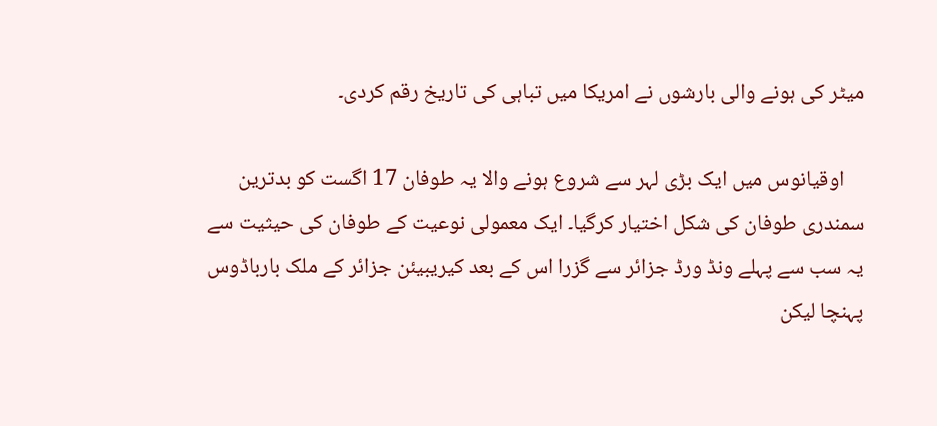میٹر کی ہونے والی بارشوں نے امریکا میں تباہی کی تاریخ رقم کردی۔

    اوقیانوس میں ایک بڑی لہر سے شروع ہونے والا یہ طوفان 17 اگست کو بدترین سمندری طوفان کی شکل اختیار کرگیا۔ ایک معمولی نوعیت کے طوفان کی حیثیت سے یہ سب سے پہلے ونڈ ورڈ جزائر سے گزرا اس کے بعد کیریبیئن جزائر کے ملک بارباڈوس پہنچا لیکن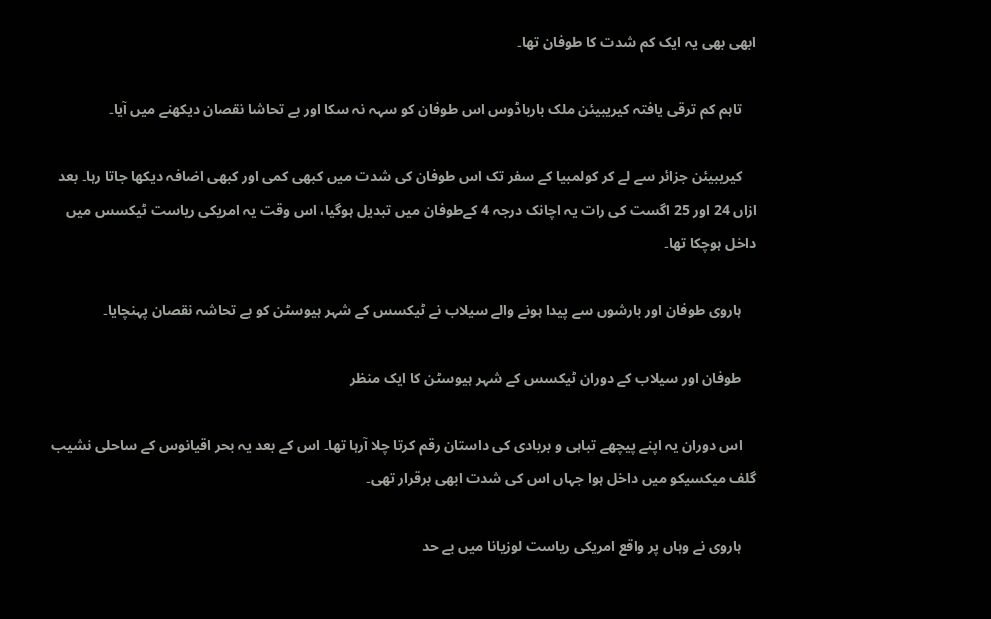ابھی بھی یہ ایک کم شدت کا طوفان تھا۔

    تاہم کم ترقی یافتہ کیریبیئن ملک بارباڈوس اس طوفان کو سہہ نہ سکا اور بے تحاشا نقصان دیکھنے میں آیا۔

    کیریبیئن جزائر سے لے کر کولمبیا کے سفر تک اس طوفان کی شدت میں کبھی کمی اور کبھی اضافہ دیکھا جاتا رہا۔ بعد ازاں 24 اور 25 اگست کی رات یہ اچانک درجہ 4 کےطوفان میں تبدیل ہوگیا، اس وقت یہ امریکی ریاست ٹیکسس میں داخل ہوچکا تھا۔

    ہاروی طوفان اور بارشوں سے پیدا ہونے والے سیلاب نے ٹیکسس کے شہر ہیوسٹن کو بے تحاشہ نقصان پہنچایا۔

    طوفان اور سیلاب کے دوران ٹیکسس کے شہر ہیوسٹن کا ایک منظر

    اس دوران یہ اپنے پیچھے تباہی و بربادی کی داستان رقم کرتا چلا آرہا تھا۔ اس کے بعد یہ بحر اقیانوس کے ساحلی نشیب گلف میکسیکو میں داخل ہوا جہاں اس کی شدت ابھی برقرار تھی۔

    ہاروی نے وہاں پر واقع امریکی ریاست لوزیانا میں بے حد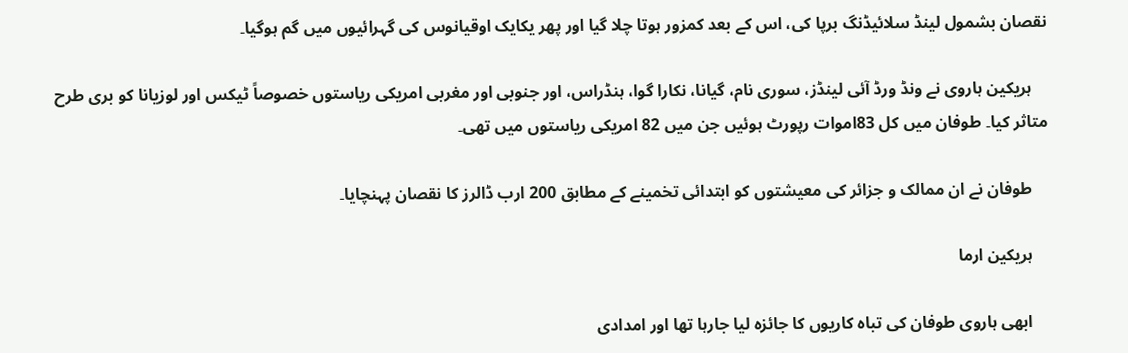نقصان بشمول لینڈ سلائیڈنگ برپا کی، اس کے بعد کمزور ہوتا چلا گیا اور پھر یکایک اوقیانوس کی گہرائیوں میں گم ہوگیا۔

    ہریکین ہاروی نے ونڈ ورڈ آئی لینڈز، سوری نام، گیانا، نکارا گوا، ہنڈراس، اور جنوبی اور مغربی امریکی ریاستوں خصوصاً ٹیکس اور لوزیانا کو بری طرح متاثر کیا۔ طوفان میں کل 83اموات رپورٹ ہوئیں جن میں 82 امریکی ریاستوں میں تھی۔

    طوفان نے ان ممالک و جزائر کی معیشتوں کو ابتدائی تخمینے کے مطابق 200 ارب ڈالرز کا نقصان پہنچایا۔

    ہریکین ارما

    ابھی ہاروی طوفان کی تباہ کاریوں کا جائزہ لیا جارہا تھا اور امدادی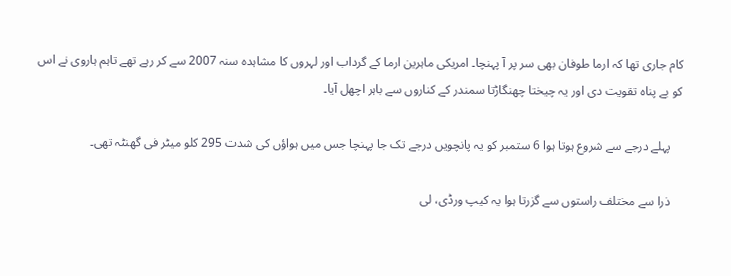کام جاری تھا کہ ارما طوفان بھی سر پر آ پہنچا۔ امریکی ماہرین ارما کے گرداب اور لہروں کا مشاہدہ سنہ 2007 سے کر رہے تھے تاہم ہاروی نے اس کو بے پناہ تقویت دی اور یہ چیختا چھنگاڑتا سمندر کے کناروں سے باہر اچھل آیا۔

    پہلے درجے سے شروع ہوتا ہوا 6 ستمبر کو یہ پانچویں درجے تک جا پہنچا جس میں ہواؤں کی شدت 295 کلو میٹر فی گھنٹہ تھی۔

    ذرا سے مختلف راستوں سے گزرتا ہوا یہ کیپ ورڈی، لی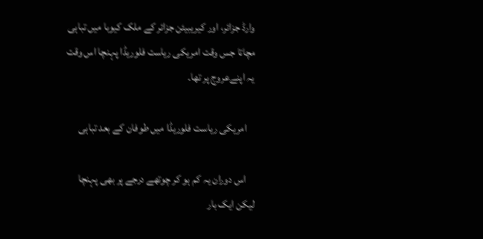وارڈ جزائر، اور کیریبیئن جزائر کے ملک کیوبا میں تباہی مچاتا جس وقت امریکی ریاست فلوریڈا پہنچا اس وقت یہ اپنےعروج پر تھا۔

    امریکی ریاست فلوریڈا میں طوفان کے بعد تباہی

    اس دوران یہ کم ہو کر چوتھے درجے پر بھی پہنچا لیکن ایک بار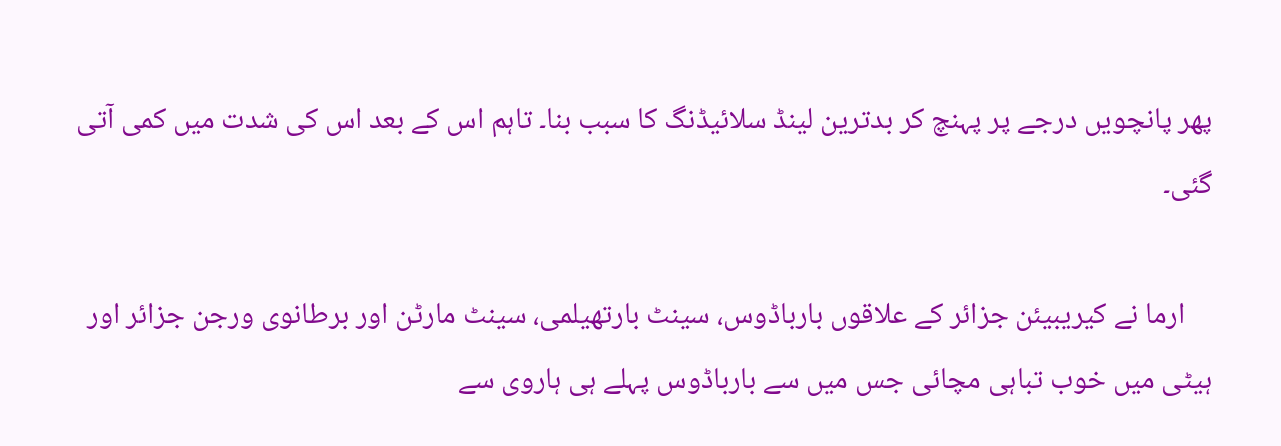پھر پانچویں درجے پر پہنچ کر بدترین لینڈ سلائیڈنگ کا سبب بنا۔ تاہم اس کے بعد اس کی شدت میں کمی آتی گئی۔

    ارما نے کیریبیئن جزائر کے علاقوں بارباڈوس، سینٹ بارتھیلمی، سینٹ مارٹن اور برطانوی ورجن جزائر اور ہیٹی میں خوب تباہی مچائی جس میں سے بارباڈوس پہلے ہی ہاروی سے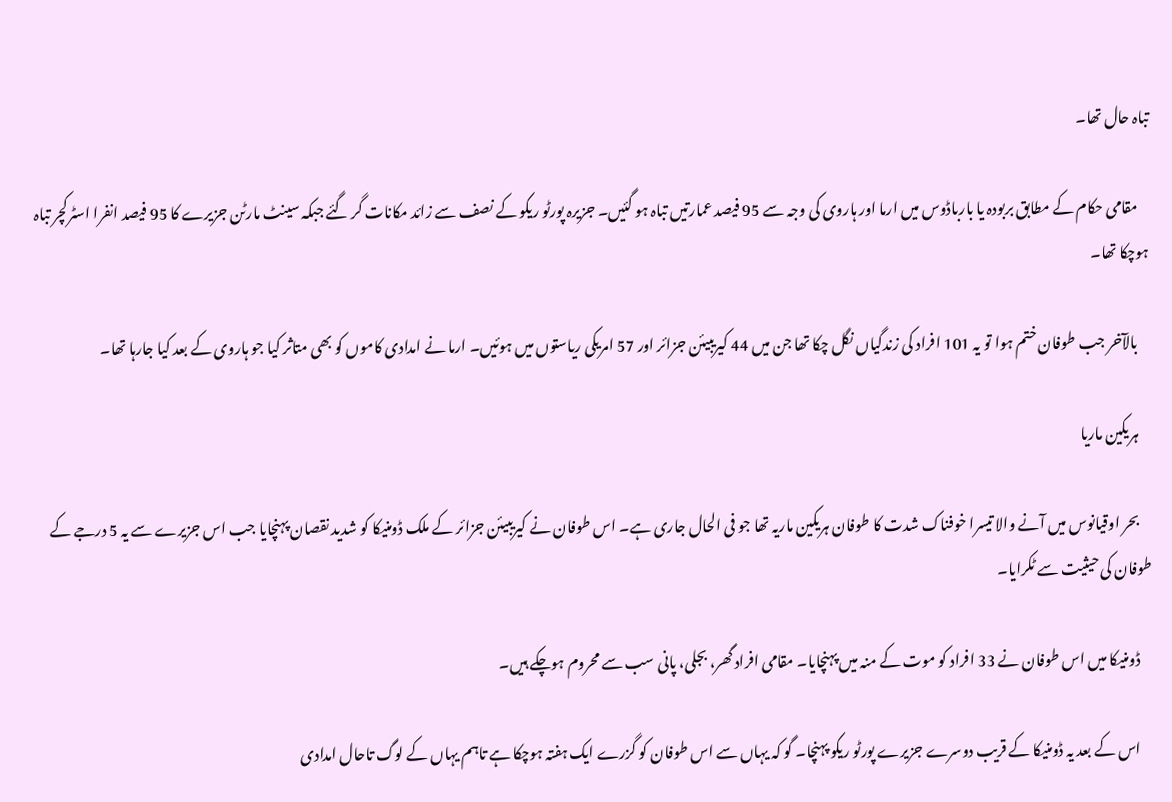تباہ حال تھا۔

    مقامی حکام کے مطابق بربودہ یا بارباڈوس میں ارما اور ہاروی کی وجہ سے 95 فیصد عمارتیں تباہ ہو گئیں۔ جزیرہ پورٹو ریکو کے نصف سے زائد مکانات گر گئے جبکہ سینٹ مارٹن جزیرے کا 95 فیصد انفرا اسٹرکچر تباہ ہوچکا تھا۔

    بالآخر جب طوفان ختم ہوا تو یہ 101 افراد کی زندگیاں نگل چکا تھا جن میں 44 کیریبیئن جزائر اور 57 امریکی ریاستوں میں ہوئیں۔ ارما نے امدادی کاموں کو بھی متاثر کیا جو ہاروی کے بعد کیا جارہا تھا۔

    ہریکین ماریا

    بحر اوقیانوس میں آنے والا تیسرا خوفناک شدت کا طوفان ہریکین ماریہ تھا جو فی الحال جاری ہے۔ اس طوفان نے کیریبیئن جزائر کے ملک ڈومنیکا کو شدید نقصان پہنچایا جب اس جزیرے سے یہ 5 درجے کے طوفان کی حیثیت سے ٹکرایا۔

    ڈومنیکا میں اس طوفان نے 33 افراد کو موت کے منہ میں پہنچایا۔ مقامی افراد گھر، بجلی، پانی سب سے محروم ہوچکے ہیں۔

    اس کے بعد یہ ڈومنیکا کے قریب دوسرے جزیرے پورٹو ریکو پہنچا۔ گو کہ یہاں سے اس طوفان کو گزرے ایک ہفتہ ہوچکا ہے تاہم یہاں کے لوگ تاحال امدادی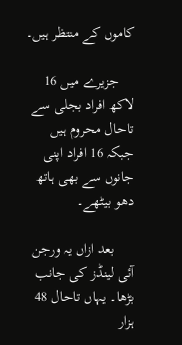کاموں کے منتظر ہیں۔

    جزیرے میں 16 لاکھ افراد بجلی سے تاحال محروم ہیں جبکہ 16 افراد اپنی جانوں سے بھی ہاتھ دھو بیٹھے۔

     بعد ازاں یہ ورجن آئی لینڈز کی جانب بڑھا۔ یہاں تاحال 48 ہزار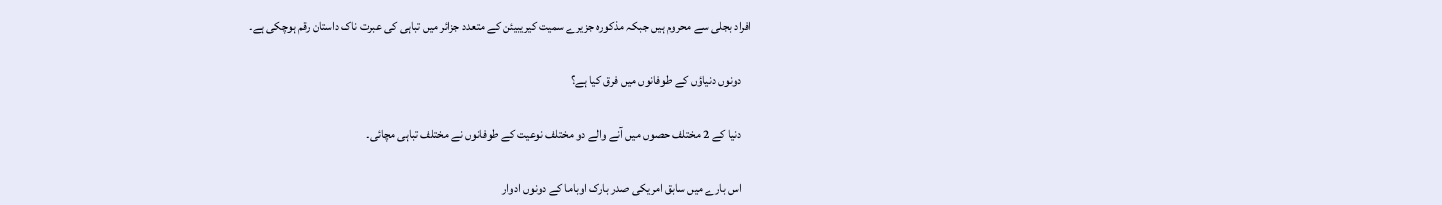افراد بجلی سے محروم ہیں جبکہ مذکورہ جزیرے سمیت کیریبیئن کے متعدد جزائر میں تباہی کی عبرت ناک داستان رقم ہوچکی ہے۔

    دونوں دنیاؤں کے طوفانوں میں فرق کیا ہے؟

    دنیا کے 2 مختلف حصوں میں آنے والے دو مختلف نوعیت کے طوفانوں نے مختلف تباہی مچائی۔

    اس بارے میں سابق امریکی صدر بارک اوباما کے دونوں ادوار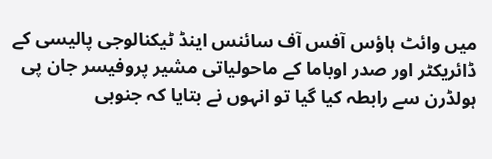میں وائٹ ہاؤس آفس آف سائنس اینڈ ٹیکنالوجی پالیسی کے ڈائریکٹر اور صدر اوباما کے ماحولیاتی مشیر پروفیسر جان پی ہولڈرن سے رابطہ کیا گیا تو انہوں نے بتایا کہ جنوبی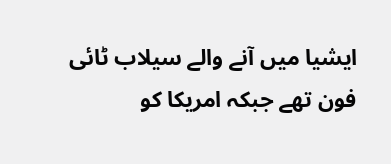ایشیا میں آنے والے سیلاب ٹائی فون تھے جبکہ امریکا کو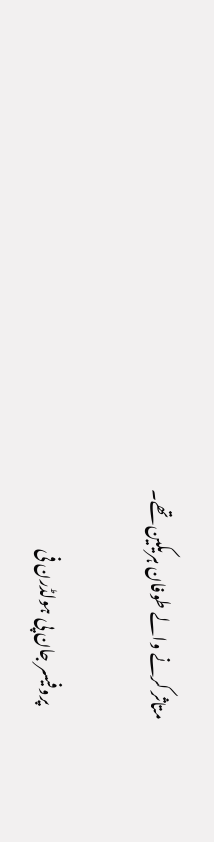متاثر کرنے والے طوفان ہریکین تھے۔

    پروفیسر جان پی ہولڈرن فی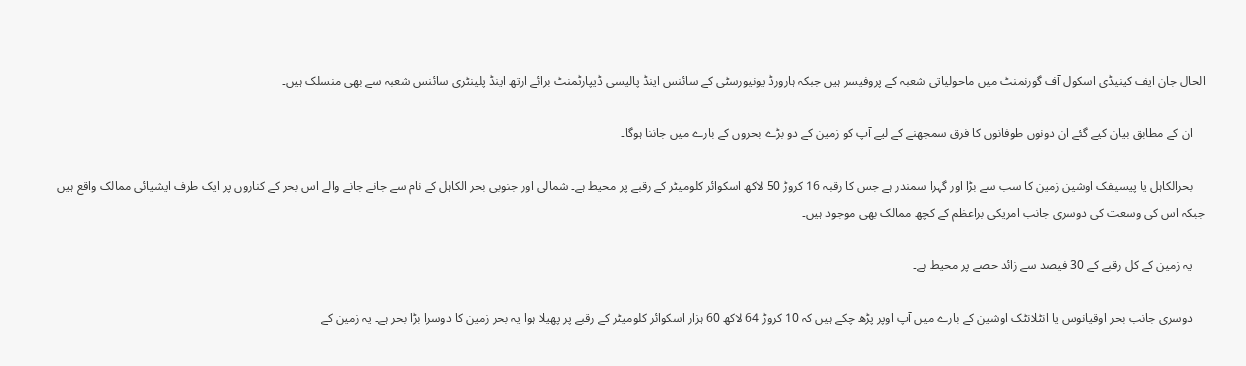الحال جان ایف کینیڈی اسکول آف گورنمنٹ میں ماحولیاتی شعبہ کے پروفیسر ہیں جبکہ ہارورڈ یونیورسٹی کے سائنس اینڈ پالیسی ڈیپارٹمنٹ برائے ارتھ اینڈ پلینٹری سائنس شعبہ سے بھی منسلک ہیں۔

    ان کے مطابق بیان کیے گئے ان دونوں طوفانوں کا فرق سمجھنے کے لیے آپ کو زمین کے دو بڑے بحروں کے بارے میں جاننا ہوگا۔

    بحرالکاہل یا پیسیفک اوشین زمین کا سب سے بڑا اور گہرا سمندر ہے جس کا رقبہ 16 کروڑ 50 لاکھ اسکوائر کلومیٹر کے رقبے پر محیط ہے۔ شمالی اور جنوبی بحر الکاہل کے نام سے جانے جانے والے اس بحر کے کناروں پر ایک طرف ایشیائی ممالک واقع ہیں جبکہ اس کی وسعت کی دوسری جانب امریکی براعظم کے کچھ ممالک بھی موجود ہیں۔

    یہ زمین کے کل رقبے کے 30 فیصد سے زائد حصے پر محیط ہے۔

    دوسری جانب بحر اوقیانوس یا انٹلانٹک اوشین کے بارے میں آپ اوپر پڑھ چکے ہیں کہ 10 کروڑ 64 لاکھ 60 ہزار اسکوائر کلومیٹر کے رقبے پر پھیلا ہوا یہ بحر زمین کا دوسرا بڑا بحر ہے۔ یہ زمین کے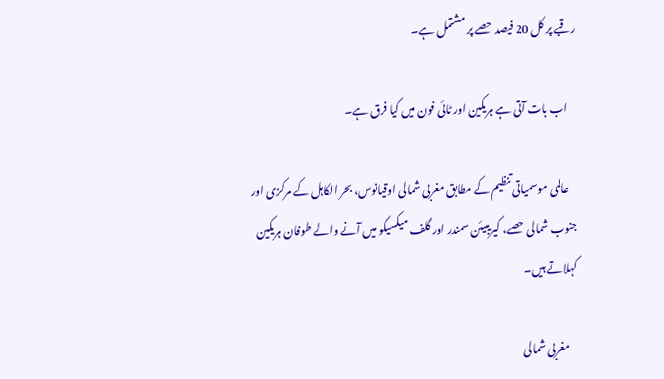رقبے پر کل 20 فیصد حصے پر مشتمل ہے۔

    اب بات آتی ہے ہریکین اور ٹائی فون میں کیا فرق ہے۔

    عالمی موسمیاتی تنظیم کے مطابق مغربی شمالی اوقیانوس، بحر الکاہل کے مرکزی اور جنوب شمالی حصے، کیریبیئن سمندر اور گلف میکسیکو میں آنے والے طوفان ہریکین کہلاتے ہیں۔

    مغربی شمالی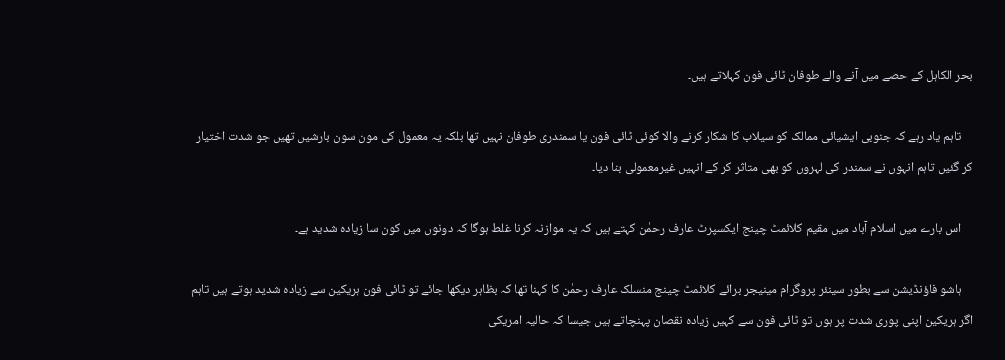بحر الکاہل کے حصے میں آنے والے طوفان ٹائی فون کہلاتے ہیں۔

    تاہم یاد رہے کہ جنوبی ایشیائی ممالک کو سیلاب کا شکار کرنے والا کوئی ٹائی فون یا سمندری طوفان نہیں تھا بلکہ یہ معمول کی مون سون بارشیں تھیں جو شدت اختیار کر گئیں تاہم انہوں نے سمندر کی لہروں کو بھی متاثر کر کے انہیں غیرمعمولی بنا دیا۔

    اس بارے میں اسلام آباد میں مقیم کلائمٹ چینج ایکسپرٹ عارف رحمٰن کہتے ہیں کہ یہ موازنہ کرنا غلط ہوگا کہ دونوں میں کون سا زیادہ شدید ہے۔

    ہاشو فاؤنڈیشن سے بطور سینئر پروگرام مینیجر برائے کلائمٹ چینج منسلک عارف رحمٰن کا کہنا تھا کہ بظاہر دیکھا جائے تو ٹائی فون ہریکین سے زیادہ شدید ہوتے ہیں تاہم اگر ہریکین اپنی پوری شدت پر ہوں تو ٹائی فون سے کہیں زیادہ نقصان پہنچاتے ہیں جیسا کہ حالیہ امریکی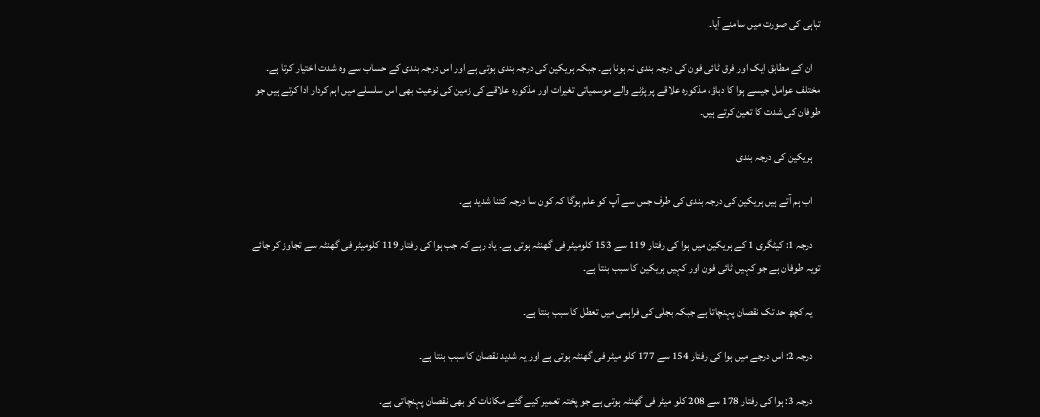تباہی کی صورت میں سامنے آیا۔

    ان کے مطابق ایک اور فرق ٹائی فون کی درجہ بندی نہ ہونا ہے۔ جبکہ ہریکین کی درجہ بندی ہوتی ہے اور اس درجہ بندی کے حساب سے وہ شدت اختیار کرتا ہے۔ مختلف عوامل جیسے ہوا کا دباؤ، مذکورہ علاقے پر پڑنے والے موسمیاتی تغیرات اور مذکورہ علاقے کی زمین کی نوعیت بھی اس سلسلے میں اہم کردار ادا کرتے ہیں جو طوفان کی شدت کا تعین کرتے ہیں۔

    ہریکین کی درجہ بندی

    اب ہم آتے ہیں ہریکین کی درجہ بندی کی طرف جس سے آپ کو علم ہوگا کہ کون سا درجہ کتنا شدید ہے۔

    درجہ 1: کیٹگری 1 کے ہریکین میں ہوا کی رفتار 119 سے 153 کلومیٹر فی گھنٹہ ہوتی ہے۔ یاد رہے کہ جب ہوا کی رفتار 119 کلومیٹر فی گھنٹہ سے تجاوز کر جائے تویہ طوفان ہے جو کہیں ٹائی فون اور کہیں ہریکین کا سبب بنتا ہے۔

    یہ کچھ حد تک نقصان پہنچاتا ہے جبکہ بجلی کی فراہمی میں تعطل کا سبب بنتا ہے۔

    درجہ 2: اس درجے میں ہوا کی رفتار 154 سے 177 کلو میٹر فی گھنٹہ ہوتی ہے اور یہ شدید نقصان کا سبب بنتا ہے۔

    درجہ 3: ہوا کی رفتار 178 سے 208 کلو میٹر فی گھنٹہ ہوتی ہے جو پختہ تعمیر کیے گئے مکانات کو بھی نقصان پہنچاتی ہے۔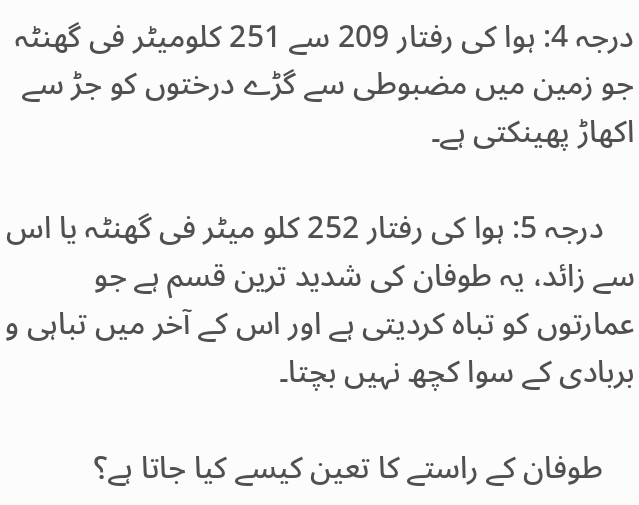درجہ 4: ہوا کی رفتار 209 سے 251 کلومیٹر فی گھنٹہ جو زمین میں مضبوطی سے گڑے درختوں کو جڑ سے اکھاڑ پھینکتی ہے۔

    درجہ 5: ہوا کی رفتار 252 کلو میٹر فی گھنٹہ یا اس سے زائد، یہ طوفان کی شدید ترین قسم ہے جو عمارتوں کو تباہ کردیتی ہے اور اس کے آخر میں تباہی و بربادی کے سوا کچھ نہیں بچتا۔

    طوفان کے راستے کا تعین کیسے کیا جاتا ہے؟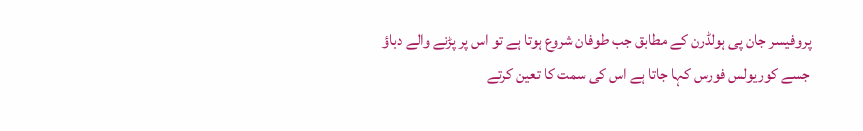پروفیسر جان پی ہولڈرن کے مطابق جب طوفان شروع ہوتا ہے تو اس پر پڑنے والے دباؤ جسے کوریولس فورس کہا جاتا ہے اس کی سمت کا تعین کرتے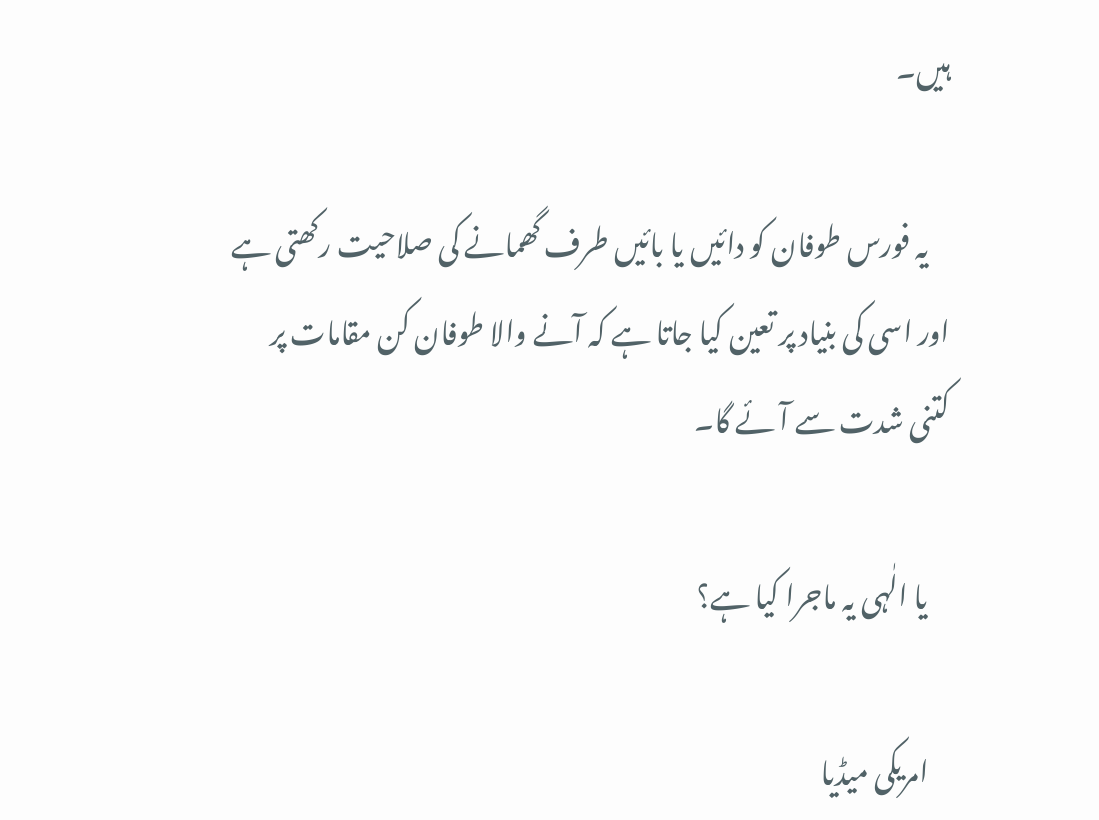ہیں۔

    یہ فورس طوفان کو دائیں یا بائیں طرف گھمانے کی صلاحیت رکھتی ہے اور اسی کی بنیاد پر تعین کیا جاتا ہے کہ آنے والا طوفان کن مقامات پر کتنی شدت سے آئے گا۔

    یا الٰہی یہ ماجرا کیا ہے؟

    امریکی میڈیا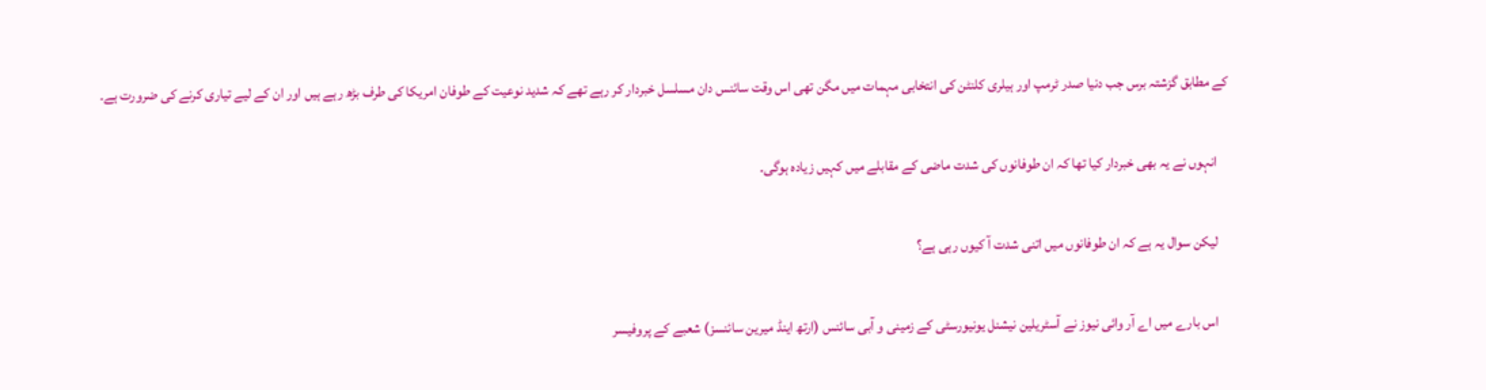کے مطابق گزشتہ برس جب دنیا صدر ٹرمپ اور ہیلری کلنٹن کی انتخابی مہمات میں مگن تھی اس وقت سائنس دان مسلسل خبردار کر رہے تھے کہ شدید نوعیت کے طوفان امریکا کی طرف بڑھ رہے ہیں اور ان کے لیے تیاری کرنے کی ضرورت ہے۔

    انہوں نے یہ بھی خبردار کیا تھا کہ ان طوفانوں کی شدت ماضی کے مقابلے میں کہیں زیادہ ہوگی۔

    لیکن سوال یہ ہے کہ ان طوفانوں میں اتنی شدت آ کیوں رہی ہے؟

    اس بارے میں اے آر وائی نیوز نے آسٹریلین نیشنل یونیورسٹی کے زمینی و آبی سائنس (ارتھ اینڈ میرین سائنسز) شعبے کے پروفیسر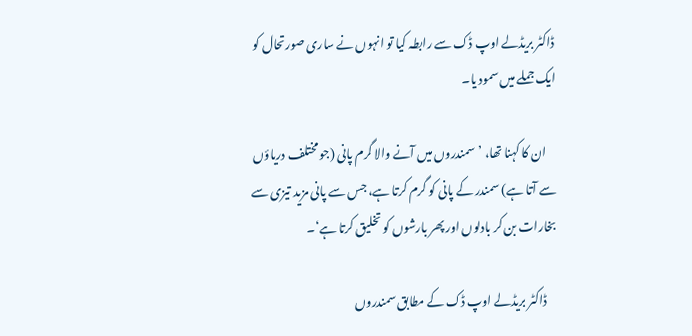ڈاکٹر بریڈلے اوپ ڈک سے رابطہ کیا تو انہوں نے ساری صورتحال کو ایک جملے میں سمود یا۔

    ان کا کہنا تھا، ’سمندروں میں آنے والا گرم پانی (جو مختلف دریاؤں سے آتا ہے) سمندر کے پانی کو گرم کرتا ہے، جس سے پانی مزید تیزی سے بخارات بن کر بادلوں اور پھر بارشوں کو تخلیق کرتا ہے‘۔

    ڈاکٹر بریڈلے اوپ ڈک کے مطابق سمندروں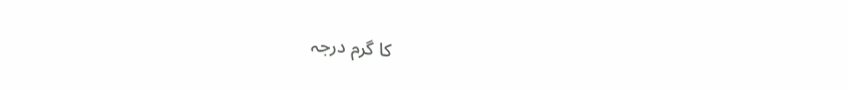کا گرم درجہ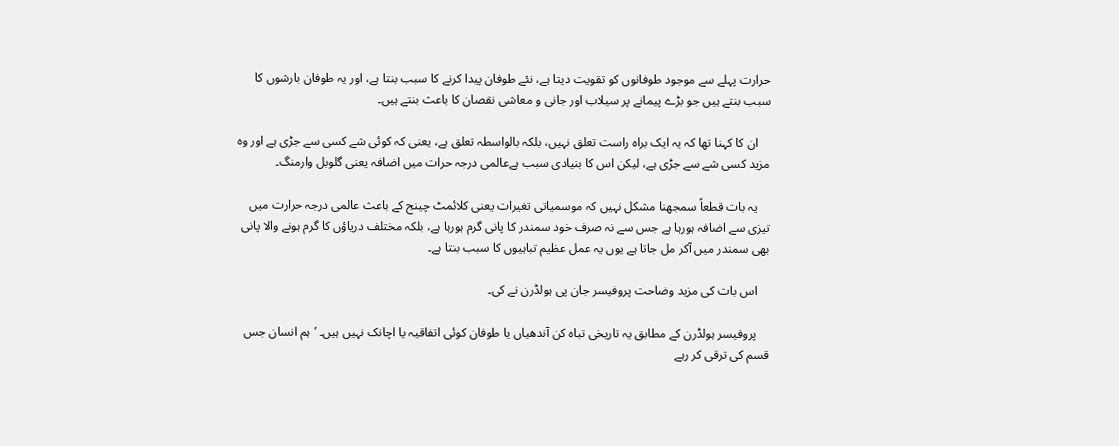حرارت پہلے سے موجود طوفانوں کو تقویت دیتا ہے، نئے طوفان پیدا کرنے کا سبب بنتا ہے، اور یہ طوفان بارشوں کا سبب بنتے ہیں جو بڑے پیمانے پر سیلاب اور جانی و معاشی نقصان کا باعث بنتے ہیں۔

    ان کا کہنا تھا کہ یہ ایک براہ راست تعلق نہیں، بلکہ بالواسطہ تعلق ہے، یعنی کہ کوئی شے کسی سے جڑی ہے اور وہ مزید کسی شے سے جڑی ہے، لیکن اس کا بنیادی سبب ہےعالمی درجہ حرات میں اضافہ یعنی گلوبل وارمنگ۔

    یہ بات قطعاً سمجھنا مشکل نہیں کہ موسمیاتی تغیرات یعنی کلائمٹ چینج کے باعث عالمی درجہ حرارت میں تیزی سے اضافہ ہورہا ہے جس سے نہ صرف خود سمندر کا پانی گرم ہورہا ہے، بلکہ مختلف دریاؤں کا گرم ہونے والا پانی بھی سمندر میں آکر مل جاتا ہے یوں یہ عمل عظیم تباہیوں کا سبب بنتا ہے۔

    اس بات کی مزید وضاحت پروفیسر جان پی ہولڈرن نے کی۔

    پروفیسر ہولڈرن کے مطابق یہ تاریخی تباہ کن آندھیاں یا طوفان کوئی اتفاقیہ یا اچانک نہیں ہیں۔ ’ہم انسان جس قسم کی ترقی کر رہے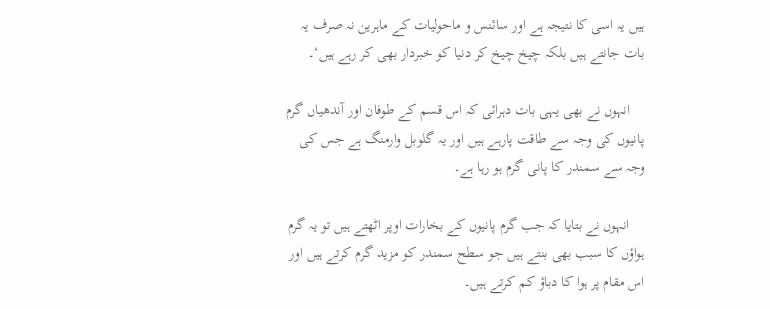ہیں یہ اسی کا نتیجہ ہے اور سائنس و ماحولیات کے ماہرین نہ صرف یہ بات جانتے ہیں بلکہ چیخ چیخ کر دنیا کو خبردار بھی کر رہے ہیں‘۔

    انہوں نے بھی یہی بات دہرائی کہ اس قسم کے طوفان اور آندھیاں گرم پانیوں کی وجہ سے طاقت پارہے ہیں اور یہ گلوبل وارمنگ ہے جس کی وجہ سے سمندر کا پانی گرم ہو رہا ہے۔

    انہوں نے بتایا کہ جب گرم پانیوں کے بخارات اوپر اٹھتے ہیں تو یہ گرم ہواؤں کا سبب بھی بنتے ہیں جو سطح سمندر کو مزید گرم کرتے ہیں اور اس مقام پر ہوا کا دباؤ کم کرتے ہیں۔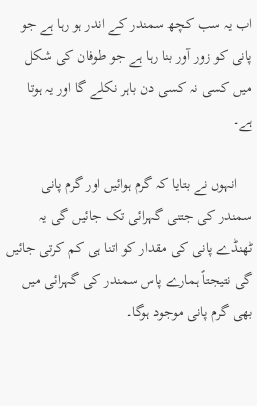اب یہ سب کچھ سمندر کے اندر ہو رہا ہے جو پانی کو زور آور بنا رہا ہے جو طوفان کی شکل میں کسی نہ کسی دن باہر نکلے گا اور یہ ہوتا ہے۔

    انہوں نے بتایا کہ گرم ہوائیں اور گرم پانی سمندر کی جتنی گہرائی تک جائیں گی یہ ٹھنڈے پانی کی مقدار کو اتنا ہی کم کرتی جائیں گی نتیجتاً ہمارے پاس سمندر کی گہرائی میں بھی گرم پانی موجود ہوگا۔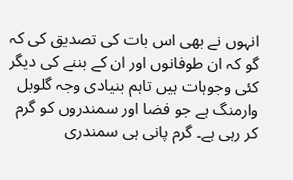انہوں نے بھی اس بات کی تصدیق کی کہ گو کہ ان طوفانوں اور ان کے بننے کی دیگر کئی وجوہات ہیں تاہم بنیادی وجہ گلوبل وارمنگ ہے جو فضا اور سمندروں کو گرم کر رہی ہے۔ گرم پانی ہی سمندری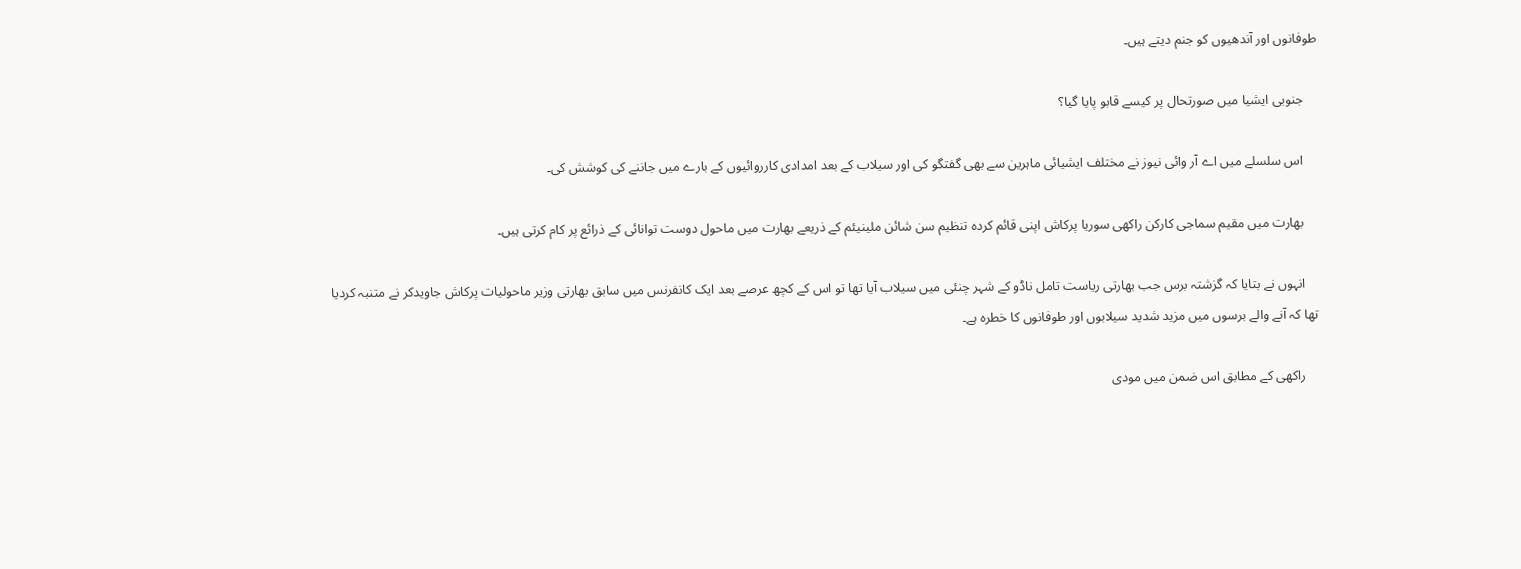طوفانوں اور آندھیوں کو جنم دیتے ہیں۔

    جنوبی ایشیا میں صورتحال پر کیسے قابو پایا گیا؟

    اس سلسلے میں اے آر وائی نیوز نے مختلف ایشیائی ماہرین سے بھی گفتگو کی اور سیلاب کے بعد امدادی کارروائیوں کے بارے میں جاننے کی کوشش کی۔

    بھارت میں مقیم سماجی کارکن راکھی سوریا پرکاش اپنی قائم کردہ تنظیم سن شائن ملینیئم کے ذریعے بھارت میں ماحول دوست توانائی کے ذرائع پر کام کرتی ہیں۔

    انہوں نے بتایا کہ گزشتہ برس جب بھارتی ریاست تامل ناڈو کے شہر چنئی میں سیلاب آیا تھا تو اس کے کچھ عرصے بعد ایک کانفرنس میں سابق بھارتی وزیر ماحولیات پرکاش جاویدکر نے متنبہ کردیا تھا کہ آنے والے برسوں میں مزید شدید سیلابوں اور طوفانوں کا خطرہ ہے۔

    راکھی کے مطابق اس ضمن میں مودی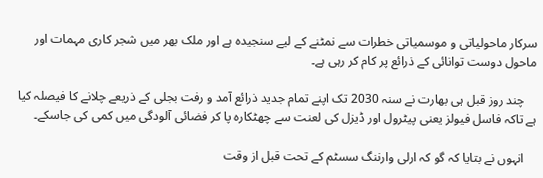سرکار ماحولیاتی و موسمیاتی خطرات سے نمٹنے کے لیے سنجیدہ ہے اور ملک بھر میں شجر کاری مہمات اور ماحول دوست توانائی کے ذرائع پر کام کر رہی ہے۔

    چند روز قبل ہی بھارت نے سنہ 2030 تک اپنے تمام جدید ذرائع آمد و رفت بجلی کے ذریعے چلانے کا فیصلہ کیا ہے تاکہ فاسل فیولز یعنی پیٹرول اور ڈیزل کی لعنت سے چھٹکارہ پا کر فضائی آلودگی میں کمی کی جاسکے۔

    انہوں نے بتایا کہ گو کہ ارلی وارننگ سسٹم کے تحت قبل از وقت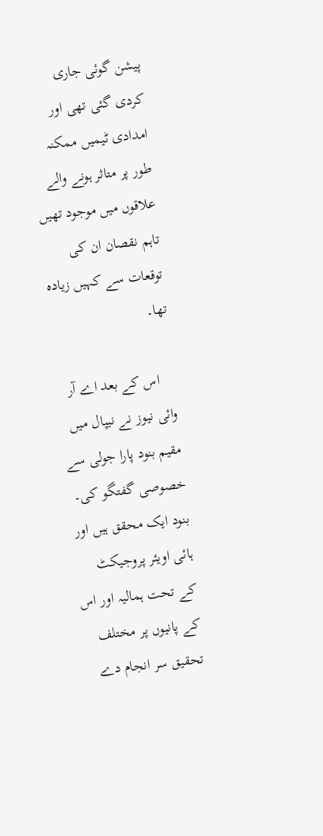پیشن گوئی جاری کردی گئی تھی اور امدادی ٹیمیں ممکنہ طور پر متاثر ہونے والے علاقوں میں موجود تھیں تاہم نقصان ان کی توقعات سے کہیں زیادہ تھا۔

    اس کے بعد اے آر وائی نیوز نے نیپال میں مقیم بنود پارا جولی سے خصوصی گفتگو کی۔ بنود ایک محقق ہیں اور ہائی اویئر پروجیکٹ کے تحت ہمالیہ اور اس کے پانیوں پر مختلف تحقیق سر انجام دے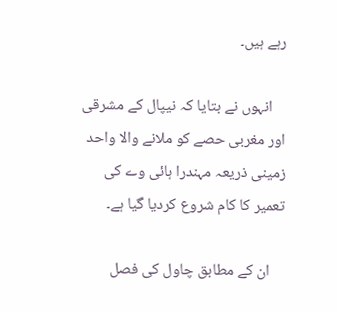رہے ہیں۔

    انہوں نے بتایا کہ نیپال کے مشرقی اور مغربی حصے کو ملانے والا واحد زمینی ذریعہ مہندرا ہائی وے کی تعمیر کا کام شروع کردیا گیا ہے۔

    ان کے مطابق چاول کی فصل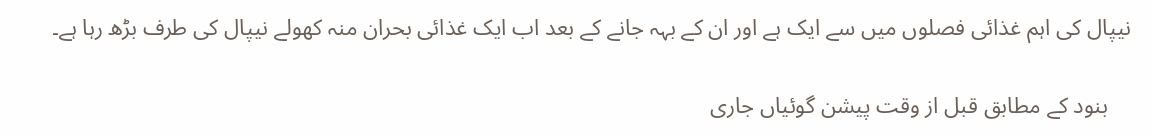نیپال کی اہم غذائی فصلوں میں سے ایک ہے اور ان کے بہہ جانے کے بعد اب ایک غذائی بحران منہ کھولے نیپال کی طرف بڑھ رہا ہے۔

    بنود کے مطابق قبل از وقت پیشن گوئیاں جاری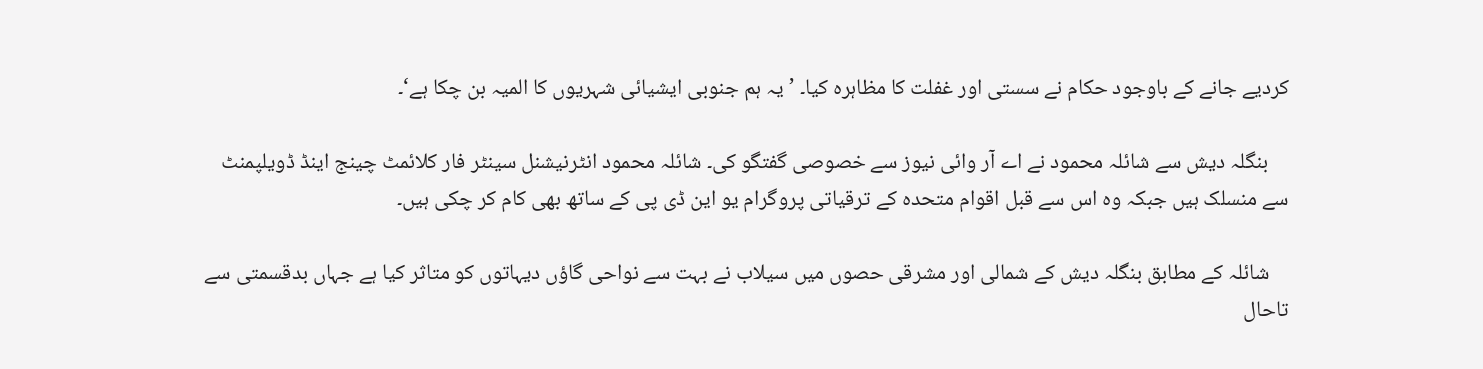کردیے جانے کے باوجود حکام نے سستی اور غفلت کا مظاہرہ کیا۔ ’یہ ہم جنوبی ایشیائی شہریوں کا المیہ بن چکا ہے‘۔

    بنگلہ دیش سے شائلہ محمود نے اے آر وائی نیوز سے خصوصی گفتگو کی۔ شائلہ محمود انٹرنیشنل سینٹر فار کلائمٹ چینج اینڈ ڈویلپمنٹ سے منسلک ہیں جبکہ وہ اس سے قبل اقوام متحدہ کے ترقیاتی پروگرام یو این ڈی پی کے ساتھ بھی کام کر چکی ہیں۔

    شائلہ کے مطابق بنگلہ دیش کے شمالی اور مشرقی حصوں میں سیلاب نے بہت سے نواحی گاؤں دیہاتوں کو متاثر کیا ہے جہاں بدقسمتی سے تاحال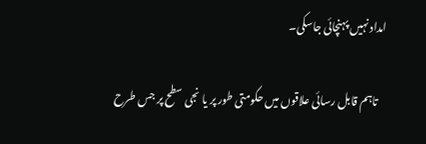امداد نہیں پہنچائی جاسکی۔

    تاہم قابل رسائی علاقوں میں حکومتی طور پر یا نجی سطح پر جس طرح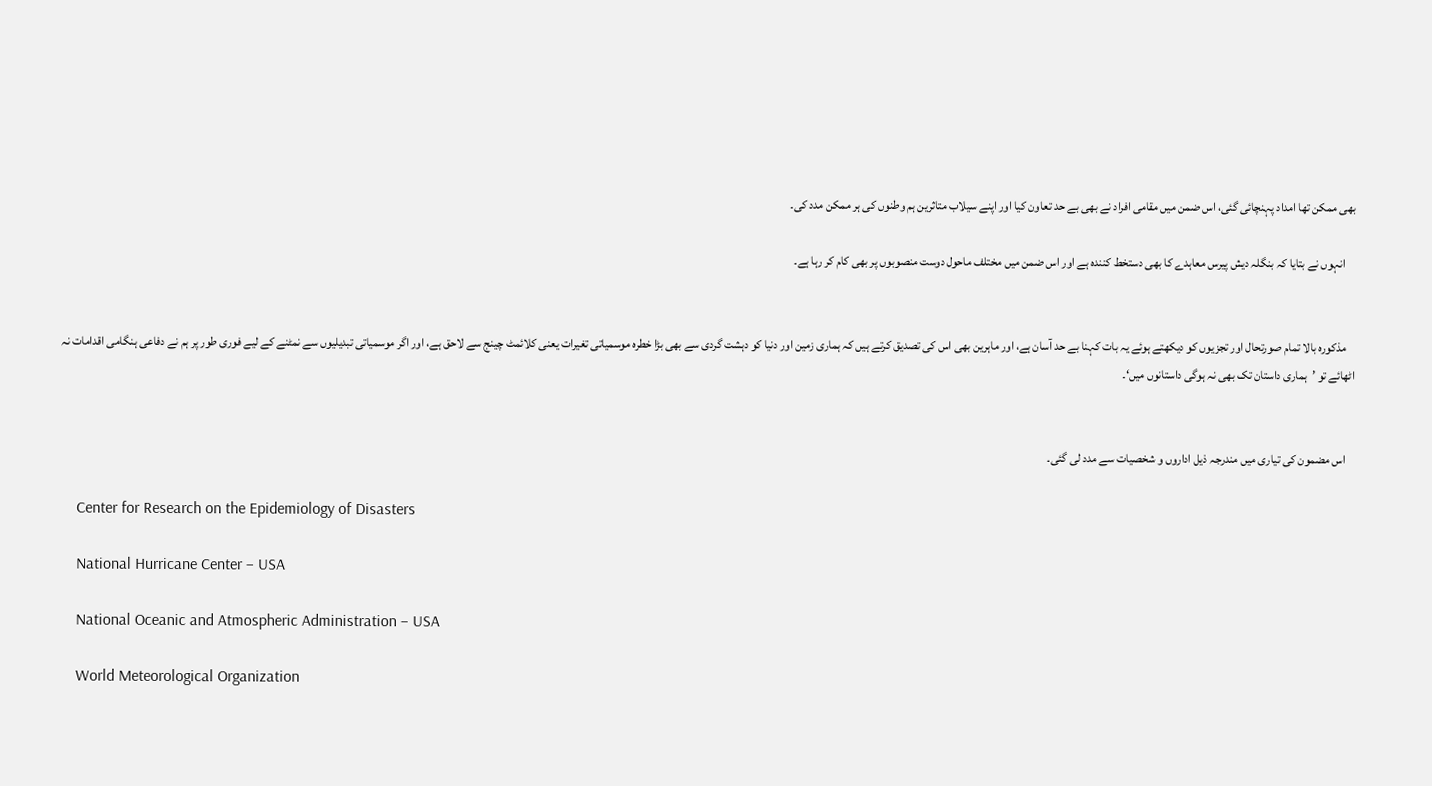بھی ممکن تھا امداد پہنچائی گئی، اس ضمن میں مقامی افراد نے بھی بے حد تعاون کیا اور اپنے سیلاب متاثرین ہم وطنوں کی ہر ممکن مدد کی۔

    انہوں نے بتایا کہ بنگلہ دیش پیرس معاہدے کا بھی دستخط کنندہ ہے اور اس ضمن میں مختلف ماحول دوست منصوبوں پر بھی کام کر رہا ہے۔


    مذکورہ بالا تمام صورتحال اور تجزیوں کو دیکھتے ہوئے یہ بات کہنا بے حد آسان ہے، اور ماہرین بھی اس کی تصدیق کرتے ہیں کہ ہماری زمین اور دنیا کو دہشت گردی سے بھی بڑا خطرہ موسمیاتی تغیرات یعنی کلائمٹ چینج سے لاحق ہے، اور اگر موسمیاتی تبدیلیوں سے نمٹنے کے لیے فوری طور پر ہم نے دفاعی ہنگامی اقدامات نہ اٹھائے تو ’ہماری داستان تک بھی نہ ہوگی داستانوں میں‘۔


    اس مضمون کی تیاری میں مندرجہ ذیل اداروں و شخصیات سے مدد لی گئی۔

    Center for Research on the Epidemiology of Disasters

    National Hurricane Center – USA

    National Oceanic and Atmospheric Administration – USA

    World Meteorological Organization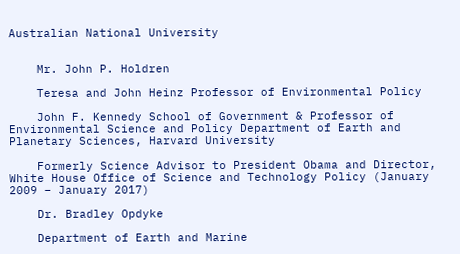Australian National University


    Mr. John P. Holdren

    Teresa and John Heinz Professor of Environmental Policy

    John F. Kennedy School of Government & Professor of Environmental Science and Policy Department of Earth and Planetary Sciences, Harvard University

    Formerly Science Advisor to President Obama and Director, White House Office of Science and Technology Policy (January 2009 – January 2017)

    Dr. Bradley Opdyke

    Department of Earth and Marine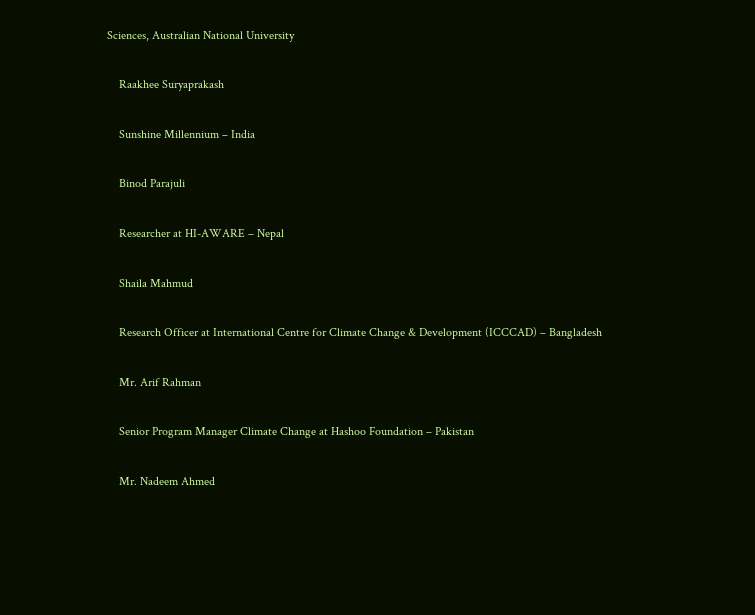Sciences, Australian National University

    Raakhee Suryaprakash

    Sunshine Millennium – India

    Binod Parajuli

    Researcher at HI-AWARE – Nepal

    Shaila Mahmud

    Research Officer at International Centre for Climate Change & Development (ICCCAD) – Bangladesh

    Mr. Arif Rahman

    Senior Program Manager Climate Change at Hashoo Foundation – Pakistan

    Mr. Nadeem Ahmed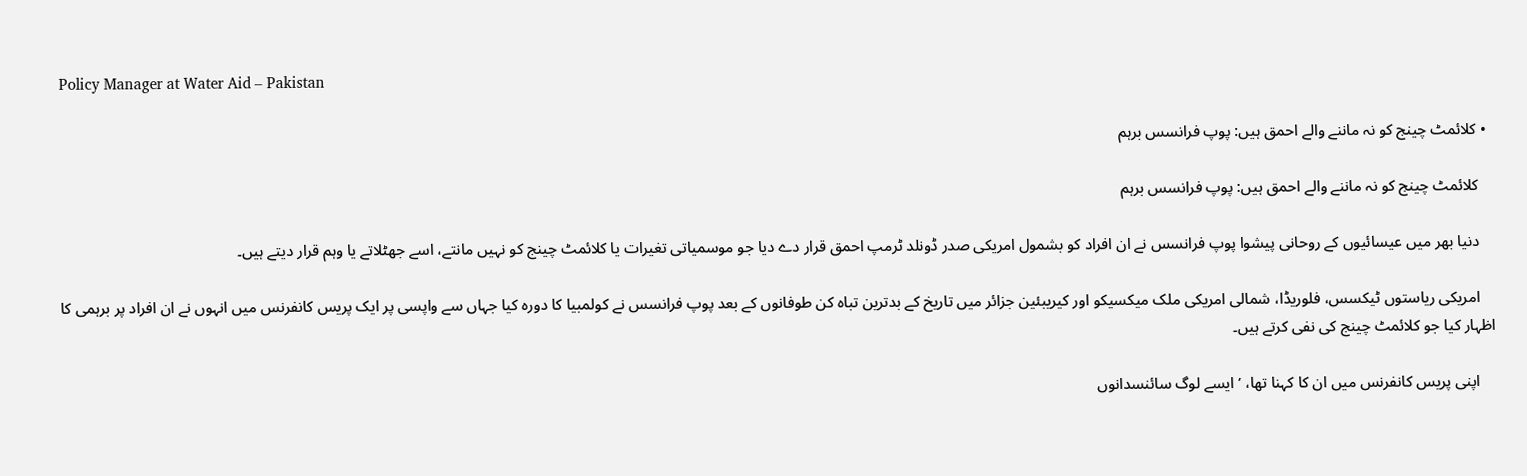Policy Manager at Water Aid – Pakistan

  • کلائمٹ چینج کو نہ ماننے والے احمق ہیں: پوپ فرانسس برہم

    کلائمٹ چینج کو نہ ماننے والے احمق ہیں: پوپ فرانسس برہم

    دنیا بھر میں عیسائیوں کے روحانی پیشوا پوپ فرانسس نے ان افراد کو بشمول امریکی صدر ڈونلد ٹرمپ احمق قرار دے دیا جو موسمیاتی تغیرات یا کلائمٹ چینج کو نہیں مانتے، اسے جھٹلاتے یا وہم قرار دیتے ہیں۔

    امریکی ریاستوں ٹیکسس، فلوریڈا، شمالی امریکی ملک میکسیکو اور کیریبئین جزائر میں تاریخ کے بدترین تباہ کن طوفانوں کے بعد پوپ فرانسس نے کولمبیا کا دورہ کیا جہاں سے واپسی پر ایک پریس کانفرنس میں انہوں نے ان افراد پر برہمی کا اظہار کیا جو کلائمٹ چینج کی نفی کرتے ہیں۔

    اپنی پریس کانفرنس میں ان کا کہنا تھا، ’ایسے لوگ سائنسدانوں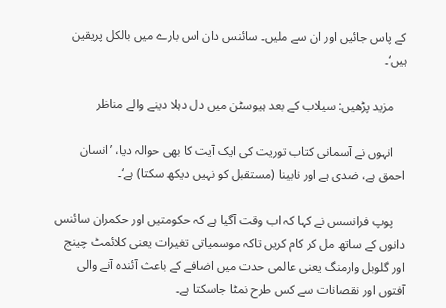کے پاس جائیں اور ان سے ملیں۔ سائنس دان اس بارے میں بالکل پریقین ہیں‘۔

    مزید پڑھیں: سیلاب کے بعد ہیوسٹن میں دل دہلا دینے والے مناظر

    انہوں نے آسمانی کتاب توریت کی ایک آیت کا بھی حوالہ دیا، ’انسان احمق ہے، ضدی ہے اور نابینا (مستقبل کو نہیں دیکھ سکتا) ہے‘۔

    پوپ فرانسس نے کہا کہ اب وقت آگیا ہے کہ حکومتیں اور حکمران سائنس دانوں کے ساتھ مل کر کام کریں تاکہ موسمیاتی تغیرات یعنی کلائمٹ چینج اور گلوبل وارمنگ یعنی عالمی حدت میں اضافے کے باعث آئندہ آنے والی آفتوں اور نقصانات سے کس طرح نمٹا جاسکتا ہے۔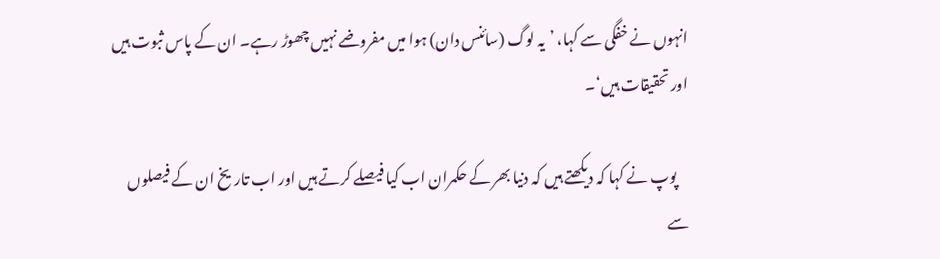انہوں نے خفگی سے کہا، ’یہ لوگ (سائنس دان) ہوا میں مفروضے نہیں چھوڑ رہے۔ ان کے پاس ثبوت ہیں اور تحقیقات ہیں‘۔

    پوپ نے کہا کہ دیکھتے ہیں کہ دنیا بھر کے حکمران اب کیا فیصلے کرتے ہیں اور اب تاریخ ان کے فیصلوں سے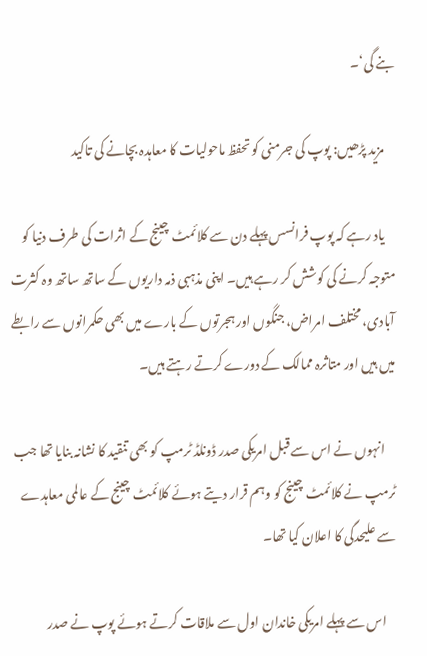بنے گی‘۔

    مزید پڑھیں: پوپ کی جرمنی کو تحفظ ماحولیات کا معاہدہ بچانے کی تاکید

    یاد رہے کہ پوپ فرانسس پہلے دن سے کلائمٹ چینج کے اثرات کی طرف دنیا کو متوجہ کرنے کی کوشش کر رہے ہیں۔ اپنی مذہبی ذمہ داریوں کے ساتھ ساتھ وہ کثرت آبادی، مختلف امراض، جنگوں اور ہجرتوں کے بارے میں بھی حکمرانوں سے رابطے میں ہیں اور متاثرہ ممالک کے دورے کرتے رہتے ہیں۔

    انہوں نے اس سے قبل امریکی صدر ڈونلڈ ٹرمپ کو بھی تنقید کا نشانہ بنایا تھا جب ٹرمپ نے کلائمٹ چینج کو وہم قرار دیتے ہوئے کلائمٹ چینج کے عالمی معاہدے سے علیحدگی کا اعلان کیا تھا۔

    اس سے پہلے امریکی خاندان اول سے ملاقات کرتے ہوئے پوپ نے صدر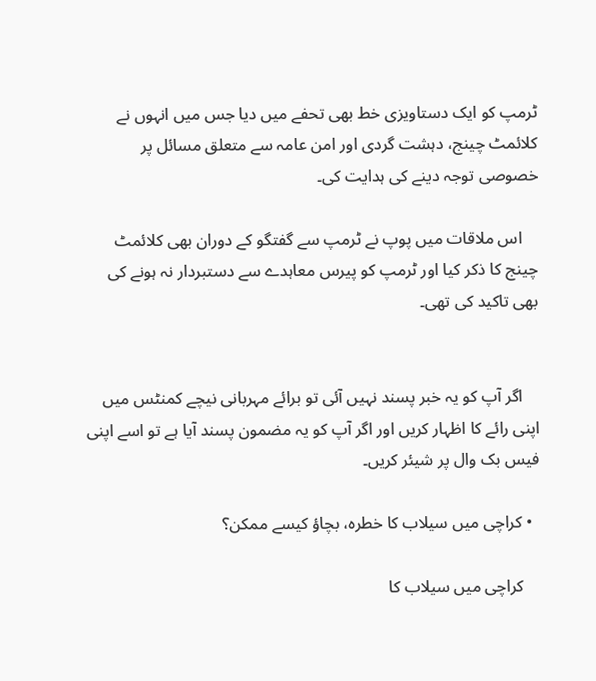ٹرمپ کو ایک دستاویزی خط بھی تحفے میں دیا جس میں انہوں نے کلائمٹ چینج، دہشت گردی اور امن عامہ سے متعلق مسائل پر خصوصی توجہ دینے کی ہدایت کی۔

    اس ملاقات میں پوپ نے ٹرمپ سے گفتگو کے دوران بھی کلائمٹ چینج کا ذکر کیا اور ٹرمپ کو پیرس معاہدے سے دستبردار نہ ہونے کی بھی تاکید کی تھی۔


    اگر آپ کو یہ خبر پسند نہیں آئی تو برائے مہربانی نیچے کمنٹس میں اپنی رائے کا اظہار کریں اور اگر آپ کو یہ مضمون پسند آیا ہے تو اسے اپنی فیس بک وال پر شیئر کریں۔

  • کراچی میں سیلاب کا خطرہ، بچاؤ کیسے ممکن؟

    کراچی میں سیلاب کا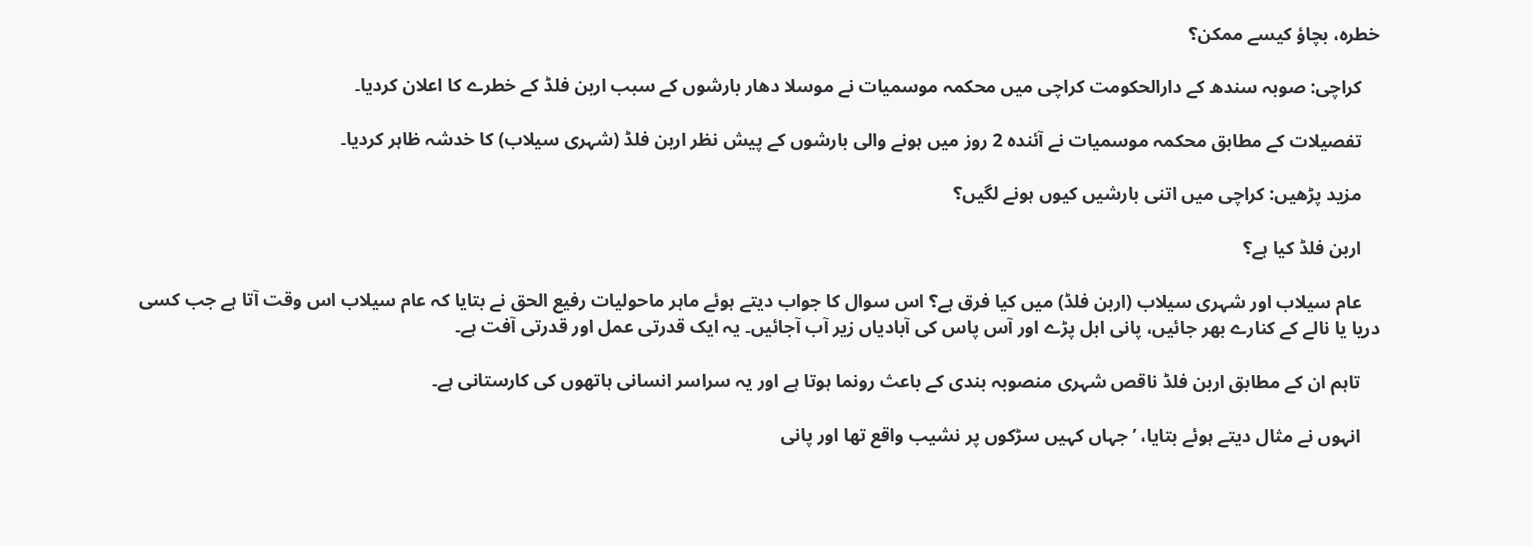خطرہ، بچاؤ کیسے ممکن؟

    کراچی: صوبہ سندھ کے دارالحکومت کراچی میں محکمہ موسمیات نے موسلا دھار بارشوں کے سبب اربن فلڈ کے خطرے کا اعلان کردیا۔

    تفصیلات کے مطابق محکمہ موسمیات نے آئندہ 2 روز میں ہونے والی بارشوں کے پیش نظر اربن فلڈ (شہری سیلاب) کا خدشہ ظاہر کردیا۔

    مزید پڑھیں: کراچی میں اتنی بارشیں کیوں ہونے لگیں؟

    اربن فلڈ کیا ہے؟

    عام سیلاب اور شہری سیلاب (اربن فلڈ) میں کیا فرق ہے؟ اس سوال کا جواب دیتے ہوئے ماہر ماحولیات رفیع الحق نے بتایا کہ عام سیلاب اس وقت آتا ہے جب کسی دریا یا نالے کے کنارے بھر جائیں، پانی ابل پڑے اور آس پاس کی آبادیاں زیر آب آجائیں۔ یہ ایک قدرتی عمل اور قدرتی آفت ہے۔

    تاہم ان کے مطابق اربن فلڈ ناقص شہری منصوبہ بندی کے باعث رونما ہوتا ہے اور یہ سراسر انسانی ہاتھوں کی کارستانی ہے۔

    انہوں نے مثال دیتے ہوئے بتایا، ’جہاں کہیں سڑکوں پر نشیب واقع تھا اور پانی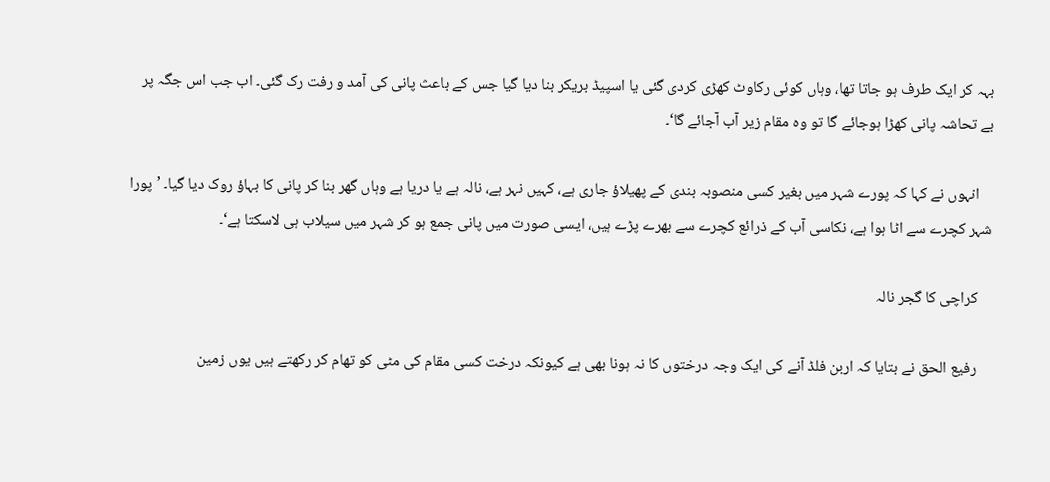بہہ کر ایک طرف ہو جاتا تھا، وہاں کوئی رکاوٹ کھڑی کردی گئی یا اسپیڈ بریکر بنا دیا گیا جس کے باعث پانی کی آمد و رفت رک گئی۔ اب جب اس جگہ پر بے تحاشہ پانی کھڑا ہوجائے گا تو وہ مقام زیر آب آجائے گا‘۔

    انہوں نے کہا کہ پورے شہر میں بغیر کسی منصوبہ بندی کے پھیلاؤ جاری ہے، کہیں نہر ہے، نالہ ہے یا دریا ہے وہاں گھر بنا کر پانی کا بہاؤ روک دیا گیا۔ ’پورا شہر کچرے سے اٹا ہوا ہے، نکاسی آب کے ذرائع کچرے سے بھرے پڑے ہیں، ایسی صورت میں پانی جمع ہو کر شہر میں سیلاب ہی لاسکتا ہے‘۔

    کراچی کا گجر نالہ

    رفیع الحق نے بتایا کہ اربن فلڈ آنے کی ایک وجہ درختوں کا نہ ہونا بھی ہے کیونکہ درخت کسی مقام کی مٹی کو تھام کر رکھتے ہیں یوں زمین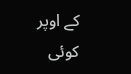کے اوپر کوئی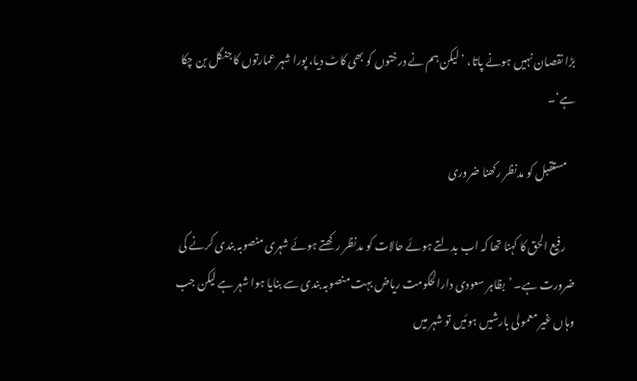بڑا نقصان نہیں ہونے پاتا، ’لیکن ہم نے درختوں کو بھی کاٹ دیا، پورا شہر عمارتوں کا جنگل بن چکا ہے‘۔

    مستقبل کو مدنظر رکھنا ضروری

    رفیع الحق کا کہنا تھا کہ اب بدلتے ہوئے حالات کو مدنظر رکھتے ہوئے شہری منصوبہ بندی کرنے کی ضرورت ہے۔ ’بظاہر سعودی دارالحکومت ریاض بہت منصوبہ بندی سے بنایا ہوا شہر ہے لیکن جب وہاں غیر معمولی بارشیں ہوئیں تو شہر میں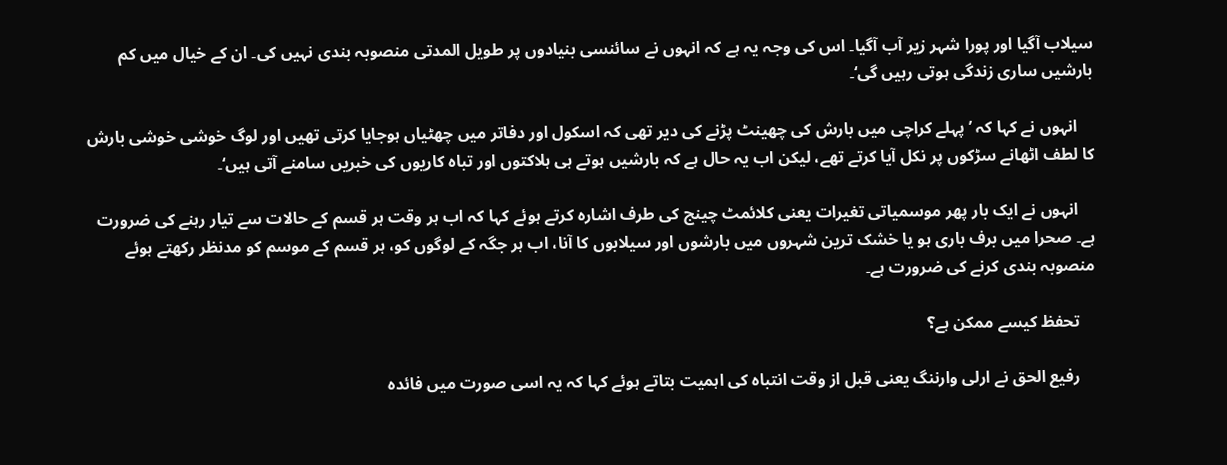سیلاب آگیا اور پورا شہر زیر آب آگیا۔ اس کی وجہ یہ ہے کہ انہوں نے سائنسی بنیادوں پر طویل المدتی منصوبہ بندی نہیں کی۔ ان کے خیال میں کم بارشیں ساری زندگی ہوتی رہیں گی‘۔

    انہوں نے کہا کہ ’پہلے کراچی میں بارش کی چھینٹ پڑنے کی دیر تھی کہ اسکول اور دفاتر میں چھٹیاں ہوجایا کرتی تھیں اور لوگ خوشی خوشی بارش کا لطف اٹھانے سڑکوں پر نکل آیا کرتے تھے، لیکن اب یہ حال ہے کہ بارشیں ہوتے ہی ہلاکتوں اور تباہ کاریوں کی خبریں سامنے آتی ہیں‘۔

    انہوں نے ایک بار پھر موسمیاتی تغیرات یعنی کلائمٹ چینج کی طرف اشارہ کرتے ہوئے کہا کہ اب ہر وقت ہر قسم کے حالات سے تیار رہنے کی ضرورت ہے۔ صحرا میں برف باری ہو یا خشک ترین شہروں میں بارشوں اور سیلابوں کا آنا، اب ہر جگہ کے لوگوں کو، ہر قسم کے موسم کو مدنظر رکھتے ہوئے منصوبہ بندی کرنے کی ضرورت ہے۔

    تحفظ کیسے ممکن ہے؟

    رفیع الحق نے ارلی وارننگ یعنی قبل از وقت انتباہ کی اہمیت بتاتے ہوئے کہا کہ یہ اسی صورت میں فائدہ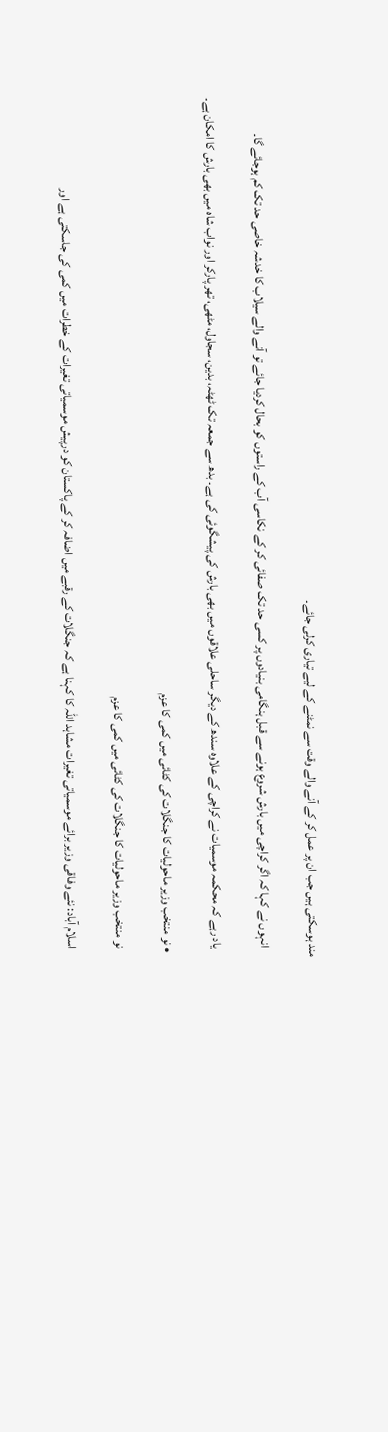مند ہوسکتی ہیں جب ان پر عمل کر کے آنے والے وقت سے نمٹنے کے لیے تیاری کرلی جائے۔

    انہوں نے کہا کہ اگر کراچی میں بارش شروع ہونے سے قبل ہنگامی بنیادوں پر کسی حد تک صفائی کر کے نکاسی آب کے راستوں کو بحال کردیا جائے تو آنے والے سیلاب کا خدشہ خاصی حد تک کم ہوجائے گا۔

    یاد رہے کہ محکمہ موسمیات نے کراچی کے علاوہ سندھ کے دیگر ساحلی علاقوں میں بھی بارش کی پیشگوئی کی ہے۔ بدھ سے جمعہ تک ٹھٹہ، بدین، سجاول، مٹھی، تھر پارکر اور نواب شاہ میں بھی بارش کا امکان ہے۔

  • نو منتخب وزیر ماحولیات کا جنگلات کی کٹائی میں کمی کا عزم

    نو منتخب وزیر ماحولیات کا جنگلات کی کٹائی میں کمی کا عزم

    اسلام آباد: نئے وفاقی وزیر برائے موسمیاتی تغیرات مشاہد اللہ کا کہنا ہے کہ جنگلات کے رقبے میں اضافہ کر کے پاکستان کو درپیش موسمیاتی تغیرات کے خطرات میں کمی کی جاسکتی ہے اور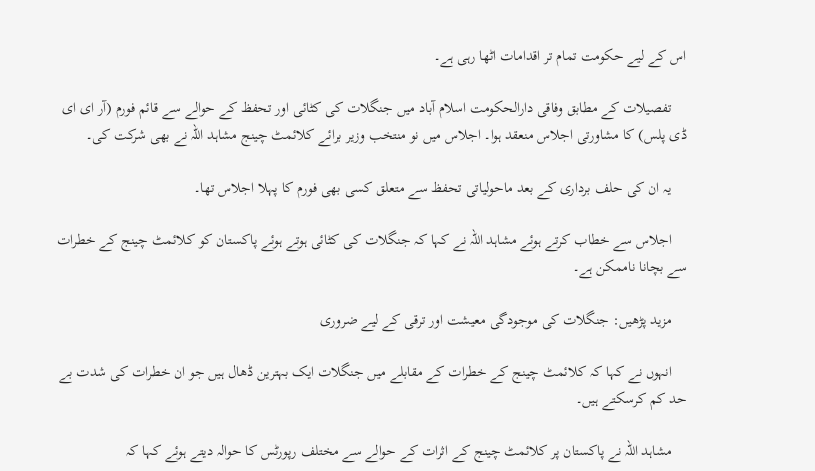اس کے لیے حکومت تمام تر اقدامات اٹھا رہی ہے۔

    تفصیلات کے مطابق وفاقی دارالحکومت اسلام آباد میں جنگلات کی کٹائی اور تحفظ کے حوالے سے قائم فورم (آر ای ای ڈی پلس) کا مشاورتی اجلاس منعقد ہوا۔ اجلاس میں نو منتخب وزیر برائے کلائمٹ چینج مشاہد اللہ نے بھی شرکت کی۔

    یہ ان کی حلف برداری کے بعد ماحولیاتی تحفظ سے متعلق کسی بھی فورم کا پہلا اجلاس تھا۔

    اجلاس سے خطاب کرتے ہوئے مشاہد اللہ نے کہا کہ جنگلات کی کٹائی ہوتے ہوئے پاکستان کو کلائمٹ چینج کے خطرات سے بچانا ناممکن ہے۔

    مزید پڑھیں: جنگلات کی موجودگی معیشت اور ترقی کے لیے ضروری

    انہوں نے کہا کہ کلائمٹ چینج کے خطرات کے مقابلے میں جنگلات ایک بہترین ڈھال ہیں جو ان خطرات کی شدت بے حد کم کرسکتے ہیں۔

    مشاہد اللہ نے پاکستان پر کلائمٹ چینج کے اثرات کے حوالے سے مختلف رپورٹس کا حوالہ دیتے ہوئے کہا کہ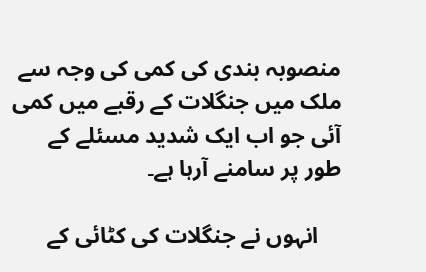منصوبہ بندی کی کمی کی وجہ سے ملک میں جنگلات کے رقبے میں کمی آئی جو اب ایک شدید مسئلے کے طور پر سامنے آرہا ہے۔

    انہوں نے جنگلات کی کٹائی کے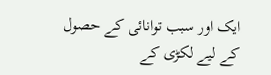ایک اور سبب توانائی کے حصول کے لیے لکڑی کے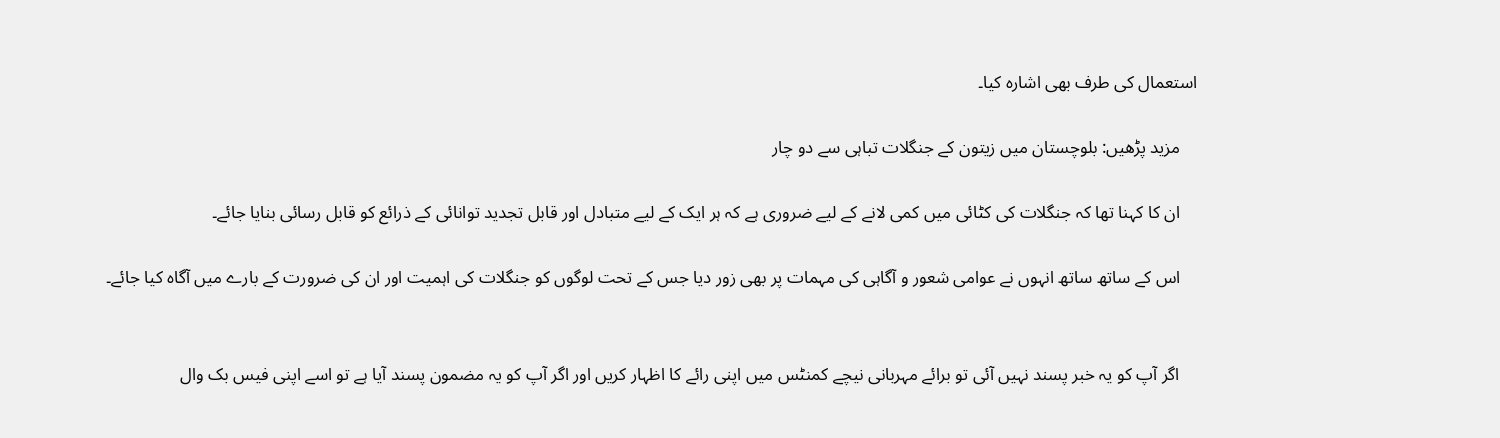استعمال کی طرف بھی اشارہ کیا۔

    مزید پڑھیں: بلوچستان میں زیتون کے جنگلات تباہی سے دو چار

    ان کا کہنا تھا کہ جنگلات کی کٹائی میں کمی لانے کے لیے ضروری ہے کہ ہر ایک کے لیے متبادل اور قابل تجدید توانائی کے ذرائع کو قابل رسائی بنایا جائے۔

    اس کے ساتھ ساتھ انہوں نے عوامی شعور و آگاہی کی مہمات پر بھی زور دیا جس کے تحت لوگوں کو جنگلات کی اہمیت اور ان کی ضرورت کے بارے میں آگاہ کیا جائے۔


    اگر آپ کو یہ خبر پسند نہیں آئی تو برائے مہربانی نیچے کمنٹس میں اپنی رائے کا اظہار کریں اور اگر آپ کو یہ مضمون پسند آیا ہے تو اسے اپنی فیس بک وال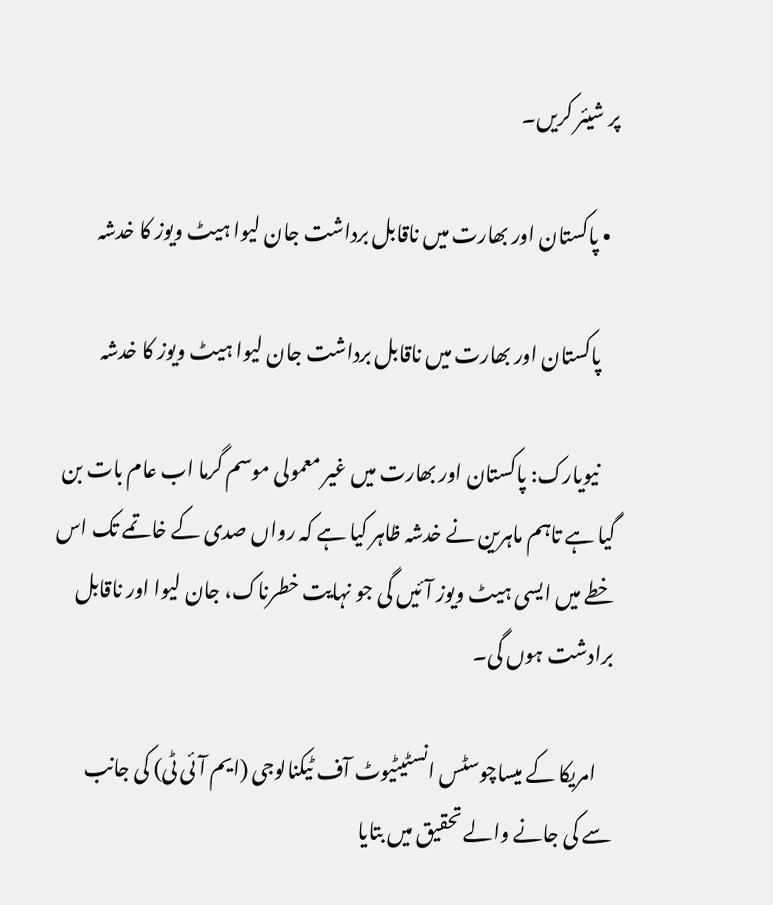پر شیئر کریں۔

  • پاکستان اور بھارت میں ناقابل برداشت جان لیوا ہیٹ ویوز کا خدشہ

    پاکستان اور بھارت میں ناقابل برداشت جان لیوا ہیٹ ویوز کا خدشہ

    نیویارک: پاکستان اور بھارت میں غیر معمولی موسم گرما اب عام بات بن گیا ہے تاہم ماہرین نے خدشہ ظاہر کیا ہے کہ رواں صدی کے خاتمے تک اس خطے میں ایسی ہیٹ ویوز آئیں گی جو نہایت خطرناک، جان لیوا اور ناقابل برادشت ہوں گی۔

    امریکا کے میساچوسٹس انسٹیٹیوٹ آف ٹیکنالوجی (ایم آئی ٹی) کی جانب سے کی جانے والے تحقیق میں بتایا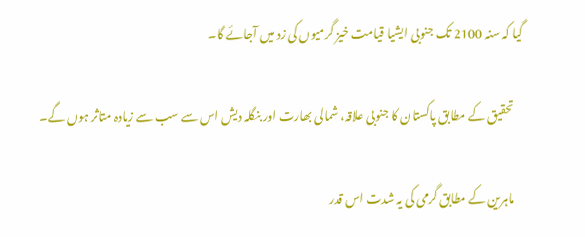گیا کہ سنہ 2100 تک جنوبی ایشیا قیامت خیز گرمیوں کی زد میں آجائے گا۔

    تحقیق کے مطابق پاکستان کا جنوبی علاقہ، شمالی بھارت اور بنگلہ دیش اس سے سب سے زیادہ متاثر ہوں گے۔

    ماہرین کے مطابق گرمی کی یہ شدت اس قدر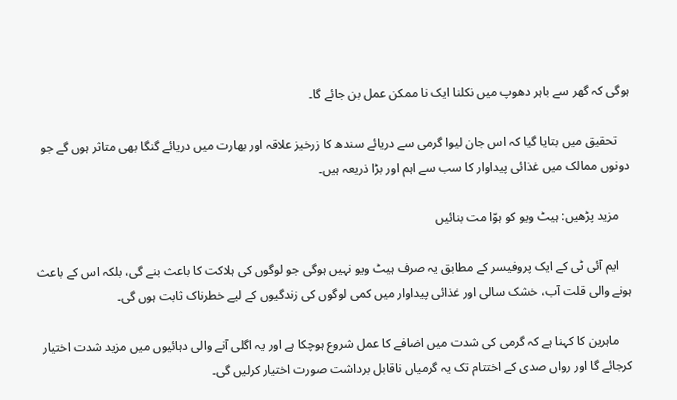ہوگی کہ گھر سے باہر دھوپ میں نکلنا ایک نا ممکن عمل بن جائے گا۔

    تحقیق میں بتایا گیا کہ اس جان لیوا گرمی سے دریائے سندھ کا زرخیز علاقہ اور بھارت میں دریائے گنگا بھی متاثر ہوں گے جو دونوں ممالک میں غذائی پیداوار کا سب سے اہم اور بڑا ذریعہ ہیں۔

    مزید پڑھیں: ہیٹ ویو کو ہوّا مت بنائیں

    ایم آئی ٹی کے ایک پروفیسر کے مطابق یہ صرف ہیٹ ویو نہیں ہوگی جو لوگوں کی ہلاکت کا باعث بنے گی، بلکہ اس کے باعث ہونے والی قلت آب، خشک سالی اور غذائی پیداوار میں کمی لوگوں کی زندگیوں کے لیے خطرناک ثابت ہوں گی۔

    ماہرین کا کہنا ہے کہ گرمی کی شدت میں اضافے کا عمل شروع ہوچکا ہے اور یہ اگلی آنے والی دہائیوں میں مزید شدت اختیار کرجائے گا اور رواں صدی کے اختتام تک یہ گرمیاں ناقابل برداشت صورت اختیار کرلیں گی۔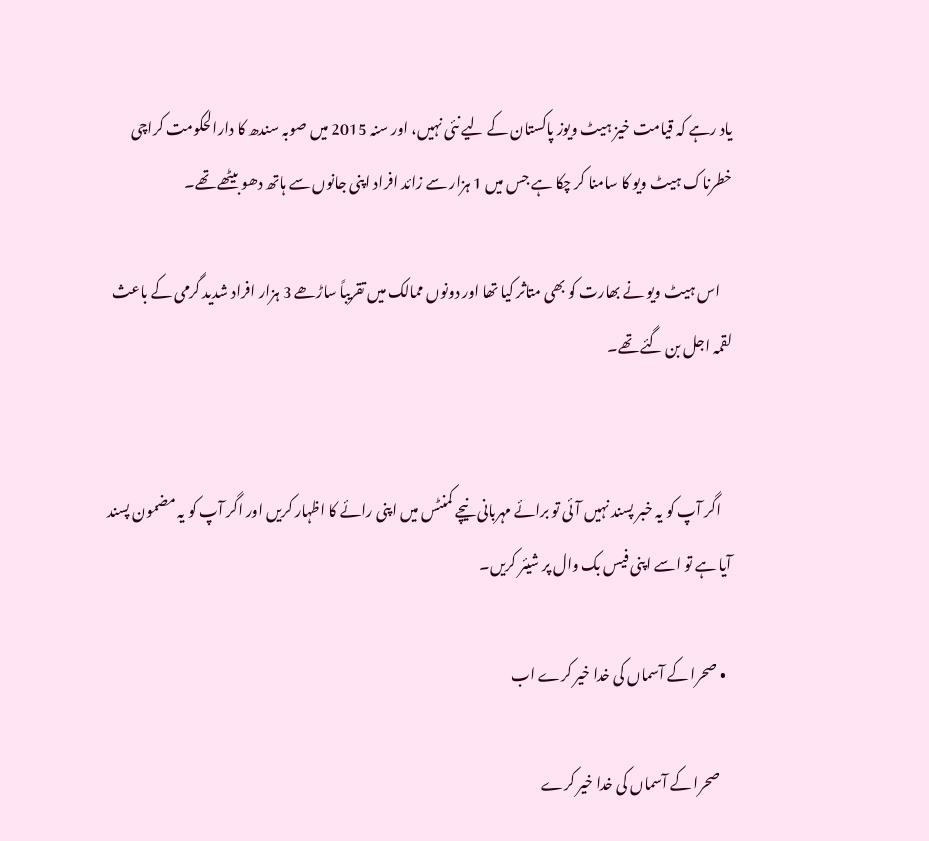یاد رہے کہ قیامت خیز ہیٹ ویوز پاکستان کے لیے نئی نہیں، اور سنہ 2015 میں صوبہ سندھ کا دارالحکومت کراچی خطرناک ہیٹ ویو کا سامنا کر چکا ہے جس میں 1 ہزار سے زائد افراد اپنی جانوں سے ہاتھ دھو بیٹھے تھے۔

    اس ہیٹ ویو نے بھارت کو بھی متاثر کیا تھا اور دونوں ممالک میں تقریباً ساڑھے 3 ہزار افراد شدید گرمی کے باعث لقمہ اجل بن گئے تھے۔


    اگر آپ کو یہ خبر پسند نہیں آئی تو برائے مہربانی نیچے کمنٹس میں اپنی رائے کا اظہار کریں اور اگر آپ کو یہ مضمون پسند آیا ہے تو اسے اپنی فیس بک وال پر شیئر کریں۔

  • صحرا کے آسماں کی خدا خیر کرے اب

    صحرا کے آسماں کی خدا خیر کرے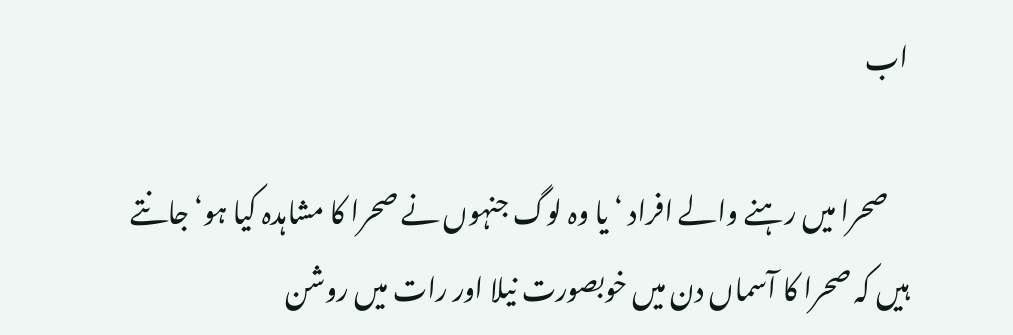اب

    صحرا میں رہنے والے افراد ‘ یا وہ لوگ جنہوں نے صحرا کا مشاہدہ کیا ہو‘ جانتے ہیں کہ صحرا کا آسماں دن میں خوبصورت نیلا اور رات میں روشن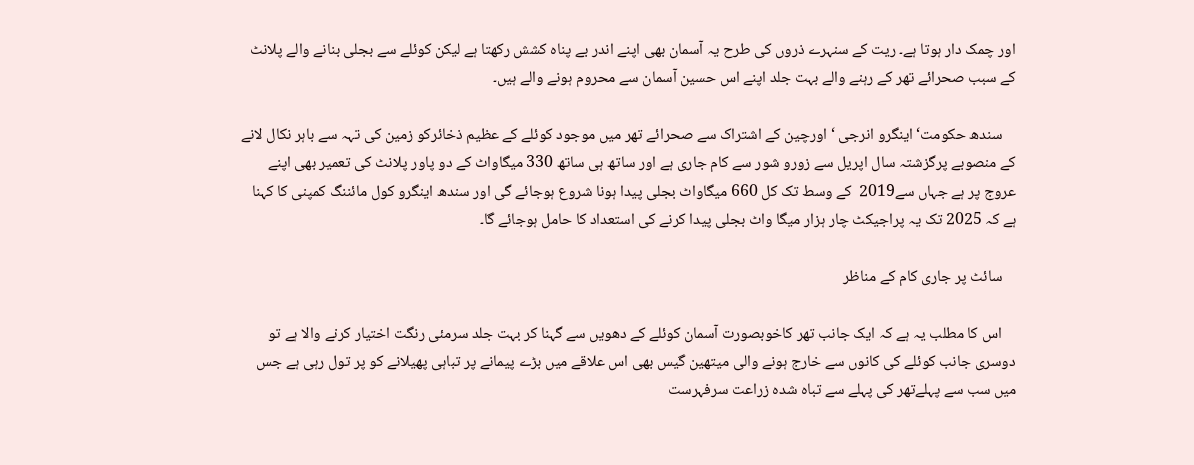اور چمک دار ہوتا ہے۔ ریت کے سنہرے ذروں کی طرح یہ آسمان بھی اپنے اندر بے پناہ کشش رکھتا ہے لیکن کوئلے سے بجلی بنانے والے پلانٹ کے سبب صحرائے تھر کے رہنے والے بہت جلد اپنے اس حسین آسمان سے محروم ہونے والے ہیں۔

    سندھ حکومت‘ اینگرو انرجی ‘ اورچین کے اشتراک سے صحرائے تھر میں موجود کوئلے کے عظیم ذخائرکو زمین کی تہہ سے باہر نکال لانے کے منصوبے پرگزشتہ سال اپریل سے زورو شور سے کام جاری ہے اور ساتھ ہی ساتھ 330 میگاواٹ کے دو پاور پلانٹ کی تعمیر بھی اپنے عروج پر ہے جہاں سے2019  کے وسط تک کل 660 میگاواٹ بجلی پیدا ہونا شروع ہوجائے گی اور سندھ اینگرو کول مائننگ کمپنی کا کہنا ہے کہ 2025 تک یہ پراجیکٹ چار ہزار میگا واٹ بجلی پیدا کرنے کی استعداد کا حامل ہوجائے گا۔

    سائٹ پر جاری کام کے مناظر

    اس کا مطلب یہ ہے کہ ایک جانب تھر کاخوبصورت آسمان کوئلے کے دھویں سے گہنا کر بہت جلد سرمئی رنگت اختیار کرنے والا ہے تو دوسری جانب کوئلے کی کانوں سے خارج ہونے والی میتھین گیس بھی اس علاقے میں بڑے پیمانے پر تباہی پھیلانے کو پر تول رہی ہے جس میں سب سے پہلےتھر کی پہلے سے تباہ شدہ زراعت سرفہرست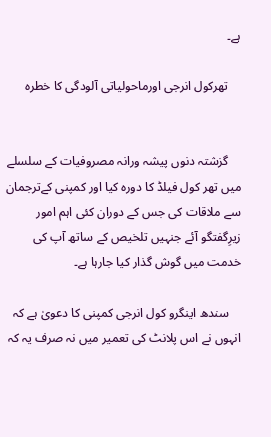ہے۔

    تھرکول انرجی اورماحولیاتی آلودگی کا خطرہ


    گزشتہ دنوں پیشہ ورانہ مصروفیات کے سلسلے میں تھر کول فیلڈ کا دورہ کیا اور کمپنی کےترجمان سے ملاقات کی جس کے دوران کئی اہم امور زیرِگفتگو آئے جنہیں تلخیص کے ساتھ آپ کی خدمت میں گوش گذار کیا جارہا ہے۔

    سندھ اینگرو کول انرجی کمپنی کا دعویٰ ہے کہ انہوں نے اس پلانٹ کی تعمیر میں نہ صرف یہ کہ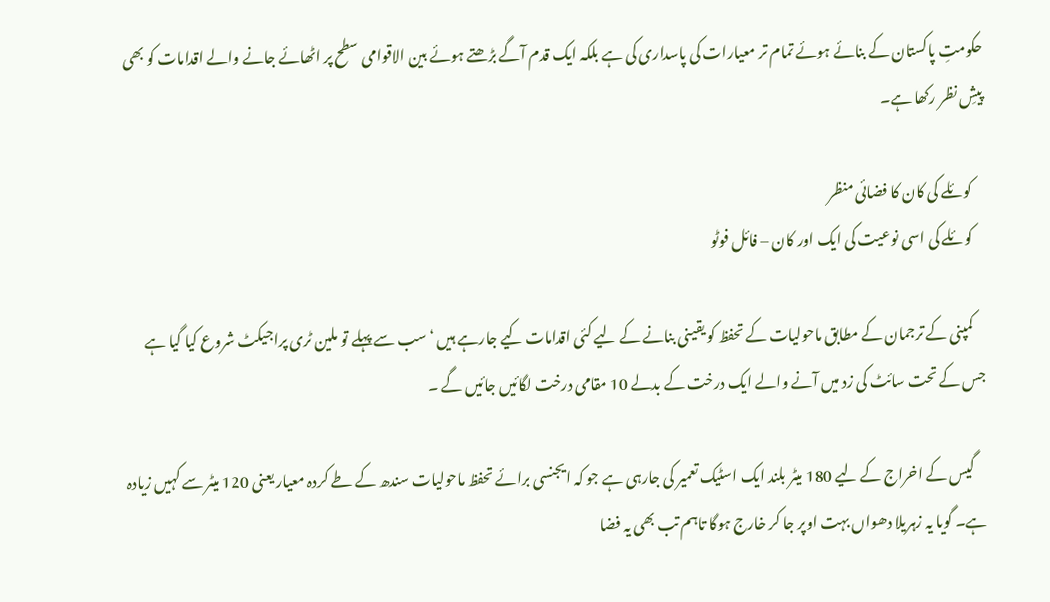حکومتِ پاکستان کے بنائے ہوئے تمام تر معیارات کی پاسداری کی ہے بلکہ ایک قدم آگے بڑھتے ہوئے بین الاقوامی سطح پر اٹھائے جانے والے اقدامات کو بھی پیشِ نظر رکھا ہے۔

    کوئلے کی کان کا فضائی منظر
    کوئلے کی اسی نوعیت کی ایک اور کان – فائل فوٹو

    کمپنی کے ترجمان کے مطابق ماحولیات کے تحفظ کو یقینی بنانے کے لیے کئی اقدامات کیے جارہے ہیں ‘ سب سے پہلے تو ملین ٹری پراجیکٹ شروع کیا گیا ہے جس کے تحت سائٹ کی زد میں آنے والے ایک درخت کے بدلے 10 مقامی درخت لگائیں جائیں گے ۔

    گیس کے اخراج کے لیے 180 میٹر بلند ایک اسٹیک تعمیر کی جارہی ہے جو کہ ایجنسی برائے تحفظ ماحولیات سندھ کے طے کردہ معیار یعنی 120 میٹر سے کہیں زیادہ ہے۔ گویا یہ زہریلا دھواں بہت اوپر جا کر خارج ہوگا تاہم تب بھی یہ فضا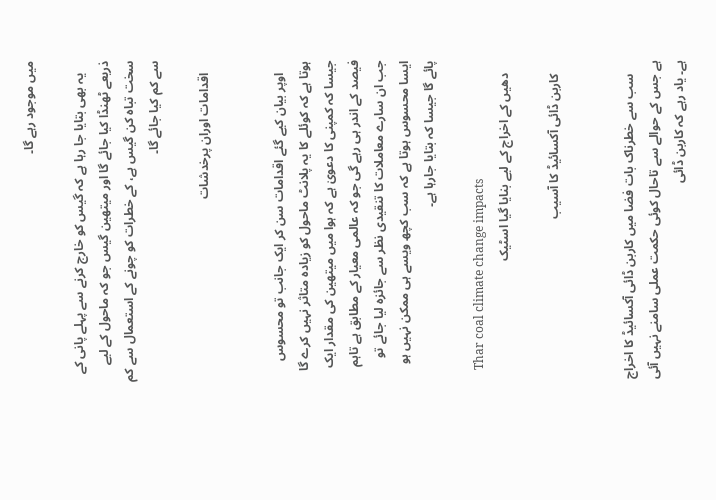میں موجود رہے گا۔

    یہ بھی بتایا جا رہا ہے کہ گیس کو خارج کرنے سے پہلے پانی کے ذریعے ٹھنڈا کیا جائے گا اور میتھین گیس جو کہ ماحول کے لیے سخت تباہ کن گیس ہے، کے خطرات کو چونے کے استعمال سے کم سے کم کیا جائے گا۔

    اقدامات اوران پرخدشات


    اوپر بیان کیے گئے اقدامات سن کر ایک جانب تو محسوس ہوتا ہے کہ کوئلے کا یہ پلانٹ ماحول کو زیادہ متاثر نہیں کرے گا جیسا کہ کمپنی کا دعویٰ ہے کہ ہوا میں میتھین کی مقدار ایک فیصد کے اندر ہی رہے گی جو کہ عالمی معیار کے مطابق ہے تاہم جب ان سارے معاملات کا تنقیدی نظر سے جائزہ لیا جائے تو ایسا محسوس ہوتا ہے کہ سب کچھ ویسے ہی ممکن نہیں ہو پائے گا جیسا کہ بتایا جارہا ہے۔

    Thar coal climate change impacts
    دھیں کے اخراج کے لیے بنایا گیا اسٹیک

    کاربن ڈائی آکسائیڈ کا آسیب


    سب سے خطرناک بات فضا میں کاربن ڈائی آکسائیڈ کا اخراج ہے جس کے حوالے سے تاحال کوئی حکمت عملی سامنے نہیں آئی ہے۔ یاد رہے کہ کاربن ڈائی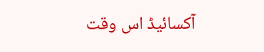آکسائیڈ اس وقت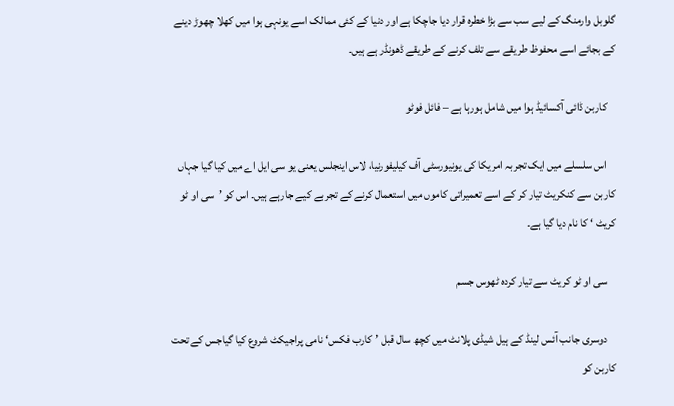گلوبل وارمنگ کے لیے سب سے بڑا خطرہ قرار دیا جاچکا ہے اور دنیا کے کئی ممالک اسے یونہی ہوا میں کھلا چھوڑ دینے کے بجائے اسے محفوظ طریقے سے تلف کرنے کے طریقے ڈھونڈر ہے ہیں۔

    کاربن ڈائی آکسائیڈ ہوا میں شامل ہورہا ہے – فائل فوٹو

    اس سلسلے میں ایک تجربہ امریکا کی یونیورسٹی آف کیلیفورنیا، لاس اینجلس یعنی یو سی ایل اے میں کیا گیا جہاں کاربن سے کنکریٹ تیار کر کے اسے تعمیراتی کاموں میں استعمال کرنے کے تجربے کیے جارہے ہیں۔ اس کو ’سی او ٹو کریٹ ‘ کا نام دیا گیا ہے۔

    سی او ٹو کریٹ سے تیار کردہ ٹھوس جسم

    دوسری جانب آئس لینڈ کے ہیل شیڈی پلانٹ میں کچھ سال قبل ’کارب فکس‘ نامی پراجیکٹ شروع کیا گیاجس کے تحت کاربن کو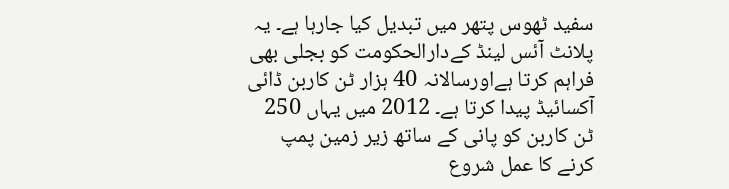سفید ٹھوس پتھر میں تبدیل کیا جارہا ہے۔ یہ پلانٹ آئس لینڈ کےدارالحکومت کو بجلی بھی فراہم کرتا ہےاورسالانہ 40 ہزار ٹن کاربن ڈائی آکسائیڈ پیدا کرتا ہے۔ 2012 میں یہاں 250 ٹن کاربن کو پانی کے ساتھ زیر زمین پمپ کرنے کا عمل شروع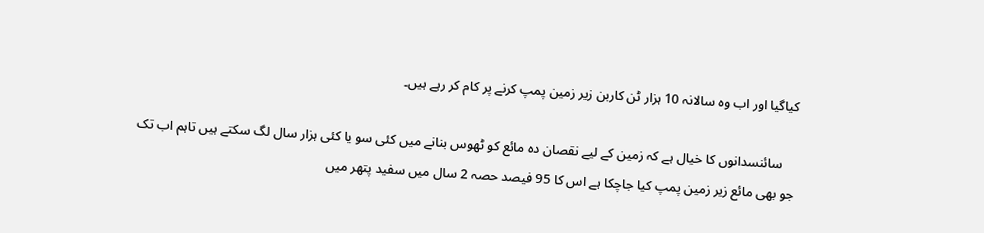کیاگیا اور اب وہ سالانہ 10 ہزار ٹن کاربن زیر زمین پمپ کرنے پر کام کر رہے ہیں۔

    سائنسدانوں کا خیال ہے کہ زمین کے لیے نقصان دہ مائع کو ٹھوس بنانے میں کئی سو یا کئی ہزار سال لگ سکتے ہیں تاہم اب تک جو بھی مائع زیر زمین پمپ کیا جاچکا ہے اس کا 95 فیصد حصہ 2 سال میں سفید پتھر میں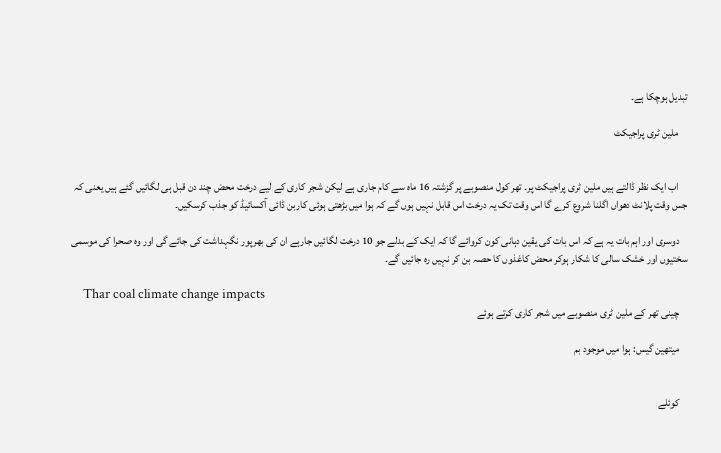تبدیل ہوچکا ہے۔

    ملین ٹری پراجیکٹ


    اب ایک نظر ڈالتے ہیں ملین ٹری پراجیکٹ پر۔ تھر کول منصوبے پر گزشتہ 16 ماہ سے کام جاری ہے لیکن شجر کاری کے لیے درخت محض چند دن قبل ہی لگائیں گئے ہیں یعنی کہ جس وقت پلانٹ دھواں اگلنا شروع کرے گا اس وقت تک یہ درخت اس قابل نہیں ہوں گے کہ ہوا میں بڑھتی ہوئی کاربن ڈائی آکسائیڈ کو جذب کرسکیں۔

    دوسری اور اہم بات یہ ہے کہ اس بات کی یقین دہانی کون کروائے گا کہ ایک کے بدلے جو 10 درخت لگائیں جارہے ان کی بھرپور نگہداشت کی جائے گی اور وہ صحرا کی موسمی سختیوں اور خشک سالی کا شکار ہوکر محض کاغذوں کا حصہ بن کر نہیں رہ جائیں گے۔

    Thar coal climate change impacts
    چینی تھر کے ملین ٹری منصوبے میں شجر کاری کرتے ہوئے

    میتھین گیس: ہوا میں موجود بم


    کوئلے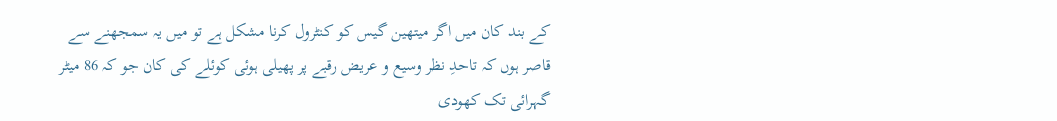کے بند کان میں اگر میتھین گیس کو کنٹرول کرنا مشکل ہے تو میں یہ سمجھنے سے قاصر ہوں کہ تاحدِ نظر وسیع و عریض رقبے پر پھیلی ہوئی کوئلے کی کان جو کہ 86 میٹر گہرائی تک کھودی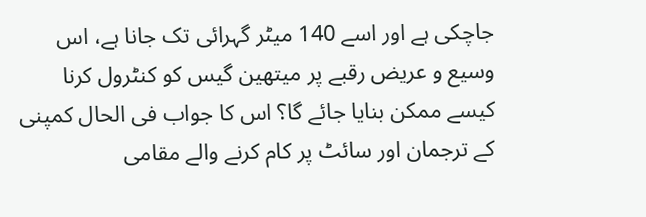جاچکی ہے اور اسے 140 میٹر گہرائی تک جانا ہے، اس وسیع و عریض رقبے پر میتھین گیس کو کنٹرول کرنا کیسے ممکن بنایا جائے گا؟ اس کا جواب فی الحال کمپنی کے ترجمان اور سائٹ پر کام کرنے والے مقامی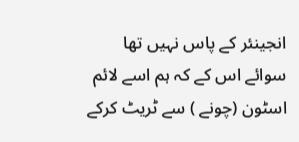انجینئر کے پاس نہیں تھا سوائے اس کے کہ ہم اسے لائم اسٹون (چونے ) سے ٹریٹ کرکے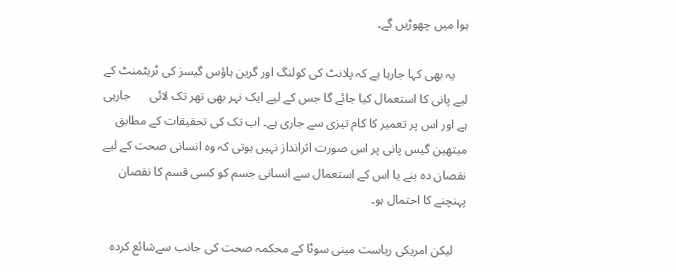ہوا میں چھوڑیں گے۔

    یہ بھی کہا جارہا ہے کہ پلانٹ کی کولنگ اور گرین ہاؤس گیسز کی ٹریٹمنٹ کے لیے پانی کا استعمال کیا جائے گا جس کے لیے ایک نہر بھی تھر تک لائی      جارہی ہے اور اس پر تعمیر کا کام تیزی سے جاری ہے۔ اب تک کی تحقیقات کے مطابق میتھین گیس پانی پر اس صورت اثرانداز نہیں ہوتی کہ وہ انسانی صحت کے لیے نقصان دہ بنے یا اس کے استعمال سے انسانی جسم کو کسی قسم کا نقصان پہنچنے کا احتمال ہو۔

    لیکن امریکی ریاست مینی سوٹا کے محکمہ صحت کی جانب سےشائع کردہ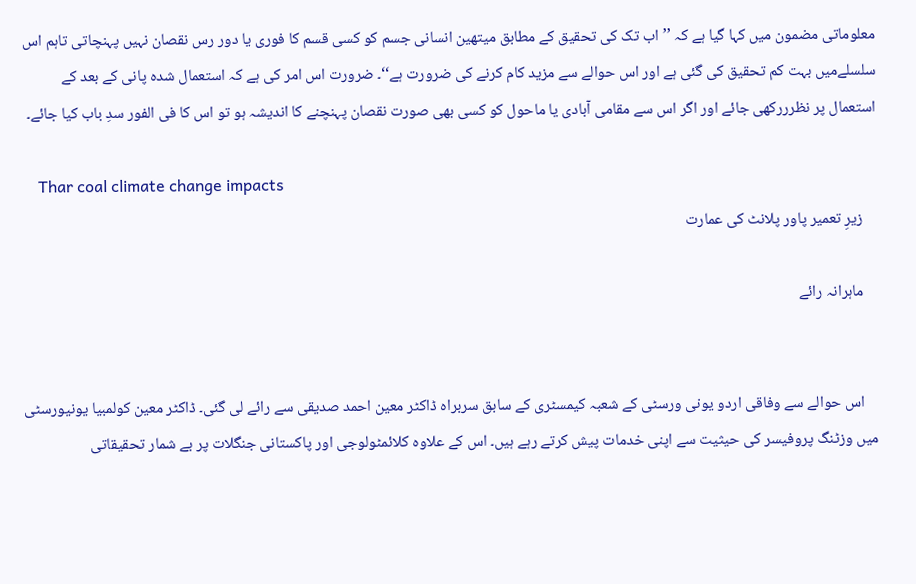معلوماتی مضمون میں کہا گیا ہے کہ ’’ اب تک کی تحقیق کے مطابق میتھین انسانی جسم کو کسی قسم کا فوری یا دور رس نقصان نہیں پہنچاتی تاہم اس سلسلےمیں بہت کم تحقیق کی گئی ہے اور اس حوالے سے مزید کام کرنے کی ضرورت ہے‘‘۔ ضرورت اس امر کی ہے کہ استعمال شدہ پانی کے بعد کے استعمال پر نظرررکھی جائے اور اگر اس سے مقامی آبادی یا ماحول کو کسی بھی صورت نقصان پہنچنے کا اندیشہ ہو تو اس کا فی الفور سدِ باب کیا جائے۔

    Thar coal climate change impacts
    زیرِ تعمیر پاور پلانٹ کی عمارت

    ماہرانہ رائے


    اس حوالے سے وفاقی اردو یونی ورسٹی کے شعبہ کیمسٹری کے سابق سربراہ ڈاکٹر معین احمد صدیقی سے رائے لی گئی۔ ڈاکٹر معین کولمبیا یونیورسٹی میں وزٹنگ پروفیسر کی حیثیت سے اپنی خدمات پیش کرتے رہے ہیں۔ اس کے علاوہ کلائمٹولوجی اور پاکستانی جنگلات پر بے شمار تحقیقاتی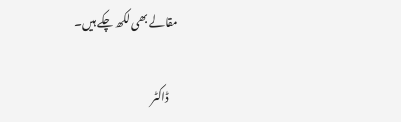مقالے بھی لکھ چکے ہیں۔

    ڈاکٹر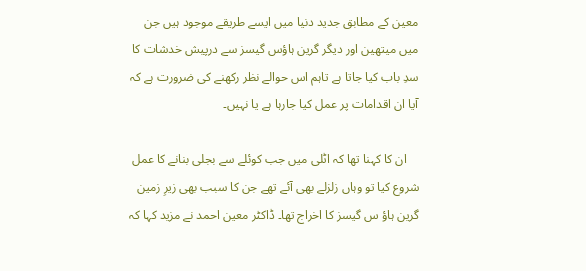معین کے مطابق جدید دنیا میں ایسے طریقے موجود ہیں جن میں میتھین اور دیگر گرین ہاؤس گیسز سے درپیش خدشات کا سدِ باب کیا جاتا ہے تاہم اس حوالے نظر رکھنے کی ضرورت ہے کہ آیا ان اقدامات پر عمل کیا جارہا ہے یا نہیں۔

    ان کا کہنا تھا کہ اٹلی میں جب کوئلے سے بجلی بنانے کا عمل شروع کیا تو وہاں زلزلے بھی آئے تھے جن کا سبب بھی زیرِ زمین گرین ہاؤ س گیسز کا اخراج تھا۔ ڈاکٹر معین احمد نے مزید کہا کہ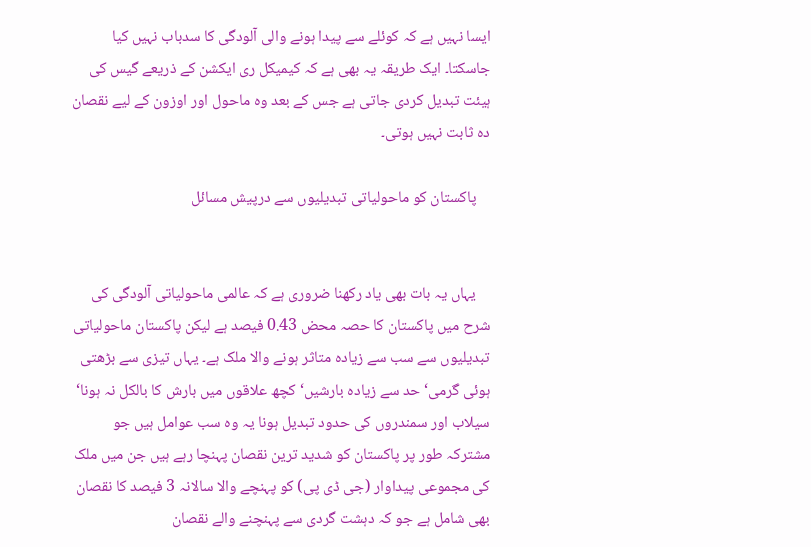ایسا نہیں ہے کہ کوئلے سے پیدا ہونے والی آلودگی کا سدباب نہیں کیا جاسکتا۔ ایک طریقہ یہ بھی ہے کہ کیمیکل ری ایکشن کے ذریعے گیس کی ہیئت تبدیل کردی جاتی ہے جس کے بعد وہ ماحول اور اوزون کے لیے نقصان دہ ثابت نہیں ہوتی۔

    پاکستان کو ماحولیاتی تبدیلیوں سے درپیش مسائل


    یہاں یہ بات بھی یاد رکھنا ضروری ہے کہ عالمی ماحولیاتی آلودگی کی شرح میں پاکستان کا حصہ محض 0.43 فیصد ہے لیکن پاکستان ماحولیاتی تبدیلیوں سے سب سے زیادہ متاثر ہونے والا ملک ہے۔ یہاں تیزی سے بڑھتی ہوئی گرمی‘ حد سے زیادہ بارشیں‘ کچھ علاقوں میں بارش کا بالکل نہ ہونا‘ سیلاب اور سمندروں کی حدود تبدیل ہونا یہ وہ سب عوامل ہیں جو مشترکہ طور پر پاکستان کو شدید ترین نقصان پہنچا رہے ہیں جن میں ملک کی مجموعی پیداوار (جی ڈی پی) کو پہنچے والا سالانہ 3 فیصد کا نقصان بھی شامل ہے جو کہ دہشت گردی سے پہنچنے والے نقصان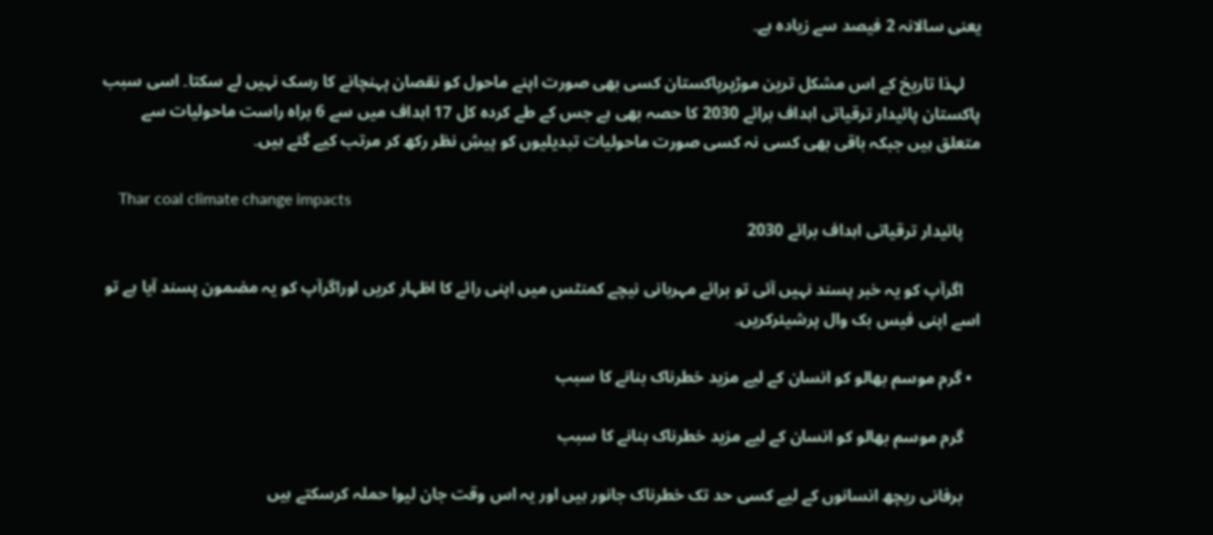یعنی سالانہ 2 فیصد سے زیادہ ہے۔

    لہذا تاریخ کے اس مشکل ترین موڑپرپاکستان کسی بھی صورت اپنے ماحول کو نقصان پہنچانے کا رسک نہیں لے سکتا۔ اسی سبب پاکستان پائیدار ترقیاتی اہداف برائے 2030 کا حصہ بھی ہے جس کے طے کردہ کل 17 اہداف میں سے 6 براہ راست ماحولیات سے متعلق ہیں جبکہ باقی بھی کسی نہ کسی صورت ماحولیات تبدیلیوں کو پیشِ نظر رکھ کر مرتب کیے گئے ہیں۔

    Thar coal climate change impacts
    پائیدار ترقیاتی اہداف برائے 2030

    اگرآپ کو یہ خبر پسند نہیں آئی تو برائے مہربانی نیچے کمنٹس میں اپنی رائے کا اظہار کریں اوراگرآپ کو یہ مضمون پسند آیا ہے تو اسے اپنی فیس بک وال پرشیئرکریں۔

  • گرم موسم بھالو کو انسان کے لیے مزید خطرناک بنانے کا سبب

    گرم موسم بھالو کو انسان کے لیے مزید خطرناک بنانے کا سبب

    برفانی ریچھ انسانوں کے لیے کسی حد تک خطرناک جانور ہیں اور یہ اس وقت جان لیوا حملہ کرسکتے ہیں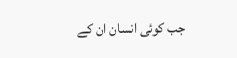جب کوئی انسان ان کے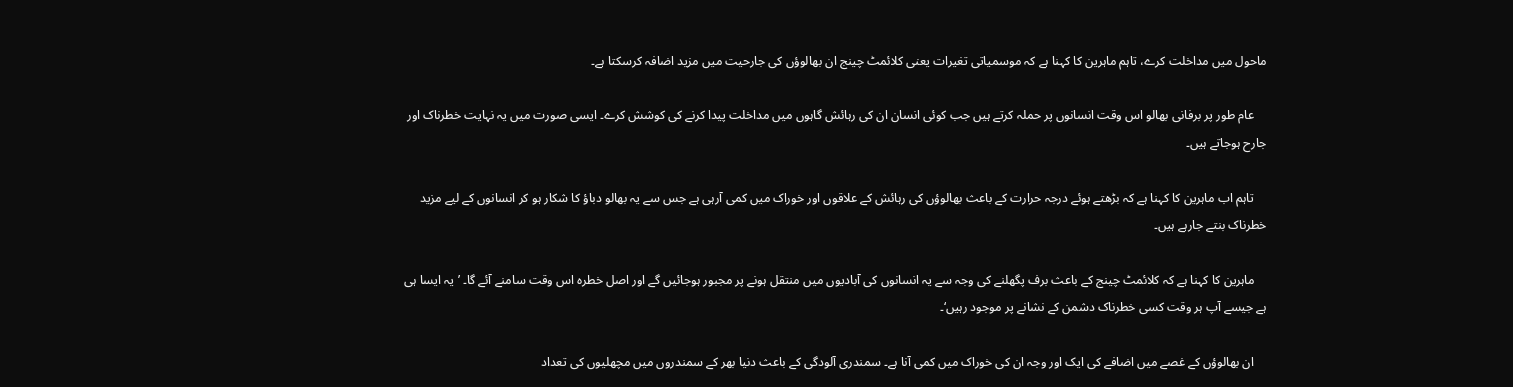ماحول میں مداخلت کرے، تاہم ماہرین کا کہنا ہے کہ موسمیاتی تغیرات یعنی کلائمٹ چینج ان بھالوؤں کی جارحیت میں مزید اضافہ کرسکتا ہے۔

    عام طور پر برفانی بھالو اس وقت انسانوں پر حملہ کرتے ہیں جب کوئی انسان ان کی رہائش گاہوں میں مداخلت پیدا کرنے کی کوشش کرے۔ ایسی صورت میں یہ نہایت خطرناک اور جارح ہوجاتے ہیں۔

    تاہم اب ماہرین کا کہنا ہے کہ بڑھتے ہوئے درجہ حرارت کے باعث بھالوؤں کی رہائش کے علاقوں اور خوراک میں کمی آرہی ہے جس سے یہ بھالو دباؤ کا شکار ہو کر انسانوں کے لیے مزید خطرناک بنتے جارہے ہیں۔

    ماہرین کا کہنا ہے کہ کلائمٹ چینج کے باعث برف پگھلنے کی وجہ سے یہ انسانوں کی آبادیوں میں منتقل ہونے پر مجبور ہوجائیں گے اور اصل خطرہ اس وقت سامنے آئے گا۔ ’یہ ایسا ہی ہے جیسے آپ ہر وقت کسی خطرناک دشمن کے نشانے پر موجود رہیں‘۔

    ان بھالوؤں کے غصے میں اضافے کی ایک اور وجہ ان کی خوراک میں کمی آنا ہے۔ سمندری آلودگی کے باعث دنیا بھر کے سمندروں میں مچھلیوں کی تعداد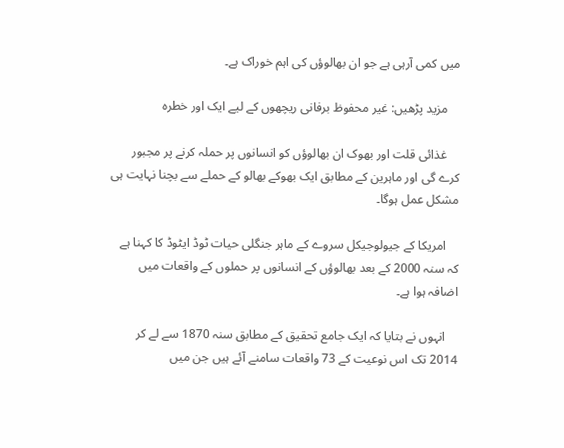میں کمی آرہی ہے جو ان بھالوؤں کی اہم خوراک ہے۔

    مزید پڑھیں: غیر محفوظ برفانی ریچھوں کے لیے ایک اور خطرہ

    غذائی قلت اور بھوک ان بھالوؤں کو انسانوں پر حملہ کرنے پر مجبور کرے گی اور ماہرین کے مطابق ایک بھوکے بھالو کے حملے سے بچنا نہایت ہی مشکل عمل ہوگا۔

    امریکا کے جیولوجیکل سروے کے ماہر جنگلی حیات ٹوڈ ایٹوڈ کا کہنا ہے کہ سنہ 2000 کے بعد بھالوؤں کے انسانوں پر حملوں کے واقعات میں اضافہ ہوا ہے۔

    انہوں نے بتایا کہ ایک جامع تحقیق کے مطابق سنہ 1870 سے لے کر 2014 تک اس نوعیت کے 73 واقعات سامنے آئے ہیں جن میں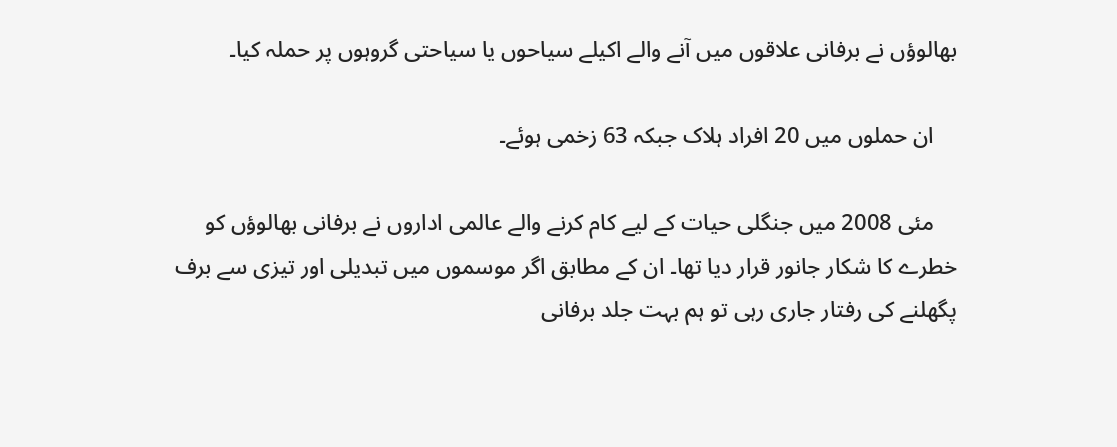بھالوؤں نے برفانی علاقوں میں آنے والے اکیلے سیاحوں یا سیاحتی گروہوں پر حملہ کیا۔

    ان حملوں میں 20 افراد ہلاک جبکہ 63 زخمی ہوئے۔

    مئی 2008 میں جنگلی حیات کے لیے کام کرنے والے عالمی اداروں نے برفانی بھالوؤں کو خطرے کا شکار جانور قرار دیا تھا۔ ان کے مطابق اگر موسموں میں تبدیلی اور تیزی سے برف پگھلنے کی رفتار جاری رہی تو ہم بہت جلد برفانی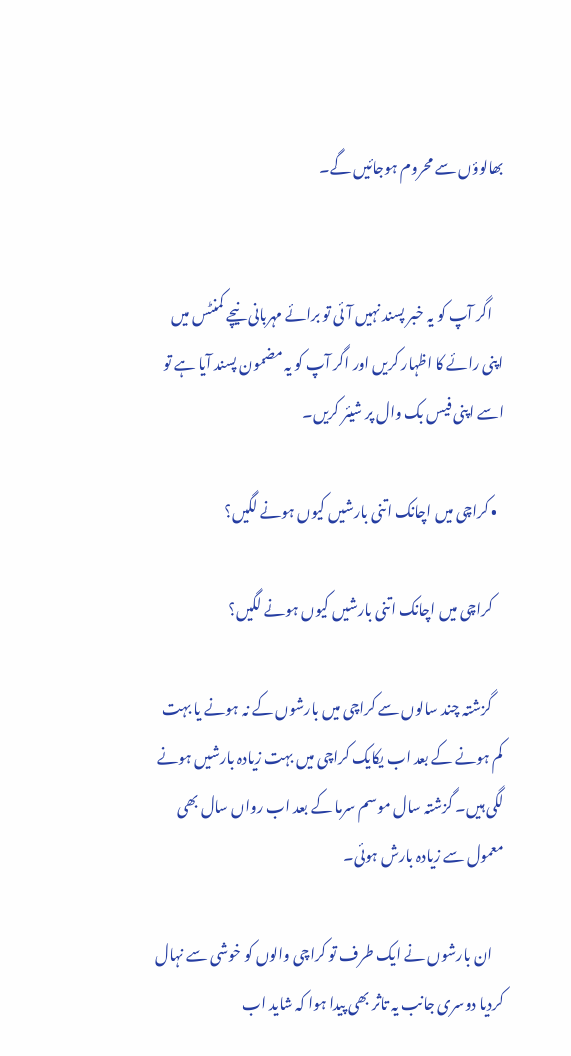بھالوؤں سے محروم ہوجائیں گے۔


    اگر آپ کو یہ خبر پسند نہیں آئی تو برائے مہربانی نیچے کمنٹس میں اپنی رائے کا اظہار کریں اور اگر آپ کو یہ مضمون پسند آیا ہے تو اسے اپنی فیس بک وال پر شیئر کریں۔

  • کراچی میں اچانک اتنی بارشیں کیوں ہونے لگیں؟

    کراچی میں اچانک اتنی بارشیں کیوں ہونے لگیں؟

    گزشتہ چند سالوں سے کراچی میں بارشوں کے نہ ہونے یا بہت کم ہونے کے بعد اب یکایک کراچی میں بہت زیادہ بارشیں ہونے لگی ہیں۔ گزشتہ سال موسم سرما کے بعد اب رواں سال بھی معمول سے زیادہ بارش ہوئی۔

    ان بارشوں نے ایک طرف تو کراچی والوں کو خوشی سے نہال کردیا دوسری جانب یہ تاثر بھی پیدا ہوا کہ شاید اب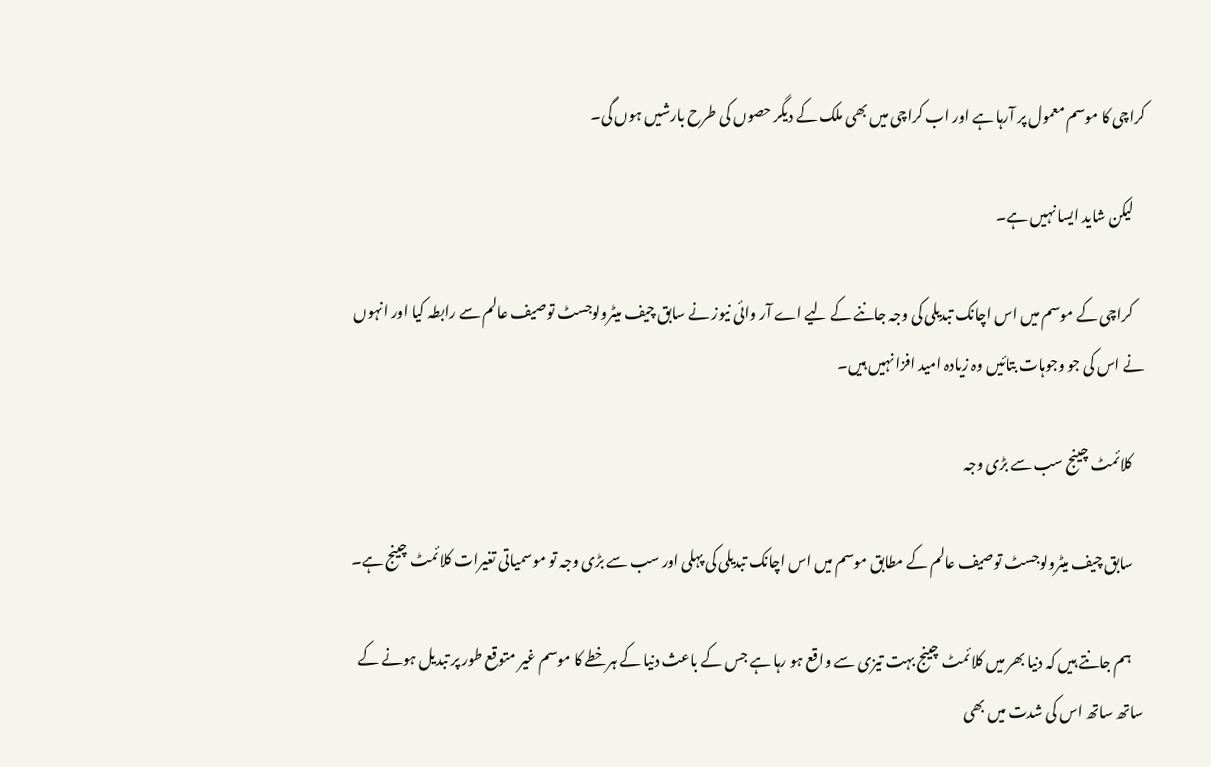کراچی کا موسم معمول پر آرہا ہے اور اب کراچی میں بھی ملک کے دیگر حصوں کی طرح بارشیں ہوں گی۔

    لیکن شاید ایسا نہیں ہے۔

    کراچی کے موسم میں اس اچانک تبدیلی کی وجہ جاننے کے لیے اے آر وائی نیوز نے سابق چیف میٹرولوجسٹ توصیف عالم سے رابطہ کیا اور انہوں نے اس کی جو وجوہات بتائیں وہ زیادہ امید افزا نہیں ہیں۔

    کلائمٹ چینج سب سے بڑی وجہ

    سابق چیف میٹرولوجسٹ توصیف عالم کے مطابق موسم میں اس اچانک تبدیلی کی پہلی اور سب سے بڑی وجہ تو موسمیاتی تغیرات کلائمٹ چینج ہے۔

    ہم جانتے ہیں کہ دنیا بھر میں کلائمٹ چینج بہت تیزی سے واقع ہو رہا ہے جس کے باعث دنیا کے ہرخطے کا موسم غیر متوقع طور پر تبدیل ہونے کے ساتھ ساتھ اس کی شدت میں بھی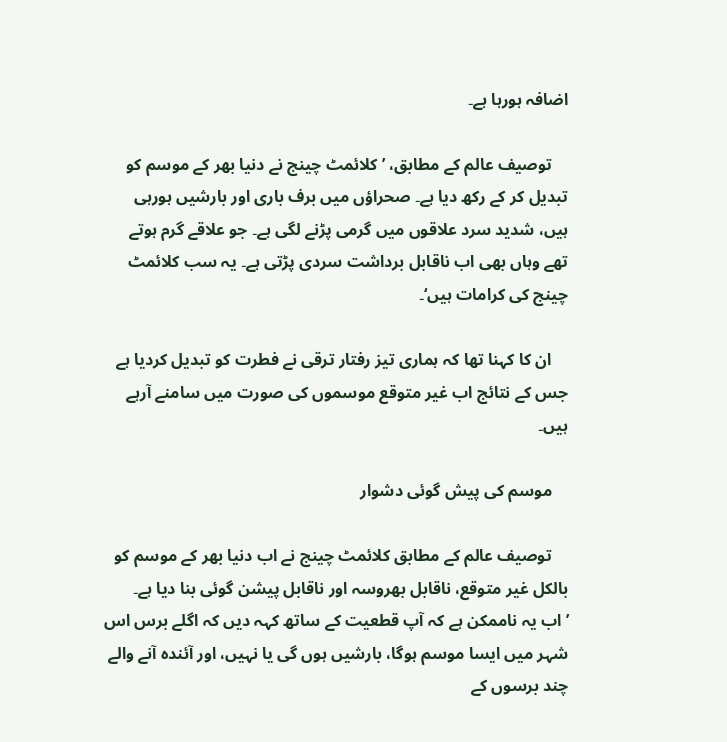اضافہ ہورہا ہے۔

    توصیف عالم کے مطابق، ’کلائمٹ چینج نے دنیا بھر کے موسم کو تبدیل کر کے رکھ دیا ہے۔ صحراؤں میں برف باری اور بارشیں ہورہی ہیں، شدید سرد علاقوں میں گرمی پڑنے لگی ہے۔ جو علاقے گرم ہوتے تھے وہاں بھی اب ناقابل برداشت سردی پڑتی ہے۔ یہ سب کلائمٹ چینج کی کرامات ہیں‘۔

    ان کا کہنا تھا کہ ہماری تیز رفتار ترقی نے فطرت کو تبدیل کردیا ہے جس کے نتائج اب غیر متوقع موسموں کی صورت میں سامنے آرہے ہیں۔

    موسم کی پیش گوئی دشوار

    توصیف عالم کے مطابق کلائمٹ چینج نے اب دنیا بھر کے موسم کو بالکل غیر متوقع، ناقابل بھروسہ اور ناقابل پیشن گوئی بنا دیا ہے۔ ’اب یہ ناممکن ہے کہ آپ قطعیت کے ساتھ کہہ دیں کہ اگلے برس اس شہر میں ایسا موسم ہوگا، بارشیں ہوں گی یا نہیں، اور آئندہ آنے والے چند برسوں کے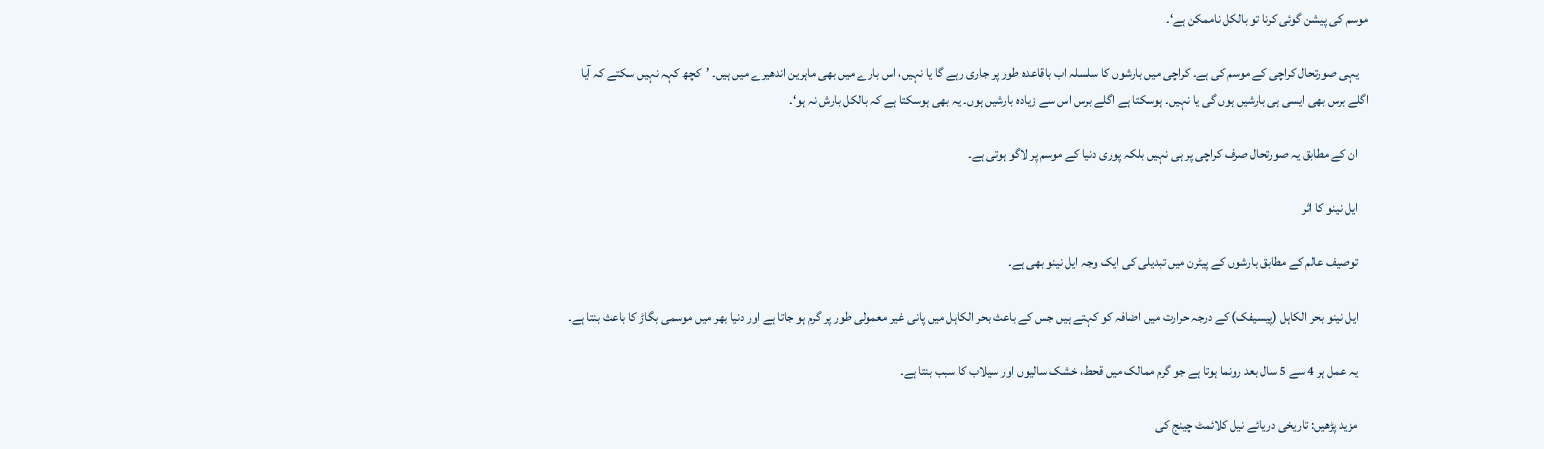موسم کی پیشن گوئی کرنا تو بالکل ناممکن ہے‘۔

    یہی صورتحال کراچی کے موسم کی ہے۔ کراچی میں بارشوں کا سلسلہ اب باقاعدہ طور پر جاری رہے گا یا نہیں، اس بارے میں بھی ماہرین اندھیرے میں ہیں۔ ’کچھ کہہ نہیں سکتے کہ آیا اگلے برس بھی ایسی ہی بارشیں ہوں گی یا نہیں۔ ہوسکتا ہے اگلے برس اس سے زیادہ بارشیں ہوں۔ یہ بھی ہوسکتا ہے کہ بالکل بارش نہ ہو‘۔

    ان کے مطابق یہ صورتحال صرف کراچی پر ہی نہیں بلکہ پوری دنیا کے موسم پر لاگو ہوتی ہے۔

    ایل نینو کا اثر

    توصیف عالم کے مطابق بارشوں کے پیٹرن میں تبدیلی کی ایک وجہ ایل نینو بھی ہے۔

    ایل نینو بحر الکاہل (پیسیفک) کے درجہ حرارت میں اضافہ کو کہتے ہیں جس کے باعث بحر الکاہل میں پانی غیر معمولی طور پر گرم ہو جاتا ہے اور دنیا بھر میں موسمی بگاڑ کا باعث بنتا ہے۔

    یہ عمل ہر 4 سے 5 سال بعد رونما ہوتا ہے جو گرم ممالک میں قحط، خشک سالیوں اور سیلاب کا سبب بنتا ہے۔

    مزید پڑھیں: تاریخی دریائے نیل کلائمٹ چینج کی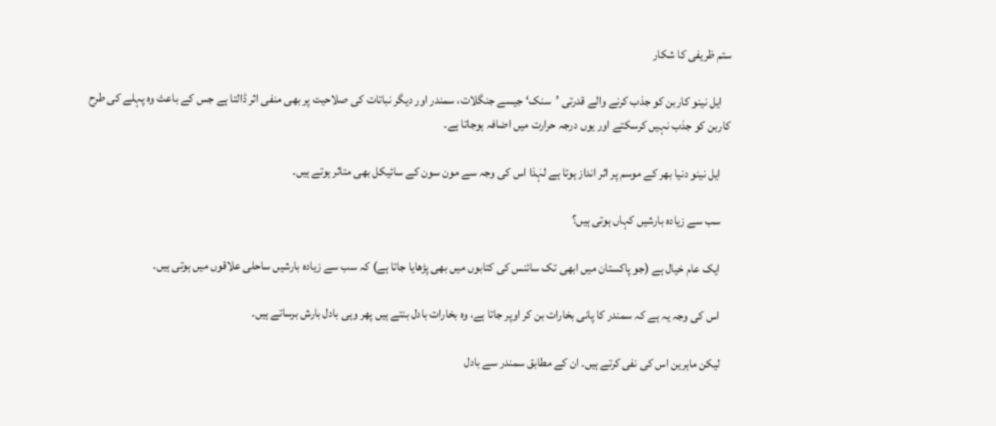ستم ظریفی کا شکار

    ایل نینو کاربن کو جذب کرنے والے قدرتی ’سنک‘ جیسے جنگلات، سمندر اور دیگر نباتات کی صلاحیت پر بھی منفی اثر ڈالتا ہے جس کے باعث وہ پہلے کی طرح کاربن کو جذب نہیں کرسکتے اور یوں درجہ حرارت میں اضافہ ہوجاتا ہے۔

    ایل نینو دنیا بھر کے موسم پر اثر انداز ہوتا ہے لہٰذا اس کی وجہ سے مون سون کے سائیکل بھی متاثر ہوتے ہیں۔

    سب سے زیادہ بارشیں کہاں ہوتی ہیں؟

    ایک عام خیال ہے (جو پاکستان میں ابھی تک سائنس کی کتابوں میں بھی پڑھایا جاتا ہے) کہ سب سے زیادہ بارشیں ساحلی علاقوں میں ہوتی ہیں۔

    اس کی وجہ یہ ہے کہ سمندر کا پانی بخارات بن کر اوپر جاتا ہے، وہ بخارات بادل بنتے ہیں پھر وہی بادل بارش برساتے ہیں۔

    لیکن ماہرین اس کی نفی کرتے ہیں۔ ان کے مطابق سمندر سے بادل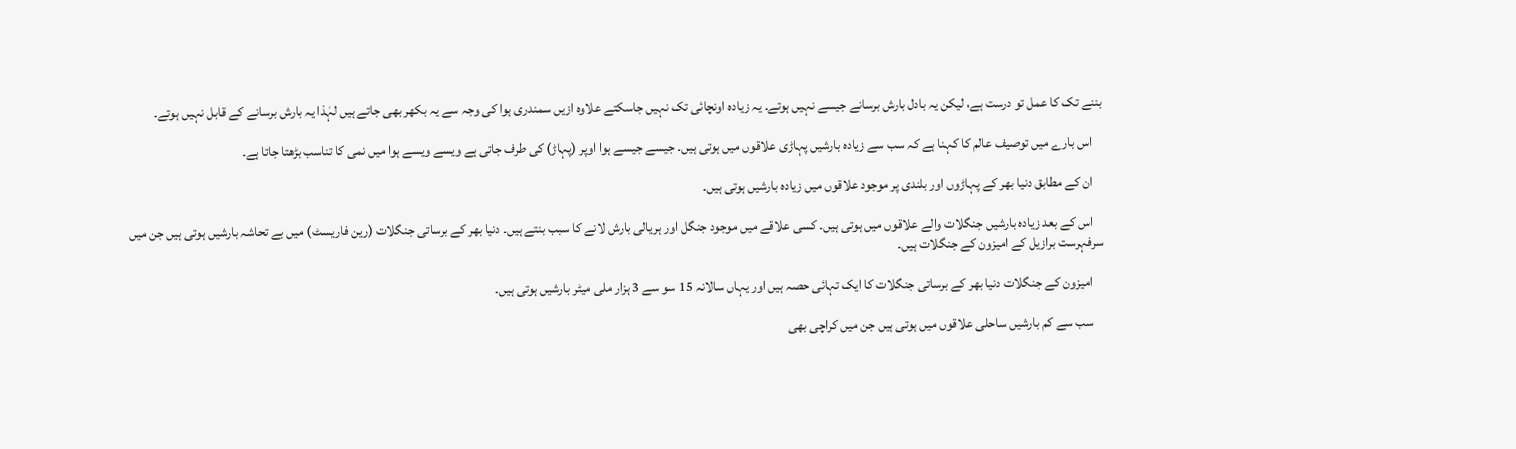بننے تک کا عمل تو درست ہے، لیکن یہ بادل بارش برسانے جیسے نہیں ہوتے۔ یہ زیادہ اونچائی تک نہیں جاسکتے علاوہ ازیں سمندری ہوا کی وجہ سے یہ بکھر بھی جاتے ہیں لہٰذا یہ بارش برسانے کے قابل نہیں ہوتے۔

    اس بارے میں توصیف عالم کا کہنا ہے کہ سب سے زیادہ بارشیں پہاڑی علاقوں میں ہوتی ہیں۔ جیسے جیسے ہوا اوپر (پہاڑ) کی طرف جاتی ہے ویسے ویسے ہوا میں نمی کا تناسب بڑھتا جاتا ہے۔

    ان کے مطابق دنیا بھر کے پہاڑوں اور بلندی پر موجود علاقوں میں زیادہ بارشیں ہوتی ہیں۔

    اس کے بعد زیادہ بارشیں جنگلات والے علاقوں میں ہوتی ہیں۔ کسی علاقے میں موجود جنگل اور ہریالی بارش لانے کا سبب بنتے ہیں۔ دنیا بھر کے برساتی جنگلات (رین فاریسٹ) میں بے تحاشہ بارشیں ہوتی ہیں جن میں سرفہرست برازیل کے امیزون کے جنگلات ہیں۔

    امیزون کے جنگلات دنیا بھر کے برساتی جنگلات کا ایک تہائی حصہ ہیں اور یہاں سالانہ 15 سو سے 3 ہزار ملی میٹر بارشیں ہوتی ہیں۔

    سب سے کم بارشیں ساحلی علاقوں میں ہوتی ہیں جن میں کراچی بھی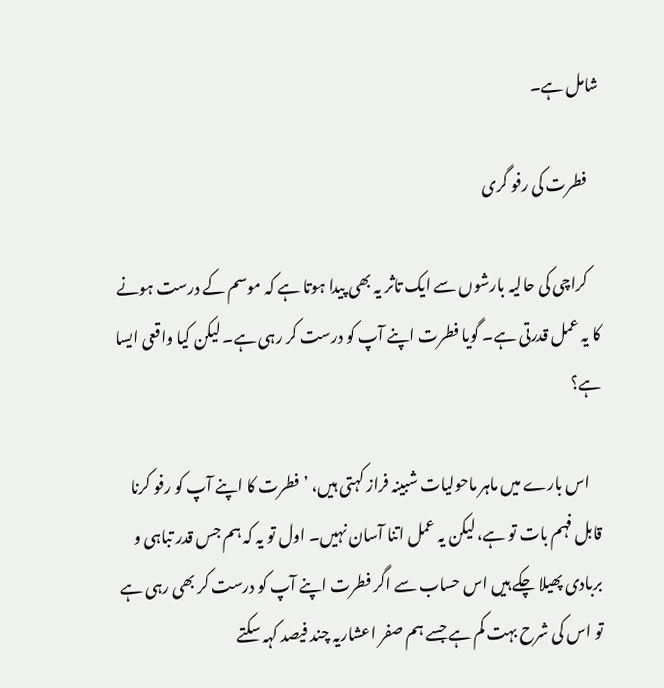شامل ہے۔

    فطرت کی رفو گری

    کراچی کی حالیہ بارشوں سے ایک تاثر یہ بھی پیدا ہوتا ہے کہ موسم کے درست ہونے کا یہ عمل قدرتی ہے۔ گویا فطرت اپنے آپ کو درست کر رہی ہے۔ لیکن کیا واقعی ایسا ہے؟

    اس بارے میں ماہر ماحولیات شبینہ فراز کہتی ہیں، ’فطرت کا اپنے آپ کو رفو کرنا قابل فہم بات تو ہے، لیکن یہ عمل اتنا آسان نہیں۔ اول تو یہ کہ ہم جس قدر تباہی و بربادی پھیلا چکے ہیں اس حساب سے اگر فطرت اپنے آپ کو درست کر بھی رہی ہے تو اس کی شرح بہت کم ہے جسے ہم صفر اعشاریہ چند فیصد کہہ سکتے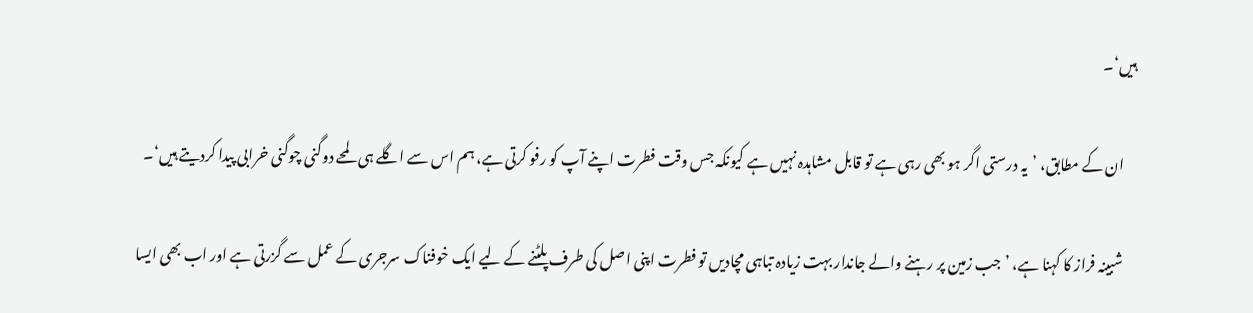ہیں‘۔

    ان کے مطابق، ’یہ درستی اگر ہو بھی رہی ہے تو قابل مشاہدہ نہیں ہے کیونکہ جس وقت فطرت اپنے آپ کو رفو کرتی ہے، ہم اس سے اگلے ہی لمحے دوگنی چوگنی خرابی پیدا کردیتے ہیں‘۔

    شبینہ فراز کا کہنا ہے، ’جب زمین پر رہنے والے جاندار بہت زیادہ تباہی مچادیں تو فطرت اپنی اصل کی طرف پلٹنے کے لیے ایک خوفناک سرجری کے عمل سے گزرتی ہے اور اب بھی ایسا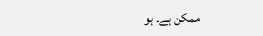ممکن ہے۔ ہو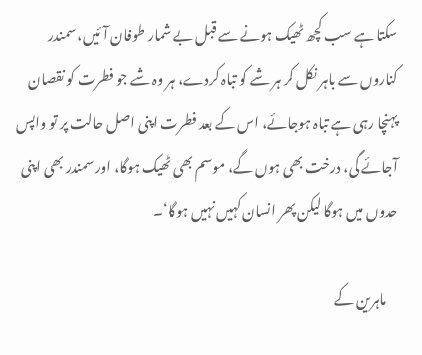سکتا ہے سب کچھ ٹھیک ہونے سے قبل بے شمار طوفان آئیں، سمندر کناروں سے باہر نکل کر ہر شے کو تباہ کردے، ہر وہ شے جو فطرت کو نقصان پہنچا رہی ہے تباہ ہوجائے، اس کے بعد فطرت اپنی اصل حالت پر تو واپس آجائے گی، درخت بھی ہوں گے، موسم بھی ٹھیک ہوگا، اور سمندر بھی اپنی حدوں میں ہوگا لیکن پھر انسان کہیں نہیں ہوگا‘۔

    ماہرین کے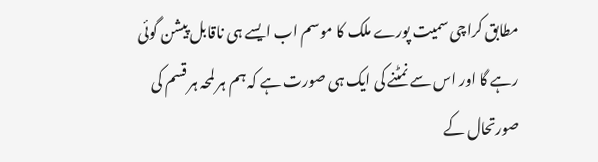مطابق کراچی سمیت پورے ملک کا موسم اب ایسے ہی ناقابل پیشن گوئی رہے گا اور اس سے نمٹنے کی ایک ہی صورت ہے کہ ہم ہر لمحہ ہر قسم کی صورتحال کے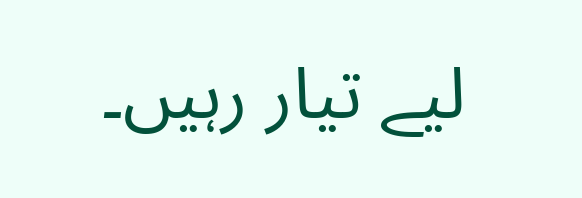لیے تیار رہیں۔